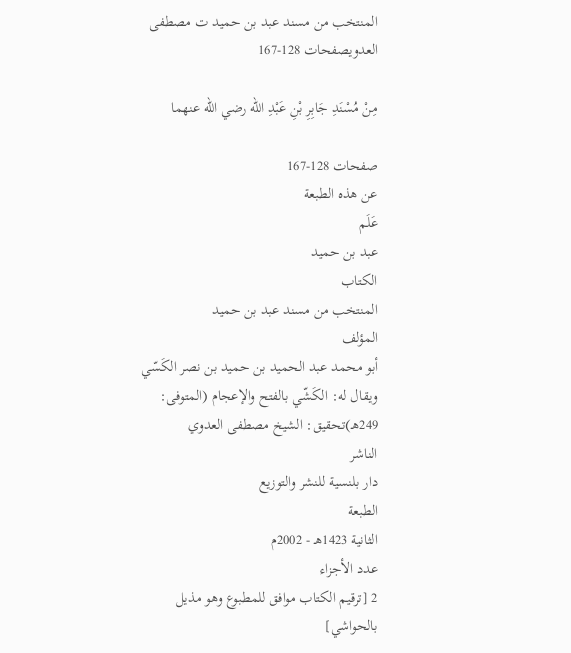المنتخب من مسند عبد بن حميد ت مصطفى العدويصفحات 128-167

مِنْ مُسْنَدِ جَابِرِ بْنِ عَبْدِ الله رضي الله عنهما

صفحات 128-167
عن هذه الطبعة
عَلَم
عبد بن حميد
الكتاب
المنتخب من مسند عبد بن حميد
المؤلف
أبو محمد عبد الحميد بن حميد بن نصر الكَسّي ويقال له: الكَشّي بالفتح والإعجام (المتوفى: 249هـ)تحقيق: الشيخ مصطفى العدوي
الناشر
دار بلنسية للنشر والتوزيع
الطبعة
الثانية 1423هـ - 2002م
عدد الأجزاء
2 [ترقيم الكتاب موافق للمطبوع وهو مذيل بالحواشي]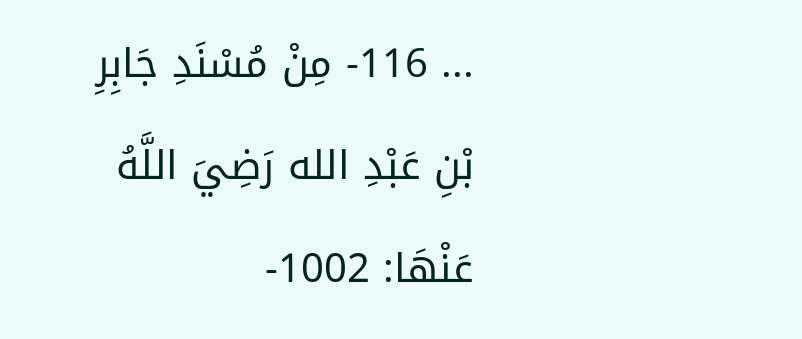... 116- مِنْ مُسْنَدِ جَابِرِ بْنِ عَبْدِ الله رَضِيَ اللَّهُ عَنْهَا: 1002-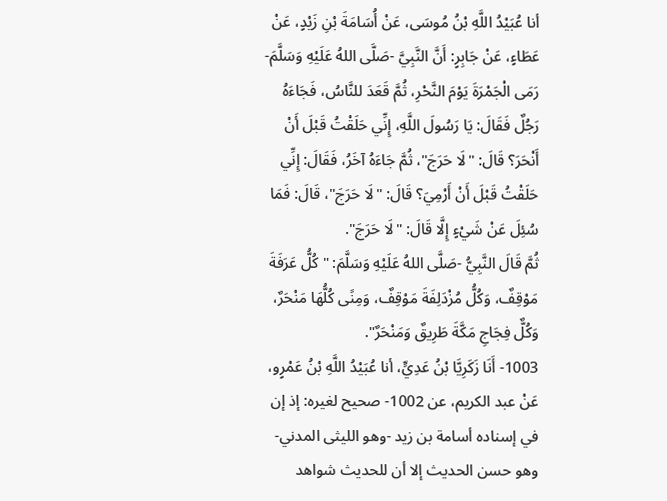أنا عُبَيْدُ اللَّهِ بْنُ مُوسَى، عَنْ أُسَامَةَ بْنِ زَيْدٍ، عَنْ عَطَاءٍ، عَنْ جَابِرٍ: أَنَّ النَّبِيَّ -صَلَّى اللهُ عَلَيْهِ وَسَلَّمَ- رَمَى الْجَمْرَةَ يَوْمَ النَّحْرِ، ثُمَّ قَعَدَ للنَّاسُ، فَجَاءَهُ رَجُلٌ فَقَالَ: يَا رَسُولَ اللَّهِ، إِنِّي حَلَقْتُ قَبْلَ أَنْ أَنْحَرَ؟ قَالَ: "لَا حَرَجَ"، ثُمَّ جَاءَهُ آخَرُ، فَقَالَ: إِنِّي حَلَقْتُ قَبْلَ أَنْ أَرْمِيَ؟ قَالَ: "لَا حَرَجَ"، قَالَ: فَمَا سُئِلَ عَنْ شَيْءٍ إِلَّا قَالَ: "لَا حَرَجَ".
ثُمَّ قَالَ النَّبِيُّ -صَلَّى اللهُ عَلَيْهِ وَسَلَّمَ: "كُلُّ عَرَفَةَ مَوْقِفٌ، وَكُلُّ مُزْدَلِفَةَ مَوْقِفٌ، وَمِنًى كُلُّهَا مَنْحَرٌ، وَكُلٌّ فِجَاجِ مَكَّةَ طَرِيقٌ وَمَنْحَرٌ".
1003- أَنَا زَكَرِيَّا بْنُ عَدِيٍّ، أنا عُبَيْدُ اللَّهِ بْنُ عَمْرٍو، عَنْ عبد الكريم، عن 1002- صحيح لغيره: إذ إن في إسناده أسامة بن زيد -وهو الليثى المدني- وهو حسن الحديث إلا أن للحديث شواهد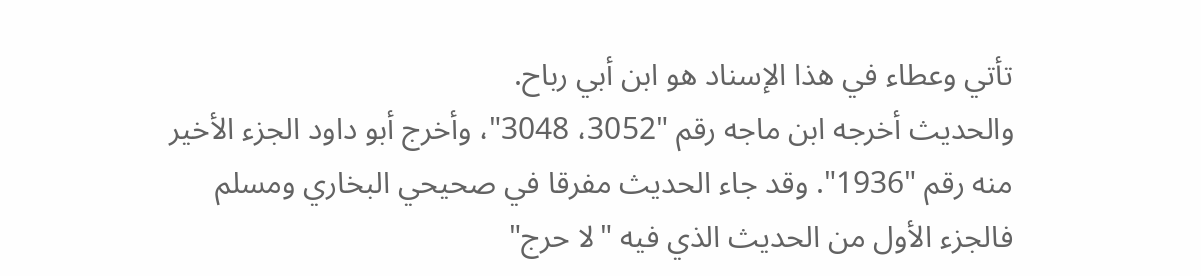تأتي وعطاء في هذا الإسناد هو ابن أبي رباح.
والحديث أخرجه ابن ماجه رقم "3052، 3048"، وأخرج أبو داود الجزء الأخير منه رقم "1936". وقد جاء الحديث مفرقا في صحيحي البخاري ومسلم فالجزء الأول من الحديث الذي فيه "لا حرج"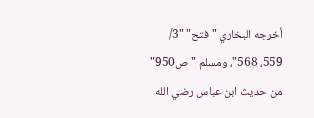أخرجه البخاري "فتح" "3/ 559، 568"، ومسلم "ص950" من حديث ابن عباس رضي الله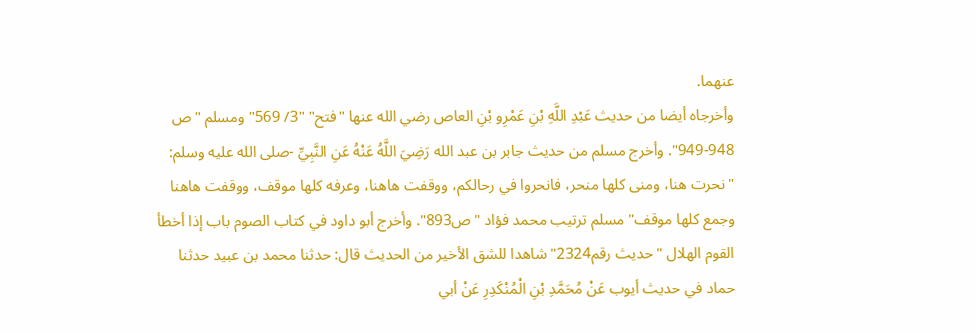عنهما.
وأخرجاه أيضا من حديث عَبْدِ اللَّهِ بْنِ عَمْرِو بْنِ العاص رضي الله عنها "فتح" "3/ 569" ومسلم "ص 948-949". وأخرج مسلم من حديث جابر بن عبد الله رَضِيَ اللَّهُ عَنْهُ عَنِ النَّبِيِّ -صلى الله عليه وسلم: "نحرت هنا، ومنى كلها منحر، فانحروا في رحالكم، ووقفت هاهنا، وعرفه كلها موقف، ووقفت هاهنا وجمع كلها موقف" مسلم ترتيب محمد فؤاد "ص893". وأخرج أبو داود في كتاب الصوم باب إذا أخطأ القوم الهلال "حديث رقم2324" شاهدا للشق الأخير من الحديث قال: حدثنا محمد بن عبيد حدثنا حماد في حديث أيوب عَنْ مُحَمَّدِ بْنِ الْمُنْكَدِرِ عَنْ أبي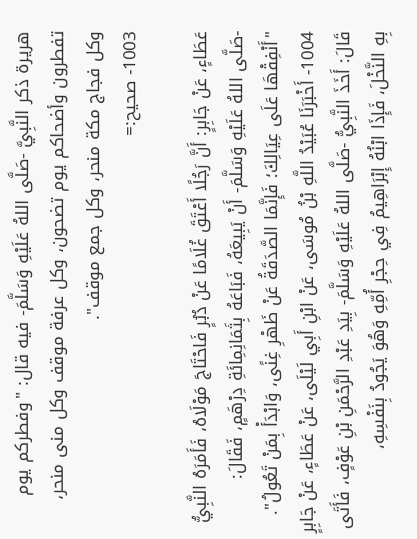هريرة ذكر النَّبِيَّ -صَلَّى اللهُ عَلَيْهِ وَسَلَّمَ- فيه قال: "وفطركم يوم تفطرون وأضحاكم يوم تضحون، وكل عرفة موقف وكل منى منحر، وكل فجاج مكة منحر، وكل جمع موقف".
1003- صحيح:=

عَطَاءٍ، عَنْ جَابِرٍ: أَنَّ رَجُلًا أَعْتَقَ غُلَامًا عَنْ دُبُرٍ فَاحْتَاجَ مَوْلَاهُ، فَأَمَرَهُ النَّبِيُّ -صَلَّى اللهُ عَلَيْهِ وَسَلَّمَ- أَنْ يَبِيعَهُ، فَبَاعَهُ بِثَمَانِمِائَةِ دِرْهَمٍ، فَقَالَ: "أَنْفِقْهَا عَلَى عِيَالِكَ؛ فَإِنَّمَا الصَّدَقَةُ عَنْ ظَهْرِ غِنًى، وَابْدَأْ بِمَنْ تَعُولُ".
1004- أَخْبَرَنَا عُبَيْدُ اللَّهِ بْنُ مُوسَى، عَنْ ابْنِ أَبِي لَيْلَى، عَنْ عَطَاءٍ، عَنْ جَابِرٍ قَالَ: أَخَذَ النَّبِيُّ -صَلَّى اللهُ عَلَيْهِ وَسَلَّمَ- بِيَدِ عَبْدِ الرَّحْمَنِ بْنِ عَوْفٍ، فَأَتَى بِهِ النَّخْلَ، فَإِذَا ابْنُهُ إِبْرَاهِيمُ فِي حِجْرِ أُمِّهِ وَهُوَ يَجُودُ بِنَفْسِهِ،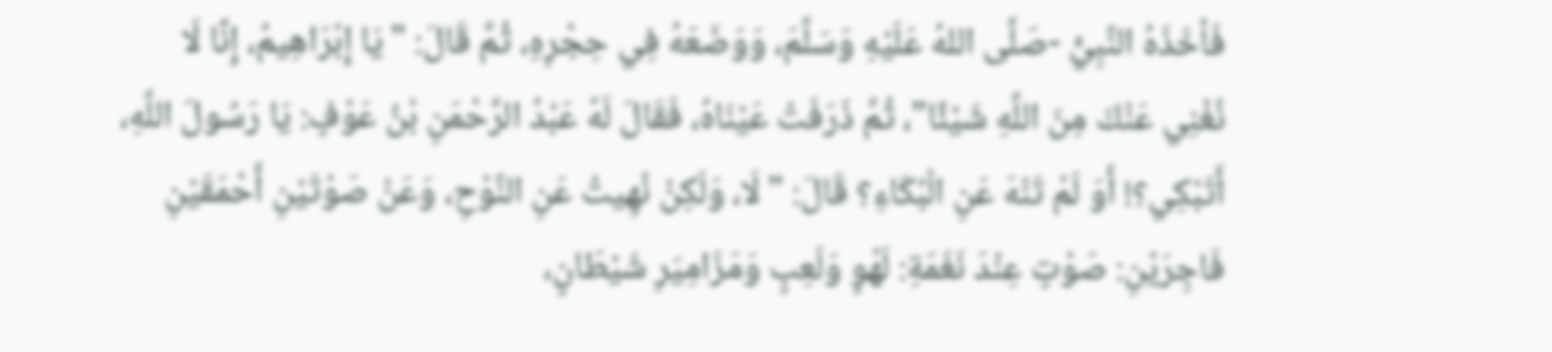فَأخَذَهُ النَّبِيُّ -صَلَّى اللهُ عَلَيْهِ وَسَلَّمَ، وَوَضَعَهُ فِي حِجْرِهِ، ثُمَّ قَالَ: "يَا إِبْرَاهِيمُ، إِنَّا لَا نُغْنِي عَنْكَ مِنَ اللَّهِ شَيْئًا"، ثُمَّ ذَرَفَتْ عَيْنَاهُ، فَقَالَ لَهُ عَبْدُ الرَّحْمَنِ بْنُ عَوْفٍ: يَا رَسُولَ اللَّهِ، أَتَبْكِي؟! أَوَ لَمْ تَنْهَ عَنِ الْبُكَاءِ؟ قَالَ: "لَا، وَلَكِنْ نُهِيتُ عَنِ النَّوْحِ، وَعَنْ صَوْتَيْنِ أَحْمَقَيْنِ فَاجِرَيْنِ: صَوْتٍ عِنْدَ نَغَمَةِ: لَهْوٍ وَلَعِبٍ وَمَزَامِيَرِ شَيْطَانٍ،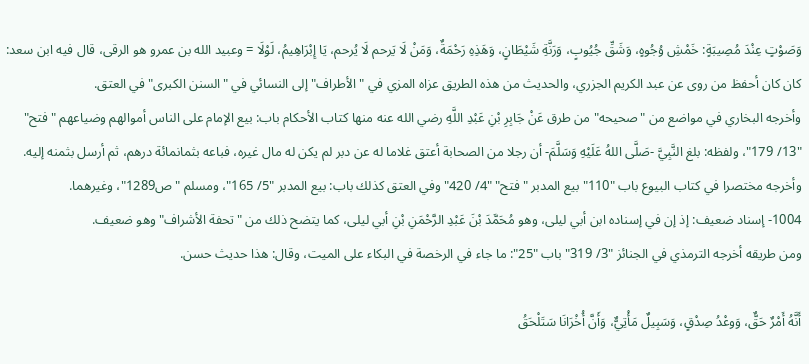وَصَوْتٍ عِنْدَ مُصِيبَةٍ: خَمْشِ وُجُوهٍ، وَشَقِّ جُيُوبٍ، وَرَنَّةِ شَيْطَانٍ، وَهَذِهِ رَحْمَةٌ، وَمَنْ لَا يَرحم لَا يُرحم، يَا إِبْرَاهِيمُ، لَوْلَا = وعبيد الله بن عمرو هو الرقى، قال فيه ابن سعد: كان كان أحفظ من روى عن عبد الكريم الجزري، والحديث من هذه الطريق عزاه المزي في "الأطراف" إلى النسائي في "السنن الكبرى" في العتق.
وأخرجه البخاري في مواضع من "صحيحه" من طرق عَنْ جَابِرِ بْنِ عَبْدِ اللَّهِ رضي الله عنه منها كتاب الأحكام باب: بيع الإمام على الناس أموالهم وضياعهم "فتح" "13/ 179"، ولفظه: بلغ النَّبِيَّ -صَلَّى اللهُ عَلَيْهِ وَسَلَّمَ- أن رجلا من الصحابة أعتق غلاما له عن دبر لم يكن له مال غيره، فباعه بثمانمائة درهم، ثم أرسل بثمنه إليه.
وأخرجه مختصرا في كتاب البيوع باب "110" بيع المدبر "فتح" "4/ 420" وفي العتق كذلك باب: بيع المدبر "5/ 165"، ومسلم "ص1289"، وغيرهما.
1004- إسناد ضعيف: إذ إن في إسناده ابن أبي ليلى، وهو مُحَمَّدَ بْنَ عَبْدِ الرَّحْمَنِ بْنِ أبي ليلى، كما يتضح ذلك من "تحفة الأشراف" وهو ضعيف.
ومن طريقه أخرجه الترمذي في الجنائز "3/ 319" باب "25": ما جاء في الرخصة في البكاء على الميت، وقال: هذا حديث حسن.

أَنَّهُ أَمْرٌ حَقٌّ، وَوعْدُ صِدْقٍ، وَسَبِيلٌ مَأْتِيٌّ، وَأَنَّ أُخْرَانَا سَتَلْحَقُ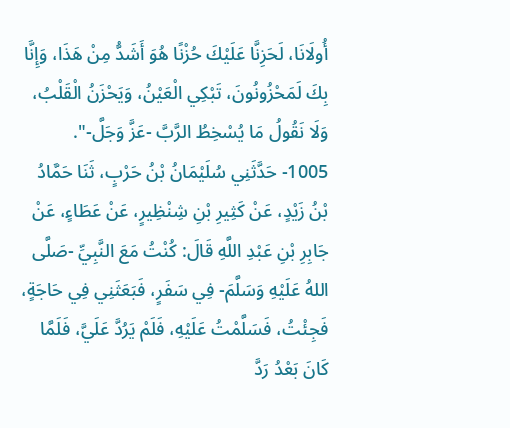أُولَانَا، لَحَزِنَّا عَلَيْكَ حُزْنًا هُوَ أَشَدُّ مِنْ هَذَا، وَإِنَّا بِكَ لَمَحْزُونُونَ، تَبْكِي الْعَيْنُ، وَيَحْزَنُ الْقَلْبُ، وَلَا نَقُولُ مَا يُسْخِطُ الرَّبَّ -عَزَّ وَجَلَّ-".
1005- حَدَّثَنِي سُلَيْمَانُ بْنُ حَرْبٍ، ثَنَا حَمَّادُ بْنُ زَيْدٍ، عَنْ كَثِيرِ بْنِ شِنْظِيرٍ، عَنْ عَطَاءٍ، عَنْ جَابِرِ بْنِ عَبْدِ اللَّهِ قَالَ: كُنْتُ مَعَ النَّبِيِّ -صَلَّى اللهُ عَلَيْهِ وَسَلَّمَ- فِي سَفَرٍ، فَبَعَثَنِي فِي حَاجَةٍ، فَجِئْتُ، فَسَلَّمْتُ عَلَيْهِ، فَلَمْ يَرُدَّ عَلَيَّ، فَلَمَّا كَانَ بَعْدُ رَدَّ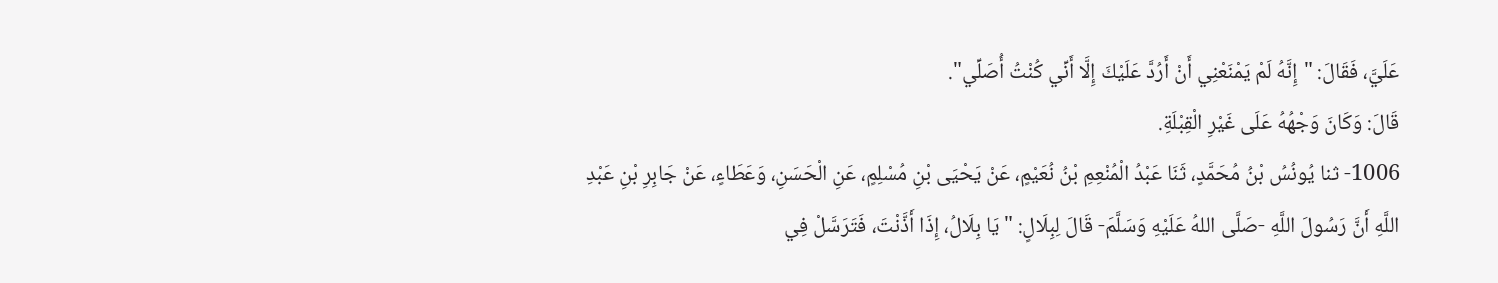عَلَيَّ، فَقَالَ: "إِنَّهُ لَمْ يَمْنَعْنِي أَنْ أَرُدَّ عَلَيْكَ إِلَّا أَنِّي كُنْتُ أُصَلِّي".
قَالَ: وَكَانَ وَجْهُهُ عَلَى غَيْرِ الْقِبْلَةِ.
1006- ثنا يُونُسُ بْنُ مُحَمَّدٍ، ثَنَا عَبْدُ الْمُنْعِمِ بْنُ نُعَيْمٍ، عَنْ يَحْيَى بْنِ مُسْلِمٍ، عَنِ الْحَسَنِ، وَعَطَاءٍ، عَنْ جَابِرِ بْنِ عَبْدِ اللَّهِ أَنَّ رَسُولَ اللَّهِ -صَلَّى اللهُ عَلَيْهِ وَسَلَّمَ- قَالَ لِبِلَالٍ: "يَا بِلَالُ، إِذَا أَذَّنْتَ، فَتَرَسَّلْ فِي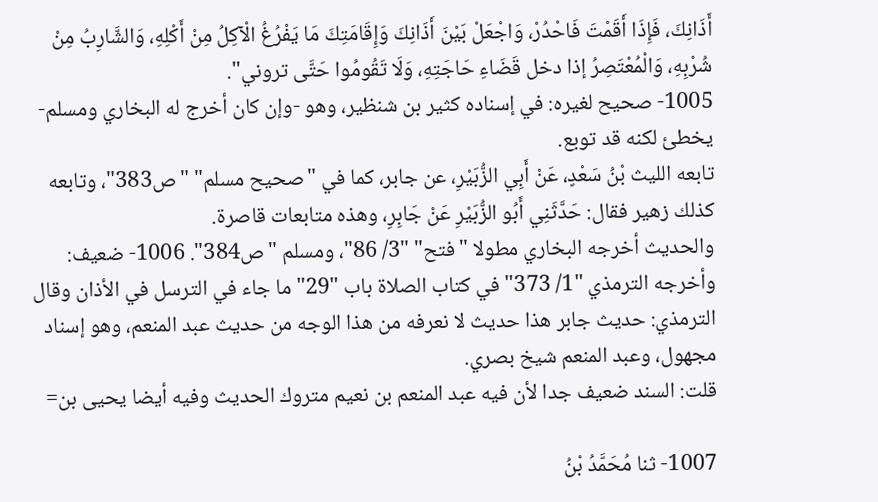أَذَانِكَ، فَإِذَا أَقَمْتَ فَاحْدُرْ، وَاجْعَلْ بَيْنَ أَذَانِكَ وَإِقَامَتِكَ مَا يَفْرُغُ الْآكِلُ مِنْ أَكْلِهِ، وَالشَّارِبُ مِنْ شُرْبِهِ، وَالْمُعْتَصِرُ إذا دخل قَضَاءِ حَاجَتِهِ، وَلَا تَقُومُوا حَتَّى تروني".
1005- صحيح لغيره: في إسناده كثير بن شنظير، وهو -وإن كان أخرج له البخاري ومسلم- يخطئ لكنه قد توبع.
تابعه الليث بْنُ سَعْدٍ، عَنْ أَبِي الزُّبَيْرِ، عن جابر، كما في "صحيح مسلم" "ص383"، وتابعه كذلك زهير فقال: حَدَّثَنِي أَبُو الزُّبَيْرِ عَنْ جَابِرِ، وهذه متابعات قاصرة.
والحديث أخرجه البخاري مطولا "فتح" "3/ 86"، ومسلم "ص384". 1006- ضعيف: وأخرجه الترمذي "1/ 373" في كتاب الصلاة باب "29" ما جاء في الترسل في الأذان وقال الترمذي: حديث جابر هذا حديث لا نعرفه من هذا الوجه من حديث عبد المنعم، وهو إسناد مجهول، وعبد المنعم شيخ بصري.
قلت: السند ضعيف جدا لأن فيه عبد المنعم بن نعيم متروك الحديث وفيه أيضا يحيى بن=

1007- ثنا مُحَمَّدُ بْنُ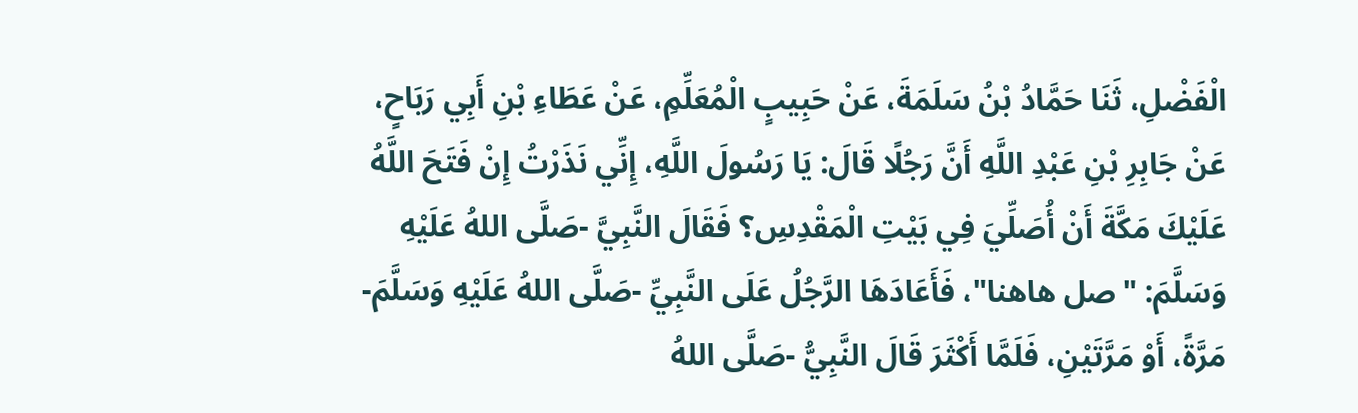الْفَضْلِ، ثَنَا حَمَّادُ بْنُ سَلَمَةَ، عَنْ حَبِيبٍ الْمُعَلِّمِ، عَنْ عَطَاءِ بْنِ أَبِي رَبَاحٍ، عَنْ جَابِرِ بْنِ عَبْدِ اللَّهِ أَنَّ رَجُلًا قَالَ: يَا رَسُولَ اللَّهِ، إِنِّي نَذَرْتُ إِنْ فَتَحَ اللَّهُ عَلَيْكَ مَكَّةَ أَنْ أُصَلِّيَ فِي بَيْتِ الْمَقْدِسِ؟ فَقَالَ النَّبِيَّ -صَلَّى اللهُ عَلَيْهِ وَسَلَّمَ: "صل هاهنا"، فَأَعَادَهَا الرَّجُلُ عَلَى النَّبِيِّ -صَلَّى اللهُ عَلَيْهِ وَسَلَّمَ- مَرَّةً، أَوْ مَرَّتَيْنِ، فَلَمَّا أَكْثَرَ قَالَ النَّبِيُّ -صَلَّى اللهُ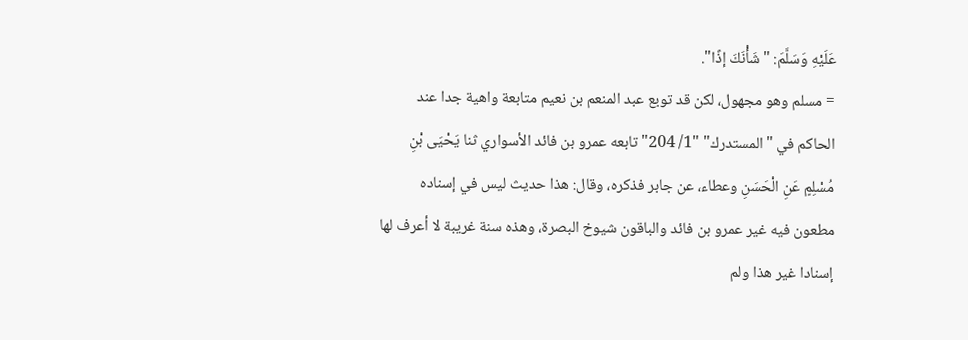عَلَيْهِ وَسَلَّمَ: "شَأْنَكَ إذًا".
= مسلم وهو مجهول، لكن قد توبع عبد المنعم بن نعيم متابعة واهية جدا عند الحاكم في "المستدرك" "1/ 204" تابعه عمرو بن فائد الأسواري ثنا يَحْيَى بْنِ مُسْلِمٍ عَنِ الْحَسَنِ وعطاء، عن جابر فذكره، وقال: هذا حديث ليس في إسناده مطعون فيه غير عمرو بن فائد والباقون شيوخ البصرة، وهذه سنة غريبة لا أعرف لها إسنادا غير هذا ولم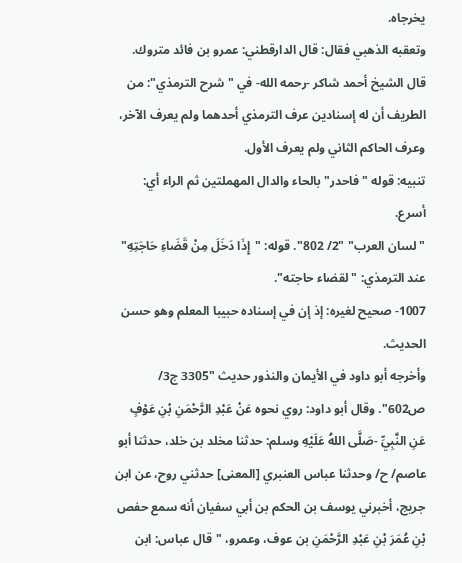يخرجاه.
وتعقبه الذهبي فقال: قال الدارقطني: عمرو بن فائد متروك.
قال الشيخ أحمد شاكر -رحمه الله- في "شرح الترمذي": من الطريف أن له إسنادين عرف الترمذي أحدهما ولم يعرف الآخر، وعرف الحاكم الثاني ولم يعرف الأول.
تنبيه: قوله "فاحدر" بالحاء والدال المهملتين ثم الراء أي: أسرع.
"لسان العرب" "2/ 802". قوله: "إِذَا دَخَلَ مِنْ قَضَاءِ حَاجَتِهِ" عند الترمذي: "لقضاء حاجته".
1007- صحيح لغيره: إذ إن في إسناده حبيبا المعلم وهو حسن الحديث.
وأخرجه أبو داود في الأيمان والنذور حديث "3305 ج3/ ص602". وقال أبو داود: روي نحوه عَنْ عَبْدِ الرَّحْمَنِ بْنِ عَوْفٍ عَنِ النَّبِيِّ -صَلَّى اللهُ عَلَيْهِ وسلم: حدثنا مخلد بن خلد، حدثنا أبو عاصم/ ح/ وحدثنا عباس العنبري [المعنى] حدثني روح، عن ابن جريج، أخبرني يوسف بن الحكم بن أبي سفيان أنه سمع حفص بْنِ عُمَرَ بْنِ عَبْدِ الرَّحْمَنِ بن عوف، وعمرو، "قال عباس: ابن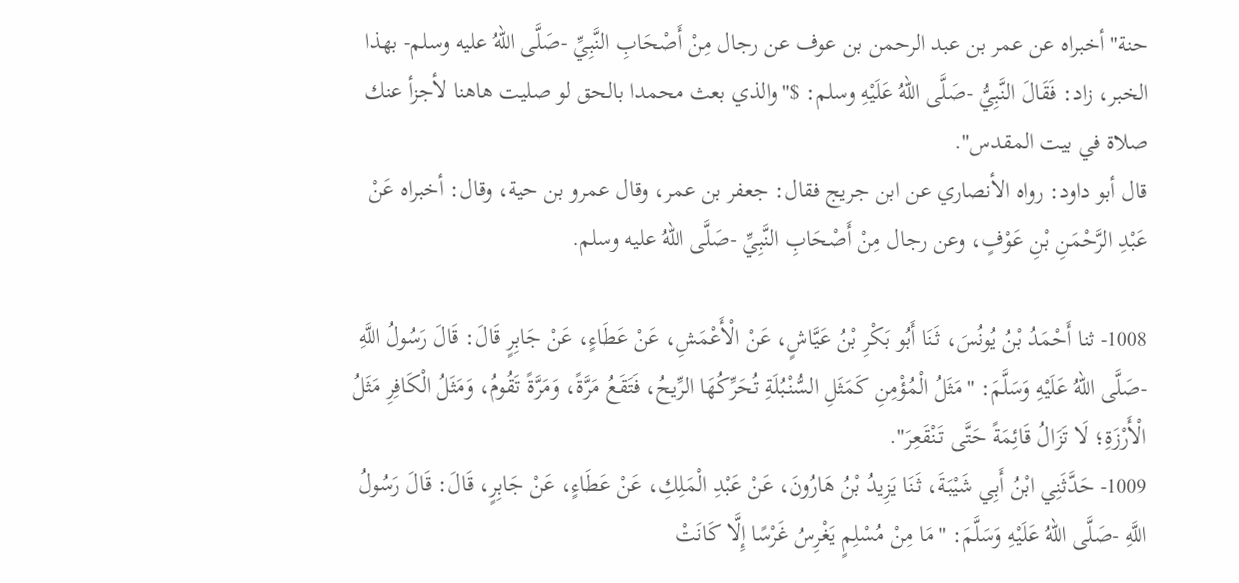حنة" أخبراه عن عمر بن عبد الرحمن بن عوف عن رجال مِنْ أَصْحَابِ النَّبِيِّ -صَلَّى اللهُ عليه وسلم- بهذا الخبر، زاد: فَقَالَ النَّبِيُّ -صَلَّى اللهُ عَلَيْهِ وسلم: $"والذي بعث محمدا بالحق لو صليت هاهنا لأجزأ عنك صلاة في بيت المقدس".
قال أبو داود: رواه الأنصاري عن ابن جريج فقال: جعفر بن عمر، وقال عمرو بن حية، وقال: أخبراه عَنْ عَبْدِ الرَّحْمَنِ بْنِ عَوْفٍ، وعن رجال مِنْ أَصْحَابِ النَّبِيِّ -صَلَّى اللهُ عليه وسلم.

1008- ثنا أَحْمَدُ بْنُ يُونُسَ، ثَنَا أَبُو بَكْرِ بْنُ عَيَّاشٍ، عَنْ الْأَعْمَشِ، عَنْ عَطَاءٍ، عَنْ جَابِرٍ قَالَ: قَالَ رَسُولُ اللَّهِ -صَلَّى اللهُ عَلَيْهِ وَسَلَّمَ: "مَثَلُ الْمُؤْمِنِ كَمَثَلِ السُّنْبُلَةِ تُحَرِّكُهَا الرِّيحُ، فَتَقَعُ مَرَّةً، وَمَرَّةً تَقُومُ، وَمَثَلُ الْكَافِرِ مَثَلُ الْأَرْزَةِ؛ لَا تَزَالُ قَائِمَةً حَتَّى تَنْقَعِرَ".
1009- حَدَّثَنِي ابْنُ أَبِي شَيْبَةَ، ثَنَا يَزِيدُ بْنُ هَارُونَ، عَنْ عَبْدِ الْمَلِكِ، عَنْ عَطَاءٍ، عَنْ جَابِرٍ، قَالَ: قَالَ رَسُولُ اللَّهِ -صَلَّى اللهُ عَلَيْهِ وَسَلَّمَ: "مَا مِنْ مُسْلِمٍ يَغْرِسُ غَرْسًا إِلَّا كَانَتْ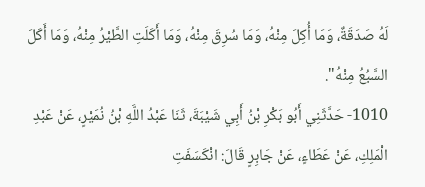لَهُ صَدَقَةٌ، وَمَا أُكِلَ مِنْهُ، وَمَا سُرِقَ مِنْهُ، وَمَا أَكَلَتِ الطَّيْرُ مِنْهُ، وَمَا أَكَلَ السَّبُعُ مِنْهُ".
1010- حَدَّثَنِي أَبُو بَكْرِ بْنُ أَبِي شَيْبَةَ، ثَنَا عَبْدُ اللَّهِ بْنُ نُمَيْرٍ، عَنْ عَبْدِ الْمَلِكِ، عَنْ عَطَاءٍ، عَنْ جَابِرٍ قَالَ: انْكَسَفَتِ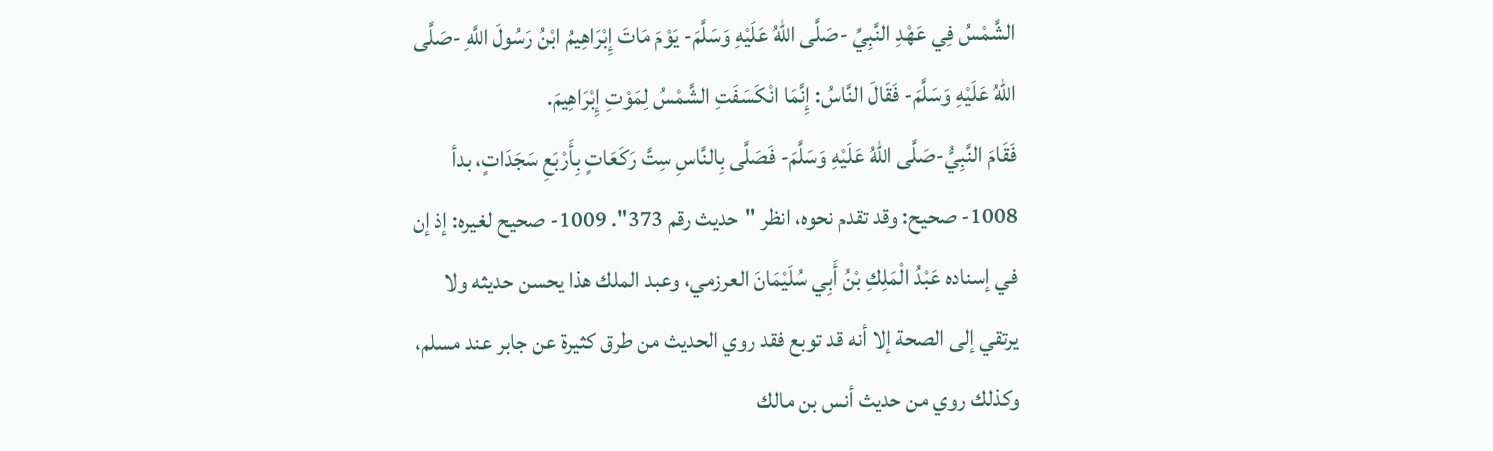الشَّمْسُ فِي عَهْدِ النَّبِيِّ -صَلَّى اللهُ عَلَيْهِ وَسَلَّمَ- يَوْمَ مَاتَ إِبْرَاهِيمُ ابْنُ رَسُولَ اللَّهِ -صَلَّى اللهُ عَلَيْهِ وَسَلَّمَ- فَقَالَ النَّاسُ: إِنَّمَا انْكَسَفَتِ الشَّمْسُ لِمَوْتِ إِبْرَاهِيمَ.
فَقَامَ النَّبِيُّ-صَلَّى اللهُ عَلَيْهِ وَسَلَّمَ- فَصَلَّى بِالنَّاسِ سِتَّ رَكَعَاتٍ بِأَرْبَعِ سَجَدَاتٍ، بدأ 1008- صحيح: وقد تقدم نحوه، انظر "حديث رقم 373". 1009- صحيح لغيره: إذ إن في إسناده عَبْدُ الْمَلِكِ بْنُ أَبِي سُلَيْمَانَ العرزمي، وعبد الملك هذا يحسن حديثه ولا يرتقي إلى الصحة إلا أنه قد توبع فقد روي الحديث من طرق كثيرة عن جابر عند مسلم، وكذلك روي من حديث أنس بن مالك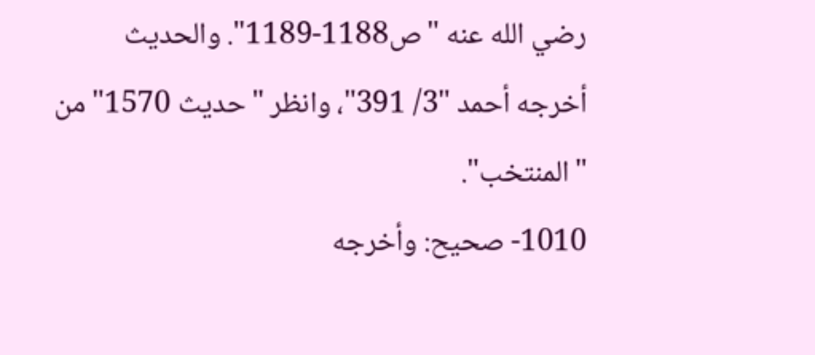رضي الله عنه "ص1188-1189". والحديث أخرجه أحمد "3/ 391"، وانظر "حديث 1570" من "المنتخب".
1010- صحيح: وأخرجه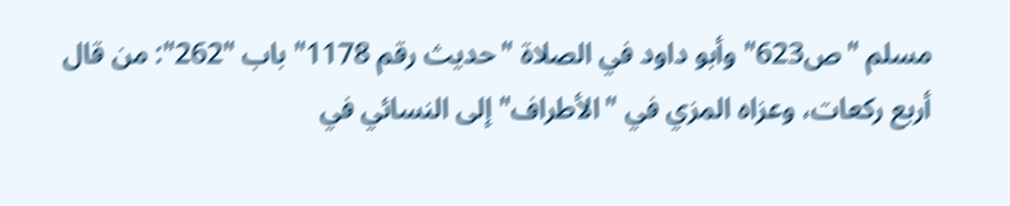مسلم "ص623" وأبو داود في الصلاة "حديث رقم 1178" باب "262": من قال أربع ركعات، وعزاه المزي في "الأطراف" إلى النسائي في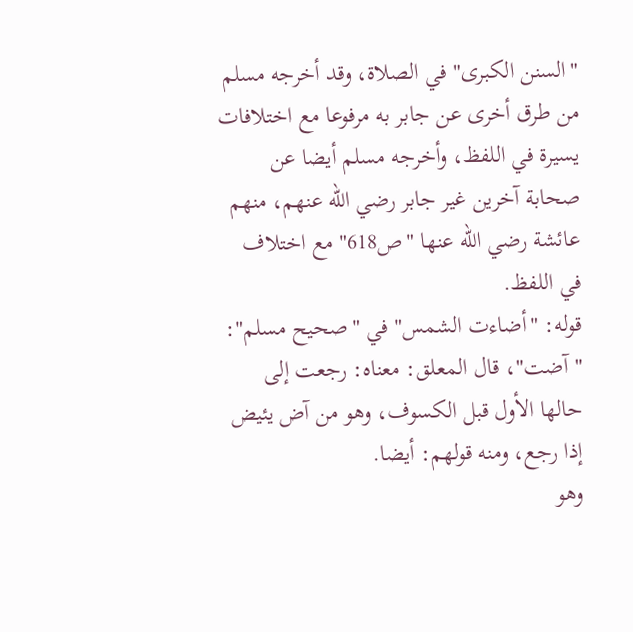"السنن الكبرى" في الصلاة، وقد أخرجه مسلم من طرق أخرى عن جابر به مرفوعا مع اختلافات يسيرة في اللفظ، وأخرجه مسلم أيضا عن صحابة آخرين غير جابر رضي الله عنهم، منهم عائشة رضي الله عنها "ص618" مع اختلاف في اللفظ.
قوله: "أضاءت الشمس" في "صحيح مسلم": "آضت"، قال المعلق: معناه: رجعت إلى حالها الأول قبل الكسوف، وهو من آض يئيض إذا رجع، ومنه قولهم: أيضا.
وهو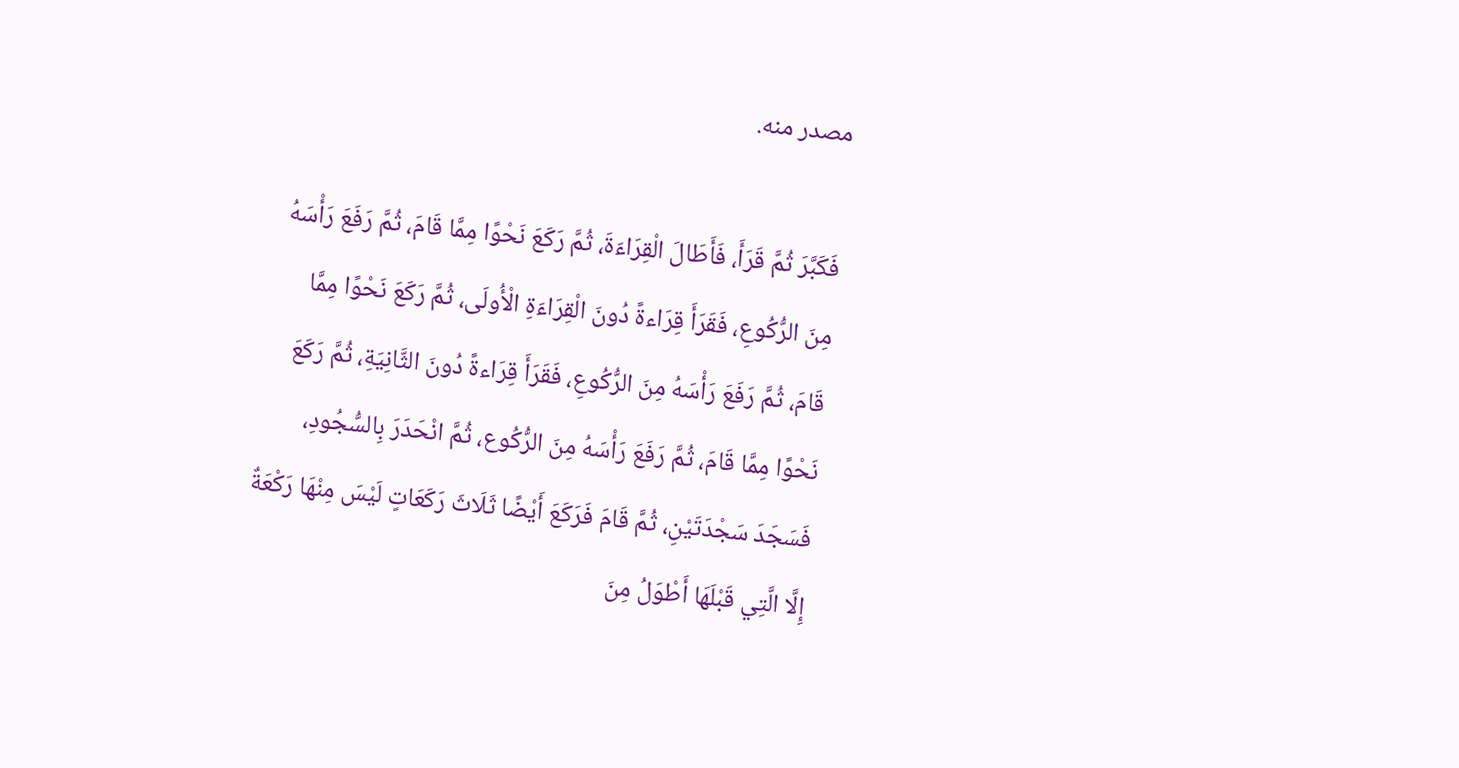مصدر منه.

فَكَبَّرَ ثُمَّ قَرَأَ، فَأَطَالَ الْقِرَاءَةَ، ثُمَّ رَكَعَ نَحْوًا مِمَّا قَامَ، ثُمَّ رَفَعَ رَأْسَهُ مِنَ الرُّكُوعِ، فَقَرَأَ قِرَاءةً دُونَ الْقِرَاءَةِ الْأُولَى، ثُمَّ رَكَعَ نَحْوًا مِمَّا قَامَ، ثُمَّ رَفَعَ رَأْسَهُ مِنَ الرُّكُوعِ، فَقَرَأَ قِرَاءةً دُونَ الثَّانِيَةِ، ثُمَّ رَكَعَ نَحْوًا مِمَّا قَامَ، ثُمَّ رَفَعَ رَأْسَهُ مِنَ الرُّكُوع، ثُمَّ انْحَدَرَ بِالسُّجُودِ، فَسَجَدَ سَجْدَتَيْنِ، ثُمَّ قَامَ فَرَكَعَ أَيْضًا ثَلَاثَ رَكَعَاتٍ لَيْسَ مِنْهَا رَكْعَةٌ إِلَّا الَّتِي قَبْلَهَا أَطْوَلُ مِنَ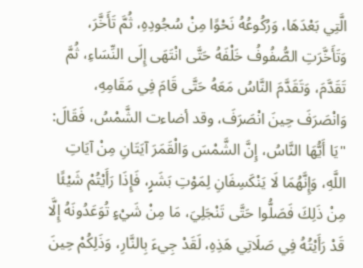الَّتِي بَعْدَهَا، وَرُكُوعُهُ نَحْوًا مِنْ سُجُودِهِ، ثُمَّ تَأَخَّرَ، وَتَأَخَّرَتِ الصُّفُوفُ خَلْفَهُ حَتَّى انْتَهَى إِلَى النِّسَاءِ، ثُمَّ تَقَدَّمَ، وَتَقَدَّمَ النَّاسُ مَعَهُ حَتَّى قَامَ فِي مَقَامِهِ، وَانْصَرَفَ حِينَ انْصَرَفَ، وقد أضاءت الشَّمْسُ، فَقَالَ: "يَا أَيُّهَا النَّاسُ، إِنَّ الشَّمْسَ وَالْقَمَرَ آيَتَانِ مِنْ آيَاتِ اللَّهِ، وَإِنَّهُمَا لَا يَنْكَسِفَانِ لِمَوْتِ بَشَرٍ، فَإِذَا رَأَيْتُمْ شَيْئًا مِنْ ذَلِكَ فَصَلُّوا حَتَّى تَنْجَلِيَ، مَا مِنْ شَيْءٍ تُوَعَدُونَهُ إِلَّا قَدْ رَأَيْتُهُ فِي صَلَاتِي هَذِهِ، لَقَدْ جِيءَ بِالنَّارِ، وَذَلِكُمْ حِينَ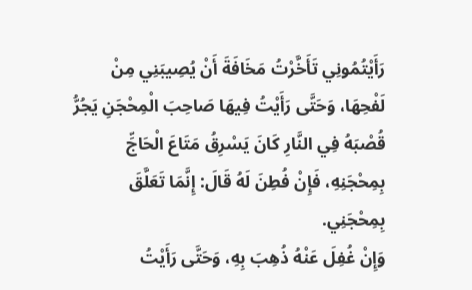رَأَيْتُمُونِي تَأَخَّرْتُ مَخَافَةَ أَنْ يُصِيبَنِي مِنْ لَفْحِهَا، وَحَتَّى رَأَيْتُ فِيهَا صَاحِبَ الْمِحْجَنِ يَجُرُّ قُصْبَهُ فِي النَّارِ كَانَ يَسْرِقُ مَتَاعَ الْحَاجِّ بِمِحْجَنِهِ، فَإِنْ فُطِنَ لَهُ قَالَ: إِنَّمَا تَعَلَّقَ بِمِحْجَنِي.
وَإِنْ غُفِلَ عَنْهُ ذُهِبَ بِهِ، وَحَتَّى رَأَيْتُ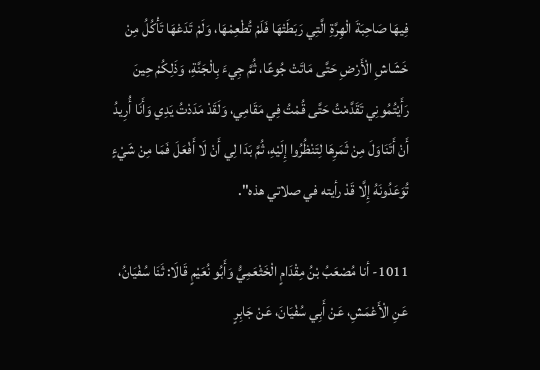فِيهَا صَاحِبَةَ الْهِرَّةِ الَّتِي رَبَطَتْهَا فَلَمْ تُطْعِمْهَا، وَلَمْ تَدَعْهَا تَأْكُلُ مِنْ خَشَاشِ الْأَرْضِ حَتَّى مَاتَتْ جُوعًا، ثُمَّ جِيءَ بِالْجَنَّةِ، وَذَلِكُمْ حِينَ رَأَيْتُمُونِي تَقَدَّمْتُ حَتَّى قُمْتُ فِي مَقَامِي، وَلَقَدْ مَدَدْتُ يَدِي وَأَنَا أُرِيدُ أَنْ أَتَنَاوَلَ مِنْ ثَمَرِهَا لِتَنْظُرُوا إِلَيْهِ، ثُمَّ بَدَا لِي أَنْ لَا أَفْعَلَ فَمَا مِنْ شَيْءٍ تُوَعَدُونَهُ إِلَّا قَدْ رأيته في صلاتي هذه".

1011- أنا مُصْعَبُ بْنُ مِقْدَامٍ الْخَثْعَمِيُّ وَأَبُو نُعَيْمٍ قَالَا: ثَنَا سُفْيَانُ، عَنِ الْأَعْمَشِ، عَنْ أَبِي سُفْيَانَ، عَنْ جَابِرٍ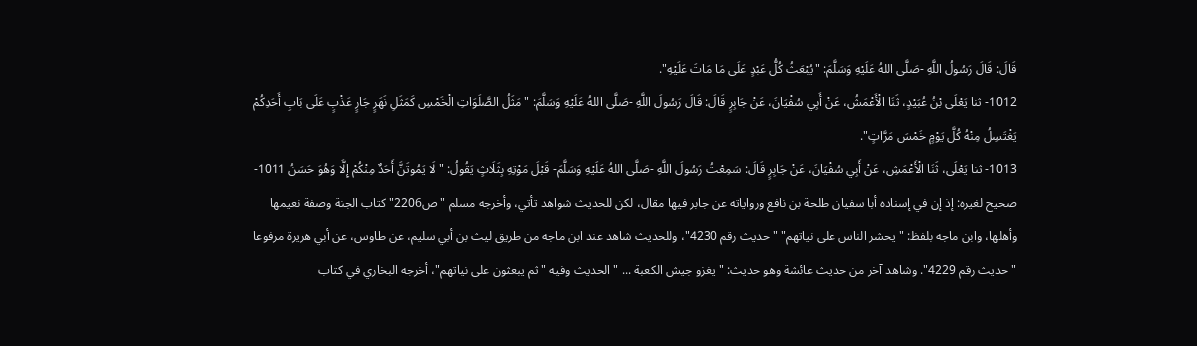قَالَ: قَالَ رَسُولُ اللَّهِ -صَلَّى اللهُ عَلَيْهِ وَسَلَّمَ: "يُبْعَثُ كُلُّ عَبْدٍ عَلَى مَا مَاتَ عَلَيْهِ".
1012- ثنا يَعْلَى بْنُ عُبَيْدٍ، ثَنَا الْأَعْمَشُ، عَنْ أَبِي سُفْيَانَ، عَنْ جَابِرٍ قَالَ: قَالَ رَسُولَ اللَّهِ -صَلَّى اللهُ عَلَيْهِ وَسَلَّمَ: "مَثَلُ الصَّلَوَاتِ الْخَمْسِ كَمَثَلِ نَهَرٍ جَارٍ عَذْبٍ عَلَى بَابِ أَحَدِكُمْ يَغْتَسِلُ مِنْهُ كُلَّ يَوْمٍ خَمْسَ مَرَّاتٍ".
1013- ثنا يَعْلَى، ثَنَا الْأَعْمَشِ، عَنْ أَبِي سُفْيَانَ، عَنْ جَابِرٍ قَالَ: سَمِعْتُ رَسُولَ اللَّهِ -صَلَّى اللهُ عَلَيْهِ وَسَلَّمَ- قَبْلَ مَوْتِهِ بِثَلَاثٍ يَقُولُ: "لَا يَمُوتَنَّ أَحَدٌ مِنْكُمْ إِلَّا وَهُوَ حَسَنُ 1011- صحيح لغيره: إذ إن في إسناده أبا سفيان طلحة بن نافع ورواياته عن جابر فيها مقال، لكن للحديث شواهد تأتي، وأخرجه مسلم "ص2206" كتاب الجنة وصفة نعيمها وأهلها، وابن ماجه بلفظ: "يحشر الناس على نياتهم" "حديث رقم 4230"، وللحديث شاهد عند ابن ماجه من طريق ليث بن أبي سليم، عن طاوس، عن أبي هريرة مرفوعا "حديث رقم 4229". وشاهد آخر من حديث عائشة وهو حديث: "يغزو جيش الكعبة ... " الحديث وفيه "ثم يبعثون على نياتهم"، أخرجه البخاري في كتاب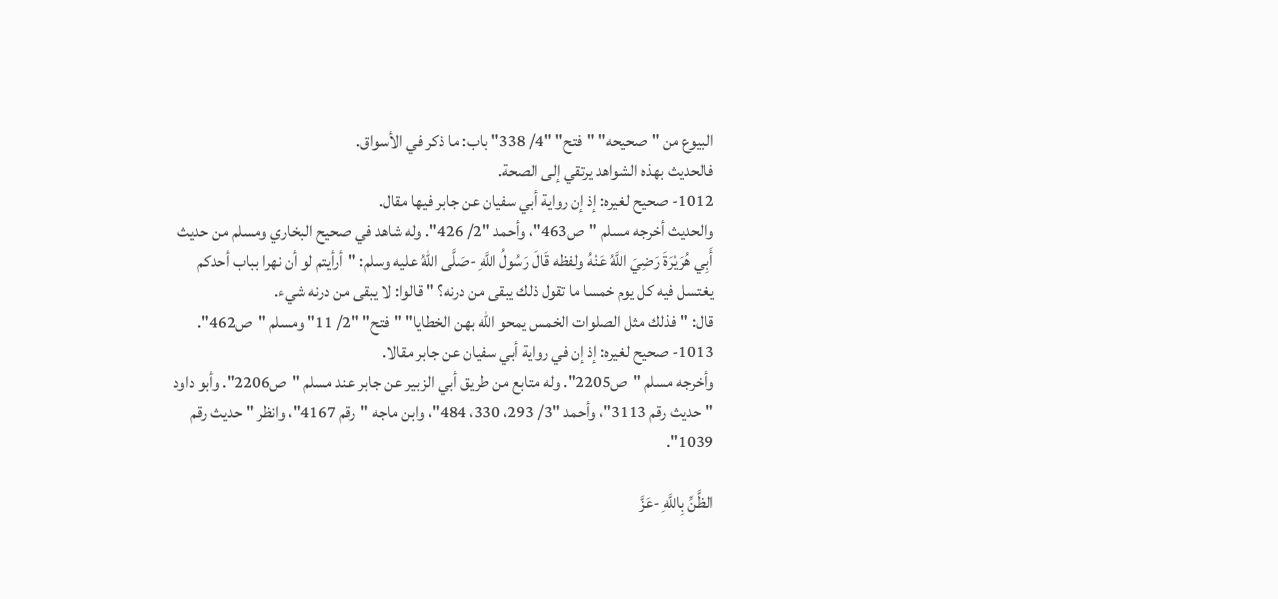البيوع من "صحيحه" "فتح" "4/ 338" باب: ما ذكر في الأسواق.
فالحديث بهذه الشواهد يرتقي إلى الصحة.
1012- صحيح لغيره: إذ إن رواية أبي سفيان عن جابر فيها مقال.
والحديث أخرجه مسلم "ص463"، وأحمد "2/ 426". وله شاهد في صحيح البخاري ومسلم من حديث أَبِي هُرَيْرَةَ رَضِيَ اللَّهُ عَنْهُ ولفظه قَالَ رَسُولُ اللَّهِ -صَلَّى اللهُ عليه وسلم: "أرأيتم لو أن نهرا بباب أحدكم يغتسل فيه كل يوم خمسا ما تقول ذلك يبقى من درنه؟ " قالوا: لا يبقى من درنه شيء.
قال: "فذلك مثل الصلوات الخمس يمحو الله بهن الخطايا" "فتح" "2/ 11" ومسلم "ص462". 1013- صحيح لغيره: إذ إن في رواية أبي سفيان عن جابر مقالا.
وأخرجه مسلم "ص2205". وله متابع من طريق أبي الزبير عن جابر عند مسلم "ص2206". وأبو داود "حديث رقم 3113"، وأحمد "3/ 293، 330، 484"، وابن ماجه "رقم 4167"، وانظر "حديث رقم 1039".

الظَّنِّ بِاللَّهِ -عَزَّ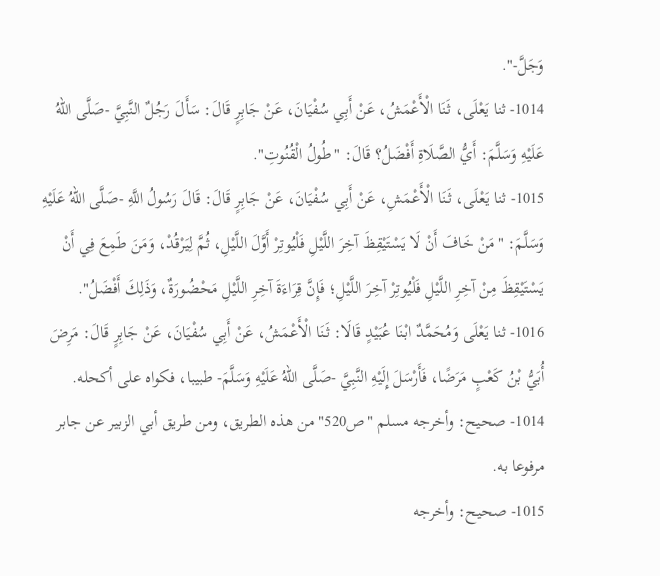وَجَلَّ-".
1014- ثنا يَعْلَى، ثَنَا الْأَعْمَشُ، عَنْ أَبِي سُفْيَانَ، عَنْ جَابِرٍ قَالَ: سَأَلَ رَجُلٌ النَّبِيَّ -صَلَّى اللهُ عَلَيْهِ وَسَلَّمَ: أَيُّ الصَّلَاةِ أَفْضَلُ؟ قَالَ: "طُولُ الْقُنُوتِ".
1015- ثنا يَعْلَى، ثَنَا الْأَعْمَشِ، عَنْ أَبِي سُفْيَانَ، عَنْ جَابِرٍ قَالَ: قَالَ رَسُولُ اللَّهِ -صَلَّى اللهُ عَلَيْهِ وَسَلَّمَ: "مَنْ خَافَ أَنْ لَا يَسْتَيْقِظَ آخِرَ اللَّيْلِ فَلْيُوتِرْ أَوَّلَ اللَّيْلِ، ثُمَّ لِيَرْقُدْ، وَمَنَ طَمِعَ فِي أَنْ يَسْتَيْقِظَ مِنْ آخِرِ اللَّيْلِ فَلْيُوتِرْ آخِرَ اللَّيْلِ؛ فَإِنَّ قِرَاءَةَ آخِرِ اللَّيْلِ مَحْضُورَةٌ، وَذَلِكَ أَفْضَلُ".
1016- ثنا يَعْلَى وَمُحَمَّدٌ ابْنَا عُبَيْدٍ قَالَا: ثَنَا الْأَعْمَشُ، عَنْ أَبِي سُفْيَانَ، عَنْ جَابِرٍ قَالَ: مَرِضَ أُبَيُّ بْنُ كَعْبٍ مَرَضًا، فَأَرْسَلَ إِلَيْهِ النَّبِيَّ -صَلَّى اللهُ عَلَيْهِ وَسَلَّمَ- طبيبا، فكواه على أكحله.
1014- صحيح: وأخرجه مسلم "ص520" من هذه الطريق، ومن طريق أبي الزبير عن جابر مرفوعا به.
1015- صحيح: وأخرجه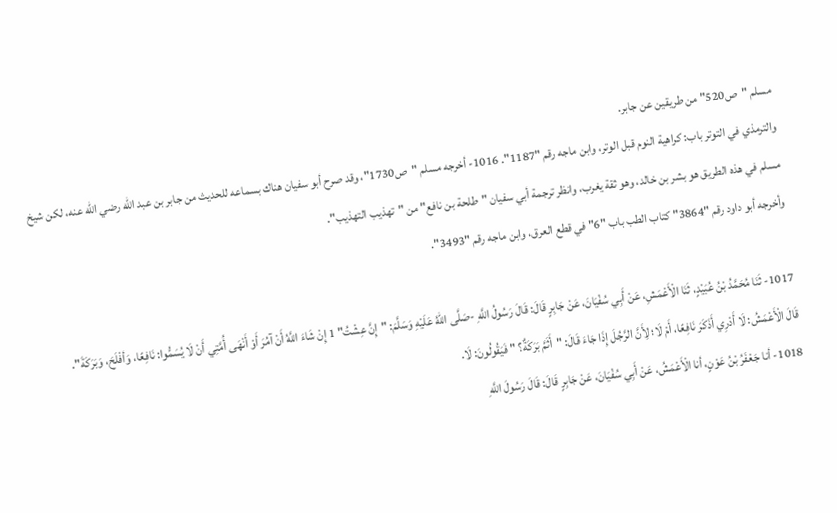مسلم "ص520" من طريقين عن جابر.
والترمذي في التوتر باب: كراهية النوم قبل الوتر، وابن ماجه رقم "1187". 1016- أخرجه مسلم "ص1730"، وقد صرح أبو سفيان هناك بسماعه للحديث من جابر بن عبد الله رضي الله عنه، لكن شيخ مسلم في هذه الطريق هو بشر بن خالد، وهو ثقة يغرب، وانظر ترجمة أبي سفيان "طلحة بن نافع" من "تهذيب التهذيب".
وأخرجه أبو داود رقم "3864" كتاب الطب باب "6" في قطع العرق، وابن ماجه رقم "3493".

1017- ثَنَا مُحَمَّدُ بْنُ عُبَيْدٍ، ثَنَا الْأَعْمَشِ، عَنْ أَبِي سُفْيَانَ، عَنْ جَابِرٍ قَالَ: قَالَ رَسُولُ اللَّهِ -صَلَّى اللهُ عَلَيْهِ وَسَلَّمَ: "إِنَّ عِشْتُ" 1 إِنْ شَاءَ اللَّهُ أَنْ آمُرَ أَوْ أَنْهَى أُمَّتِي أَنْ لَا يُسَمُّوا: نَافِعًا، وَأفْلَحَ، وَبَرَكَةَ".
قَالَ الْأَعْمَشُ: لَا أَدْرِي أَذَكَرَ نَافِعًا، أَمْ لَا؛ لِأَنَّ الرَّجُلَ إِذَا جَاءَ قَالَ: "أَثَمَّ بَرَكَةٌ؟ " فَيَقُولُونَ: لَا.
1018- أنا جَعْفَرُ بْنُ عَوْنٍ، أنا الْأَعْمَشُ، عَنْ أَبِي سُفْيَانَ، عَنْ جَابِرٍ قَالَ: قَالَ رَسُولَ اللَّهِ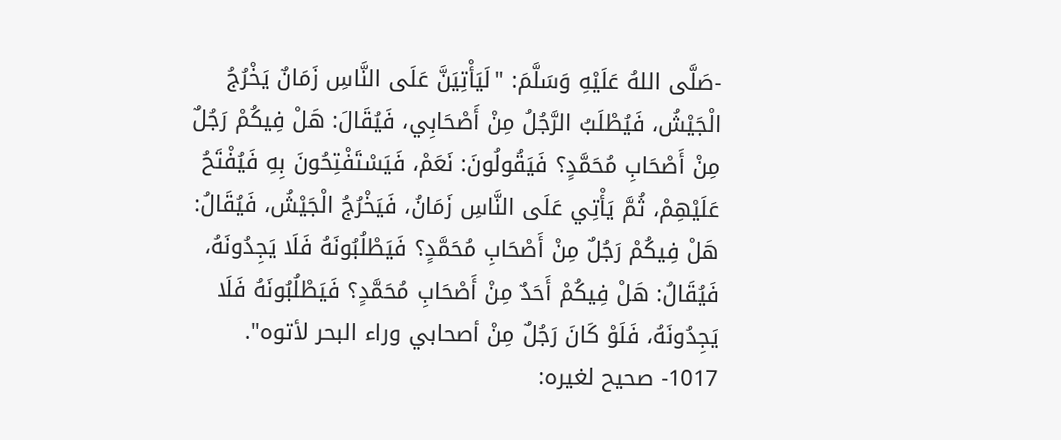-صَلَّى اللهُ عَلَيْهِ وَسَلَّمَ: "لَيَأْتِيَنَّ عَلَى النَّاسِ زَمَانٌ يَخْرُجُ الْجَيْشُ، فَيُطْلَبُ الرَّجُلُ مِنْ أَصْحَابِي، فَيُقَالَ: هَلْ فِيكُمْ رَجُلٌ مِنْ أَصْحَابِ مُحَمَّدٍ؟ فَيَقُولُونَ: نَعَمْ، فَيَسْتَفْتِحُونَ بِهِ فَيُفْتَحُ عَلَيْهِمْ، ثُمَّ يَأْتِي عَلَى النَّاسِ زَمَانُ، فَيَخْرُجُ الْجَيْشُ، فَيُقَالُ: هَلْ فِيكُمْ رَجُلٌ مِنْ أَصْحَابِ مُحَمَّدٍ؟ فَيَطْلُبُونَهُ فَلَا يَجِدُونَهُ، فَيُقَالُ: هَلْ فِيكُمْ أَحَدٌ مِنْ أَصْحَابِ مُحَمَّدٍ؟ فَيَطْلُبُونَهُ فَلَا يَجِدُونَهُ، فَلَوْ كَانَ رَجُلٌ مِنْ أصحابي وراء البحر لأتوه".
1017- صحيح لغيره: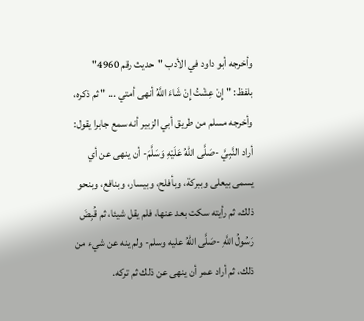وأخرجه أبو داود في الأدب "حديث رقم 4960" بلفظ: "إِنْ عِشْتُ إِنْ شَاءَ اللَّهُ أنهى أمتي ... " ثم ذكره، وأخرجه مسلم من طريق أبي الزبير أنه سمع جابرا يقول: أراد النَّبِيَّ -صَلَّى اللهُ عَلَيْهِ وَسَلَّمَ- أن ينهى عن أي يسمى بيعلى وببركة، وبأفلح، وبيسار، وبنافع، وبنحو ذلك، ثم رأيته سكت بعد عنها، فلم يقل شيئا، ثم قُبِضَ رَسُولُ اللَّهِ -صَلَّى اللهُ عليه وسلم- ولم ينه عن شيء من ذلك، ثم أراد عمر أن ينهى عن ذلك ثم تركه.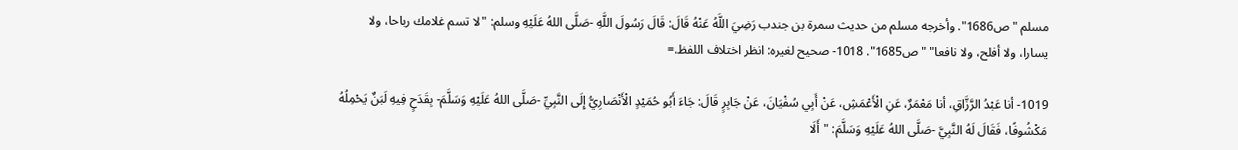مسلم "ص1686". وأخرجه مسلم من حديث سمرة بن جندب رَضِيَ اللَّهُ عَنْهُ قَالَ: قَالَ رَسُولَ اللَّهِ -صَلَّى اللهُ عَلَيْهِ وسلم: "لا تسم غلامك رباحا، ولا يسارا، ولا أفلح، ولا نافعا" "ص1685". 1018- صحيح لغيره: انظر اختلاف اللفظ.=

1019- أنا عَبْدُ الرَّزَّاقِ، أنا مَعْمَرٌ، عَنِ الْأَعْمَشِ، عَنْ أَبِي سُفْيَانَ، عَنْ جَابِرٍ قَالَ: جَاءَ أَبُو حُمَيْدٍ الْأَنْصَارِيُّ إِلَى النَّبِيِّ -صَلَّى اللهُ عَلَيْهِ وَسَلَّمَ- بِقَدَحٍ فِيهِ لَبَنٌ يَحْمِلُهُ مَكْشُوفًا، فَقَالَ لَهُ النَّبِيَّ -صَلَّى اللهُ عَلَيْهِ وَسَلَّمَ: "أَلَا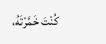كُنْتَ خَمَّرْتَهُ،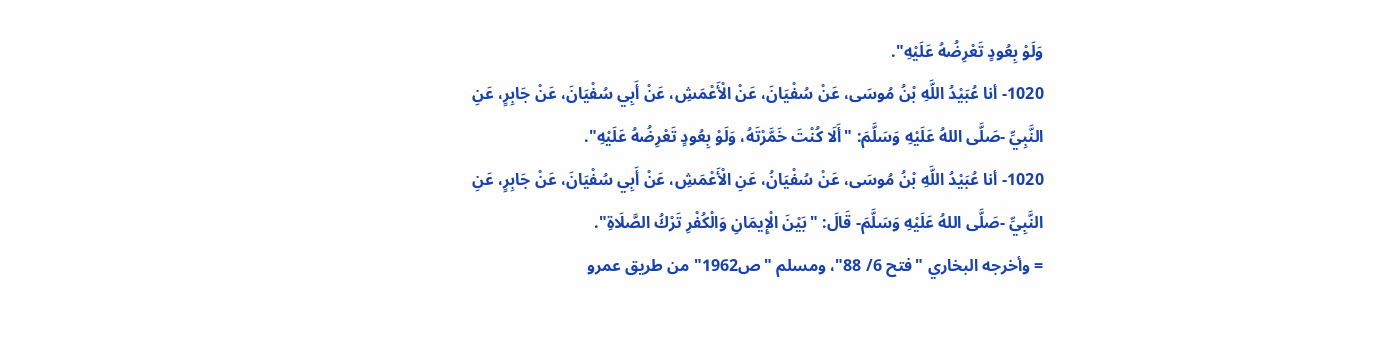وَلَوْ بِعُودٍ تَعْرِضُهُ عَلَيْهِ".
1020- أنا عُبَيْدُ اللَّهِ بْنُ مُوسَى، عَنْ سُفْيَانَ، عَنْ الْأَعْمَشِ، عَنْ أَبِي سُفْيَانَ، عَنْ جَابِرٍ، عَنِ النَّبِيِّ -صَلَّى اللهُ عَلَيْهِ وَسَلَّمَ: "أَلَا كُنْتَ خَمَّرْتَهُ، وَلَوْ بِعُودٍ تَعْرِضُهُ عَلَيْهِ".
1020- أنا عُبَيْدُ اللَّهِ بْنُ مُوسَى، عَنْ سُفْيَانُ، عَنِ الْأَعْمَشِ، عَنْ أَبِي سُفْيَانَ، عَنْ جَابِرٍ، عَنِ النَّبِيِّ -صَلَّى اللهُ عَلَيْهِ وَسَلَّمَ- قَالَ: "بَيْنَ الْإِيمَانِ وَالْكُفْرِ تَرْكُ الصَّلَاةِ".
= وأخرجه البخاري "فتح 6/ 88"، ومسلم "ص1962" من طريق عمرو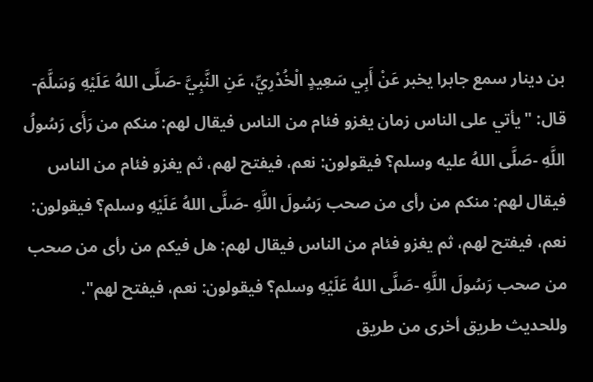بن دينار سمع جابرا يخبر عَنْ أَبِي سَعِيدٍ الْخُدْرِيِّ، عَنِ النَّبِيَّ -صَلَّى اللهُ عَلَيْهِ وَسَلَّمَ- قال: "يأتي على الناس زمان يغزو فئام من الناس فيقال لهم: منكم من رَأَى رَسُولُ اللَّهِ -صَلَّى اللهُ عليه وسلم؟ فيقولون: نعم، فيفتح لهم، ثم يغزو فئام من الناس فيقال لهم: منكم من رأى من صحب رَسُولَ اللَّهِ -صَلَّى اللهُ عَلَيْهِ وسلم؟ فيقولون: نعم، فيفتح لهم، ثم يغزو فئام من الناس فيقال لهم: هل فيكم من رأى من صحب من صحب رَسُولَ اللَّهِ -صَلَّى اللهُ عَلَيْهِ وسلم؟ فيقولون: نعم، فيفتح لهم".
وللحديث طريق أخرى من طريق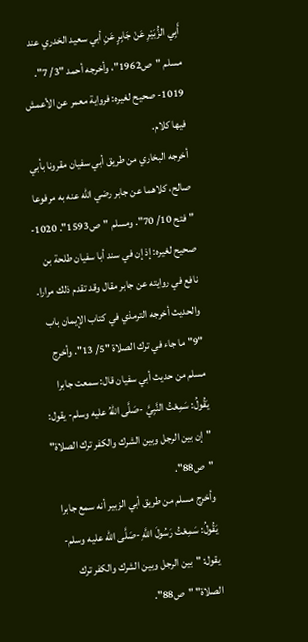أَبِي الزُّبَيْرِ عَنْ جَابِرٍ عَنِ أبي سعيد الخدري عند مسلم "ص1962"، وأخرجه أحمد "3/ 7". 1019- صحيح لغيره: فرواية معمر عن الأعمش فيها كلام.
أخرجه البخاري من طريق أبي سفيان مقرونا بأبي صالح، كلاهما عن جابر رضي الله عنه به مرفوعا "فتح 10/ 70". ومسلم "ص1593". 1020- صحيح لغيره: إذ إن في سند أبا سفيان طلحة بن نافع في روايته عن جابر مقال وقد تقدم ذلك مرارا.
والحديث أخرجه الترمذي في كتاب الإيمان باب "9" ما جاء في ترك الصلاة "5/ 13". وأخرج مسلم من حديث أبي سفيان قال: سمعت جابرا يَقُولُ: سَمِعْتُ النَّبِيَّ -صَلَّى اللهُ عليه وسلم- يقول: "إن بين الرجل وبين الشرك والكفر ترك الصلاة" "ص88".
وأخرج مسلم من طريق أبي الزبير أنه سمع جابرا يَقُولُ: سَمِعْتُ رَسُولَ اللَّهِ -صَلَّى الله عليه وسلم- يقول: "بين الرجل وبين الشرك والكفر ترك الصلاة" "ص88".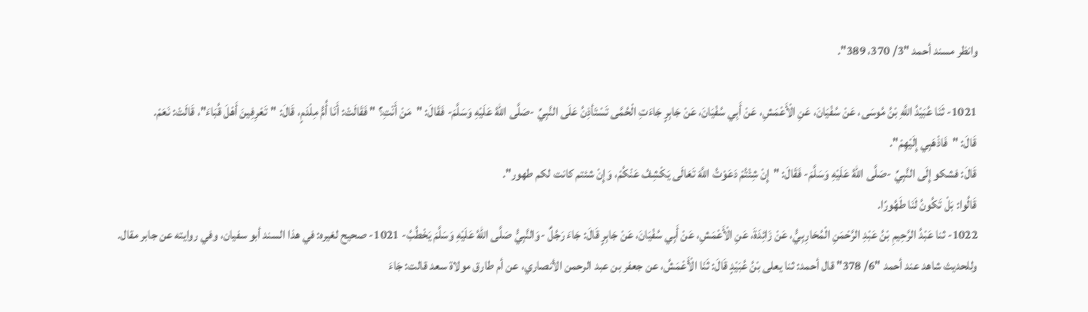وانظر مسند أحمد "3/ 370، 389".

1021- ثَنَا عُبَيْدُ اللَّهِ بْنُ مُوسَى، عَنْ سُفْيَانَ، عَنِ الْأَعْمَشِ، عَنْ أَبِي سُفْيَانَ، عَنْ جَابِرٍ جَاءَتِ الْحُمَّى تَسْتَأذِنُ عَلَى النَّبِيِّ -صَلَّى اللهُ عَلَيْهِ وَسَلَّمَ- فَقَالَ: "مَنْ أَنْتِ؟ " فَقَالَتْ: أَنَا أُمُّ مِلْدَمٍ، قَالَ: "تَعْرِفِينَ أَهْلَ قُبَاءَ"، قَالَتْ: نَعَمْ.
قَالَ: "فَاذْهَبِي إِلَيْهِمْ".
قَالَ: فشكو إِلَى النَّبِيِّ -صَلَّى اللهُ عَلَيْهِ وَسَلَّمَ- فَقَالَ: "إِنْ شِئْتُمْ دَعَوْتُ اللَّهَ تَعَالَى يَكْشِفُ عَنْكُمْ، وَإِنْ شئتم كانت لكم طهور".
قَالُوا: بَلْ تَكُونُ لَنَا طَهُورًا.
1022- ثنا عَبْدُ الرَّحِيمِ بْنُ عَبْدِ الرَّحْمَنِ الْمُحَارِبِيُّ، عَنْ زَائِدَةَ، عَنِ الْأَعْمَشِ، عَنْ أَبِي سُفْيَانَ، عَنْ جَابِرٍ قَالَ: جَاءَ رَجُلٌ -وَالنَّبِيُّ صَلَّى اللهُ عَلَيْهِ وَسَلَّمَ يَخْطُبُ- 1021- صحيح لغيره: في هذا السند أبو سفيان، وفي روايته عن جابر مقال.
وللحديث شاهد عند أحمد "6/ 378" قال أحمد: ثنا يعلى بْنُ عُبَيْدٍ قَالَ: ثَنَا الْأَعْمَشُ، عن جعفر بن عبد الرحمن الأنصاري، عن أم طارق مولاة سعد قالت: جَاءَ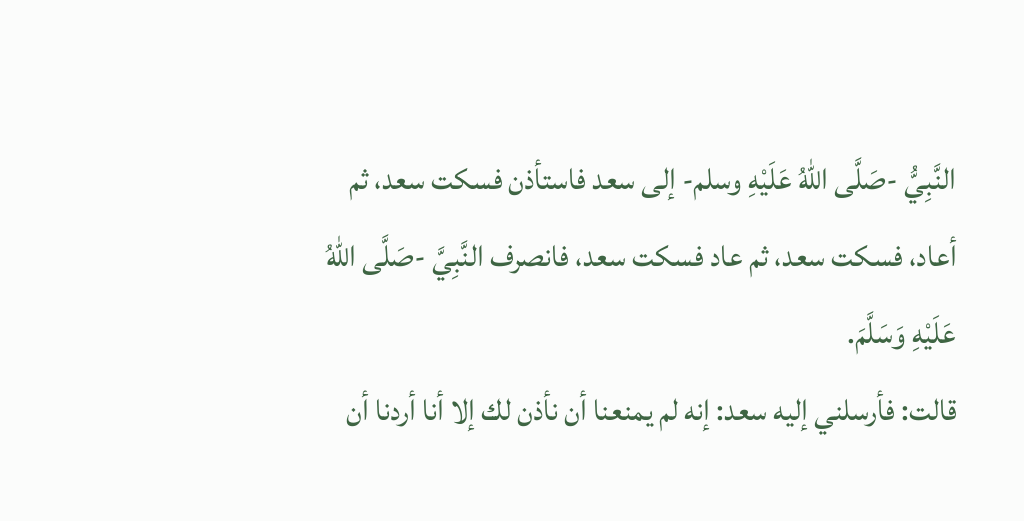النَّبِيُّ -صَلَّى اللهُ عَلَيْهِ وسلم- إلى سعد فاستأذن فسكت سعد، ثم أعاد، فسكت سعد، ثم عاد فسكت سعد، فانصرف النَّبِيَّ -صَلَّى اللهُ عَلَيْهِ وَسَلَّمَ.
قالت: فأرسلني إليه سعد: إنه لم يمنعنا أن نأذن لك إلا أنا أردنا أن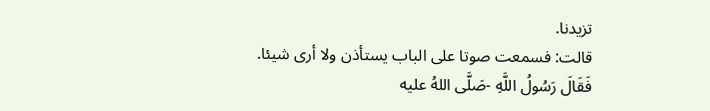تزيدنا.
قالت: فسمعت صوتا على الباب يستأذن ولا أرى شيئا.
فَقَالَ رَسُولُ اللَّهِ -صَلَّى اللهُ عليه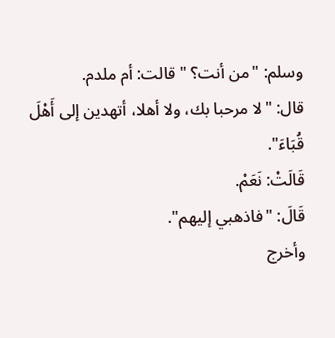وسلم: "من أنت؟ " قالت: أم ملدم.
قال: "لا مرحبا بك، ولا أهلا، أتهدين إلى أَهْلَ قُبَاءَ".
قَالَتْ: نَعَمْ.
قَالَ: "فاذهبي إليهم".
وأخرج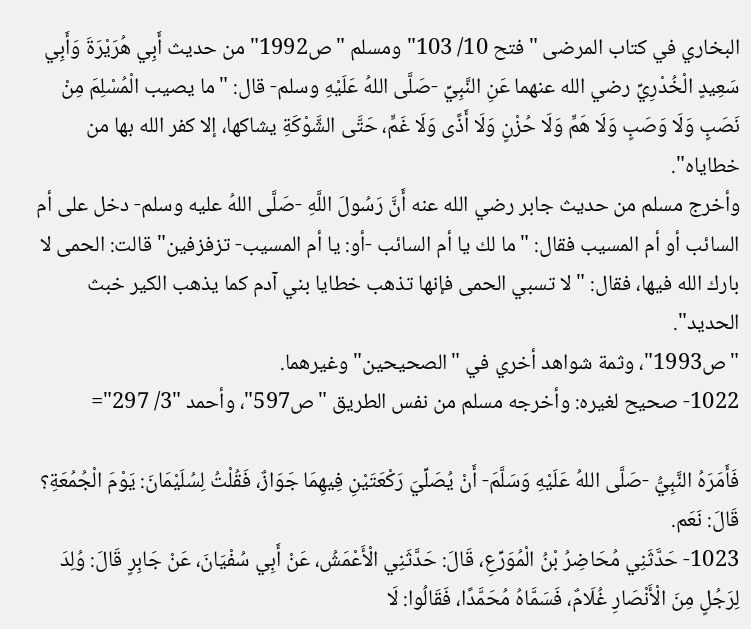البخاري في كتاب المرضى "فتح 10/ 103" ومسلم "ص1992" من حديث أَبِي هُرَيْرَةَ وَأَبِي سَعِيدٍ الْخُدْرِيِّ رضي الله عنهما عَنِ النَّبِيِّ -صَلَّى اللهُ عَلَيْهِ وسلم- قال: "ما يصيب الْمُسْلِمَ مِنْ نَصَبٍ وَلَا وَصَبٍ وَلَا هَمٍّ وَلَا حُزْنٍ وَلَا أَذًى وَلَا غَمٍّ، حَتَّى الشَّوْكَةِ يشاكها، إلا كفر الله بها من خطاياه".
وأخرج مسلم من حديث جابر رضي الله عنه أَنَّ رَسُولَ اللَّهِ -صَلَّى اللهُ عليه وسلم- دخل على أم السائب أو أم المسيب فقال: "ما لك يا أم السائب -أو: يا أم المسيب- تزفزفين" قالت: الحمى لا بارك الله فيها، فقال: "لا تسبي الحمى فإنها تذهب خطايا بني آدم كما يذهب الكير خبث الحديد".
"ص1993"، وثمة شواهد أخري في "الصحيحين" وغيرهما.
1022- صحيح لغيره: وأخرجه مسلم من نفس الطريق "ص597"، وأحمد "3/ 297"=

فَأَمَرَهُ النَّبِيُّ -صَلَّى اللهُ عَلَيْهِ وَسَلَّمَ- أَنْ يُصَلِّيَ رَكْعَتَيْنِ فِيهِمَا جَوَازٌ، فَقُلْتُ لِسُلَيْمَانَ: يَوْمَ الْجُمُعَةِ؟ قَالَ: نَعَم.
1023- حَدَّثَنِي مُحَاضِرُ بْنُ الْمُوَرِّعِ، قَالَ: حَدَّثَنِي الْأَعْمَشُ، عَنْ أَبِي سُفْيَانَ، عَنْ جَابِرٍ قَالَ: وُلِدَ لِرَجُلٍ مِنَ الْأَنْصَارِ غُلَامٌ، فَسَمَّاهُ مُحَمَّدًا، فَقَالُوا: لَا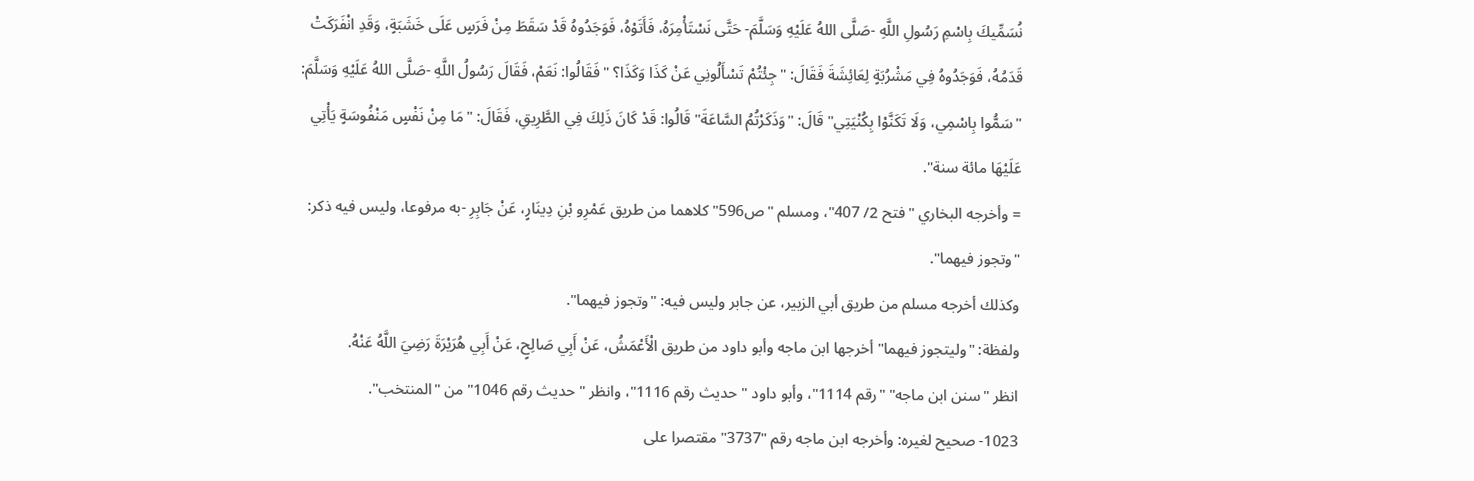نُسَمِّيكَ بِاسْمِ رَسُولِ اللَّهِ -صَلَّى اللهُ عَلَيْهِ وَسَلَّمَ- حَتَّى نَسْتَأْمِرَهُ، فَأَتَوْهُ، فَوَجَدُوهُ قَدْ سَقَطَ مِنْ فَرَسٍ عَلَى خَشَبَةٍ، وَقَدِ انْفَرَكَتْ قَدَمُهُ، فَوَجَدُوهُ فِي مَشْرُبَةٍ لِعَائِشَةَ فَقَالَ: "جِئْتُمْ تَسْأَلُونِي عَنْ كَذَا وَكَذَا؟ " فَقَالُوا: نَعَمْ، فَقَالَ رَسُولُ اللَّهِ -صَلَّى اللهُ عَلَيْهِ وَسَلَّمَ: "سَمُّوا بِاسْمِي، وَلَا تَكَنَّوْا بِكُنْيَتِي" قَالَ: "وَذَكَرْتُمُ السَّاعَةَ" قَالُوا: قَدْ كَانَ ذَلِكَ فِي الطَّرِيقِ، فَقَالَ: "مَا مِنْ نَفْسٍ مَنْفُوسَةٍ يَأْتِي عَلَيْهَا مائة سنة".
= وأخرجه البخاري "فتح 2/ 407"، ومسلم "ص596" كلاهما من طريق عَمْرِو بْنِ دِينَارٍ، عَنْ جَابِرِ -به مرفوعا، وليس فيه ذكر: "وتجوز فيهما".
وكذلك أخرجه مسلم من طريق أبي الزبير، عن جابر وليس فيه: "وتجوز فيهما".
ولفظة: "وليتجوز فيهما" أخرجها ابن ماجه وأبو داود من طريق الْأَعْمَشُ، عَنْ أَبِي صَالِحٍ، عَنْ أَبِي هُرَيْرَةَ رَضِيَ اللَّهُ عَنْهُ.
انظر "سنن ابن ماجه" "رقم 1114"، وأبو داود "حديث رقم 1116"، وانظر "حديث رقم 1046" من "المنتخب".
1023- صحيح لغيره: وأخرجه ابن ماجه رقم "3737" مقتصرا على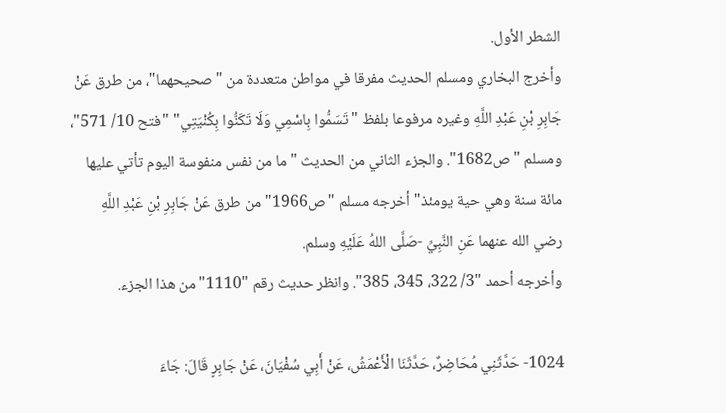الشطر الأول.
وأخرج البخاري ومسلم الحديث مفرقا في مواطن متعددة من "صحيحهما"، من طرق عَنْ جَابِرِ بْنِ عَبْدِ اللَّهِ وغيره مرفوعا بلفظ "تَسَمُّوا بِاسْمِي وَلَا تَكَنُّوا بِكُنْيَتِي" "فتح 10/ 571"، ومسلم "ص1682". والجزء الثاني من الحديث "ما من نفس منفوسة اليوم تأتي عليها مائة سنة وهي حية يومئذ" أخرجه مسلم "ص1966" من طرق عَنْ جَابِرِ بْنِ عَبْدِ اللَّهِ رضي الله عنهما عَنِ النَّبِيِّ -صَلَّى اللهُ عَلَيْهِ وسلم.
وأخرجه أحمد "3/ 322، 345، 385". وانظر حديث رقم "1110" من هذا الجزء.

1024- حَدَّثَنِي مُحَاضِرٌ، حَدَّثَنَا الْأَعْمَشُ، عَنْ أَبِي سُفْيَانَ، عَنْ جَابِرٍ قَالَ: جَاءَ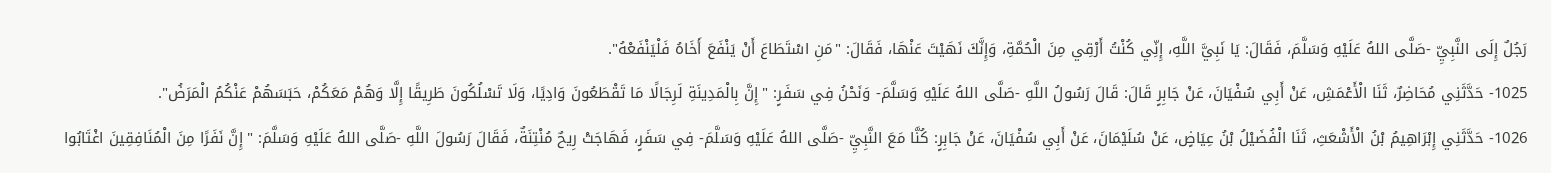رَجُلٌ إِلَى النَّبِيِّ -صَلَّى اللهُ عَلَيْهِ وَسَلَّمَ، فَقَالَ: يَا نَبِيَّ اللَّهِ، إِنِّي كُنْتُ أَرْقِي مِنَ الْحُمَّةِ، وَإِنَّكَ نَهَيْتَ عَنْهَا، فَقَالَ: "مَنِ اسْتَطَاعَ أَنْ يَنْفَعَ أَخَاهُ فَلْيَنْفَعْهُ".
1025- حَدَّثَنِي مُحَاضِرٌ، ثَنَا الْأَعْمَشِ، عَنْ أَبِي سُفْيَانَ، عَنْ جَابِرٍ قَالَ: قَالَ رَسُولُ اللَّهِ -صَلَّى اللهُ عَلَيْهِ وَسَلَّمَ- وَنَحْنُ فِي سَفَرٍ: "إِنَّ بِالْمَدِينَةِ لَرِجَالًا مَا تَقْطَعُونَ وَادِيًا، وَلَا تَسْلُكُونَ طَرِيقًا إِلَّا وَهُمْ مَعَكُمْ، حَبَسَهُمْ عَنْكُمُ الْمَرَضُ".
1026- حَدَّثَنِي إِبْرَاهِيمُ بْنُ الْأَشْعَثِ، ثَنَا الْفُضَيْلُ بْنُ عِيَاضٍ، عَنْ سُلَيْمَانَ، عَنْ أَبِي سُفْيَانَ، عَنْ جَابِرٍ: كُنَّا مَعَ النَّبِيِّ -صَلَّى اللهُ عَلَيْهِ وَسَلَّمَ- فِي سَفَرٍ، فَهَاجَتْ رِيحٌ مُنْتِنَةٌ، فَقَالَ رَسُولَ اللَّهِ -صَلَّى اللهُ عَلَيْهِ وَسَلَّمَ: "إِنَّ نَفَرًا مِنَ الْمُنَافِقِينَ اغْتَابُوا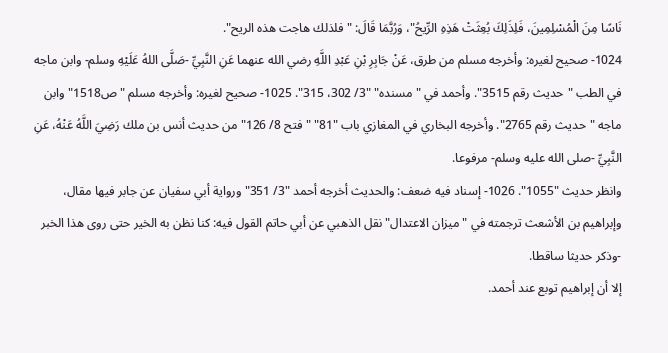نَاسًا مِنَ الْمُسْلِمِينَ، فَلِذَلِكَ بُعِثَتْ هَذِهِ الرِّيحُ"، وَرُبَّمَا قَالَ: "فلذلك هاجت هذه الريح".
1024- صحيح لغيره: وأخرجه مسلم من طرق، عَنْ جَابِرِ بْنِ عَبْدِ اللَّهِ رضي الله عنهما عَنِ النَّبِيِّ -صَلَّى اللهُ عَلَيْهِ وسلم- وابن ماجه في الطب "حديث رقم 3515". وأحمد في "مسنده" "3/ 302، 315". 1025- صحيح لغيره: وأخرجه مسلم "ص1518" وابن ماجه "حديث رقم 2765". وأخرجه البخاري في المغازي باب "81" "فتح 8/ 126" من حديث أنس بن ملك رَضِيَ اللَّهُ عَنْهُ، عَنِ النَّبِيِّ -صلى الله عليه وسلم- مرفوعا.
وانظر حديث "1055". 1026- إسناد فيه ضعف: والحديث أخرجه أحمد "3/ 351" ورواية أبي سفيان عن جابر فيها مقال، وإبراهيم بن الأشعث ترجمته في "ميزان الاعتدال" نقل الذهبي عن أبي حاتم القول فيه: كنا نظن به الخير حتى روى هذا الخبر -وذكر حديثا ساقطا.
إلا أن إبراهيم توبع عند أحمد.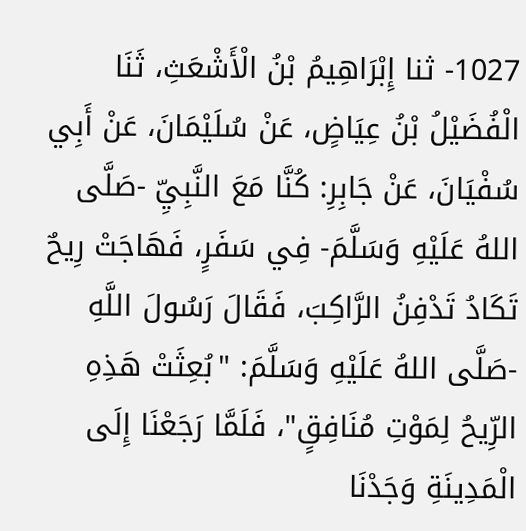1027- ثنا إِبْرَاهِيمُ بْنُ الْأَشْعَثِ، ثَنَا الْفُضَيْلُ بْنُ عِيَاضٍ، عَنْ سُلَيْمَانَ، عَنْ أَبِي سُفْيَانَ، عَنْ جَابِرِ: كُنَّا مَعَ النَّبِيِّ -صَلَّى اللهُ عَلَيْهِ وَسَلَّمَ- فِي سَفَرٍ، فَهَاجَتْ رِيحٌ تَكَادُ تَدْفِنُ الرَّاكِبَ، فَقَالَ رَسُولَ اللَّهِ -صَلَّى اللهُ عَلَيْهِ وَسَلَّمَ: "بُعِثَتْ هَذِهِ الرِّيحُ لِمَوْتِ مُنَافِقٍ"، فَلَمَّا رَجَعْنَا إِلَى الْمَدِينَةِ وَجَدْنَا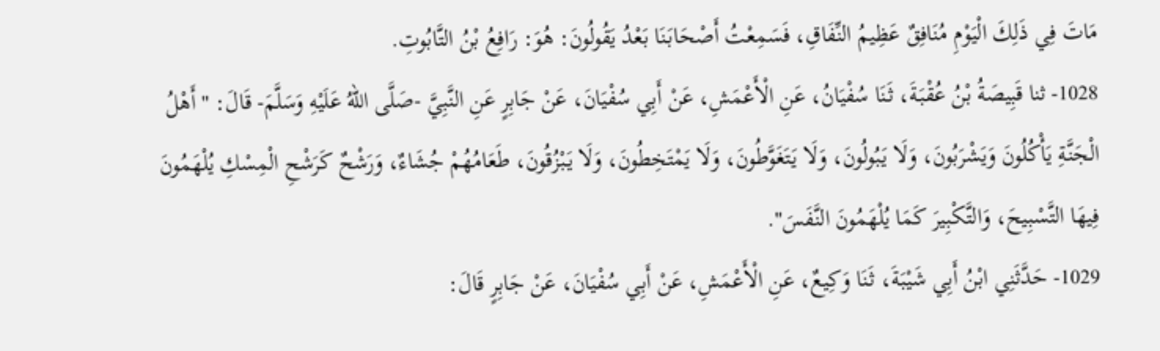مَاتَ فِي ذَلِكَ الْيَوْمِ مُنَافِقٌ عَظِيمُ النِّفَاقِ، فَسَمِعْتُ أَصْحَابَنَا بَعْدُ يَقُولُونَ: هُوَ: رَافِعُ بْنُ التَّابُوتِ.
1028- ثنا قَبِيصَةُ بْنُ عُقْبَةَ، ثَنَا سُفْيَانُ، عَنِ الْأَعْمَشِ، عَنْ أَبِي سُفْيَانَ، عَنْ جَابِرٍ عَنِ النَّبِيَّ -صَلَّى اللهُ عَلَيْهِ وَسَلَّمَ- قَالَ: "أَهْلُ الْجَنَّةِ يَأْكُلُونَ وَيَشْرَبُونَ، وَلَا يَبُولُونَ، وَلَا يَتَغَوَّطُونَ، وَلَا يَمْتَخِطُونَ، وَلَا يَبْزُقُونَ، طَعَامُهُمْ جُشَاءٌ، وَرَشْحٌ كَرَشْحِ الْمِسْكِ يُلْهَمُونَ فِيهَا التَّسْبِيحَ، وَالتَّكْبِيرَ كَمَا يُلْهَمُونَ النَّفَسَ".
1029- حَدَّثَنِي ابْنُ أَبِي شَيْبَةَ، ثَنَا وَكِيعٌ، عَنِ الْأَعْمَشِ، عَنْ أَبِي سُفْيَانَ، عَنْ جَابِرٍ قَالَ: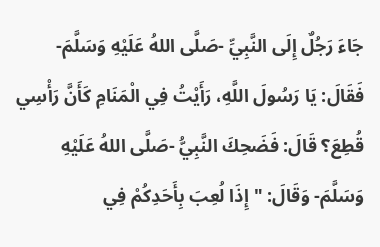جَاءَ رَجُلٌ إِلَى النَّبِيِّ -صَلَّى اللهُ عَلَيْهِ وَسَلَّمَ- فَقَالَ: يَا رَسُولَ اللَّهِ، رَأَيْتُ فِي الْمَنَامِ كَأَنَّ رَأْسِي قُطِعَ؟ قَالَ: فَضَحِكَ النَّبِيُّ -صَلَّى اللهُ عَلَيْهِ وَسَلَّمَ- وَقَالَ: "إِذَا لُعِبَ بِأَحَدِكُمْ فِي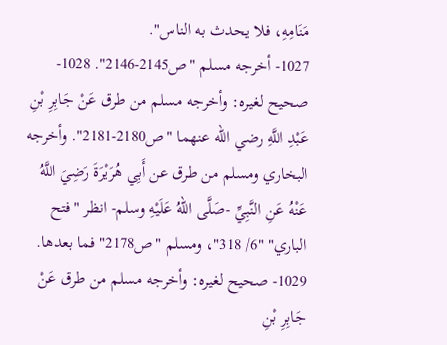مَنَامِهِ، فلا يحدث به الناس".
1027- أخرجه مسلم "ص2145-2146". 1028- صحيح لغيره: وأخرجه مسلم من طرق عَنْ جَابِرِ بْنِ عَبْدِ اللَّهِ رضي الله عنهما "ص2180-2181". وأخرجه البخاري ومسلم من طرق عن أَبِي هُرَيْرَةَ رَضِيَ اللَّهُ عَنْهُ عَنِ النَّبِيِّ -صَلَّى اللهُ عَلَيْهِ وسلم- انظر "فتح الباري" "6/ 318"، ومسلم "ص2178" فما بعدها.
1029- صحيح لغيره: وأخرجه مسلم من طرق عَنْ جَابِرِ بْنِ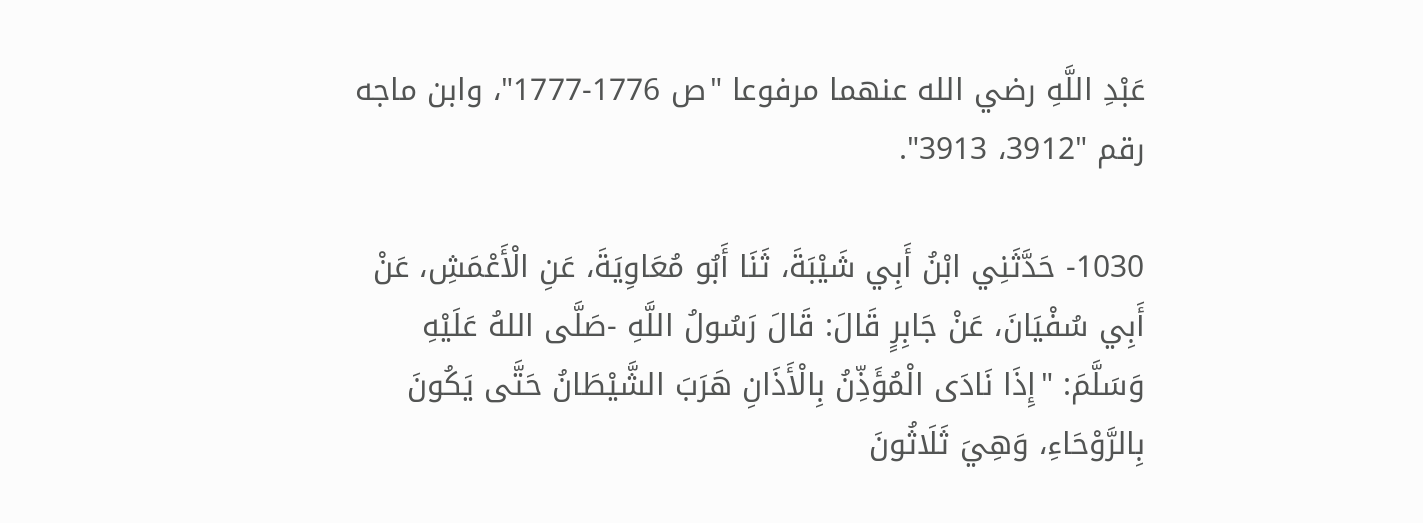عَبْدِ اللَّهِ رضي الله عنهما مرفوعا "ص 1776-1777"، وابن ماجه رقم "3912، 3913".

1030- حَدَّثَنِي ابْنُ أَبِي شَيْبَةَ، ثَنَا أَبُو مُعَاوِيَةَ، عَنِ الْأَعْمَشِ، عَنْ أَبِي سُفْيَانَ، عَنْ جَابِرٍ قَالَ: قَالَ رَسُولُ اللَّهِ -صَلَّى اللهُ عَلَيْهِ وَسَلَّمَ: "إِذَا نَادَى الْمُؤَذِّنُ بِالْأَذَانِ هَرَبَ الشَّيْطَانُ حَتَّى يَكُونَ بِالرَّوْحَاءِ، وَهِيَ ثَلَاثُونَ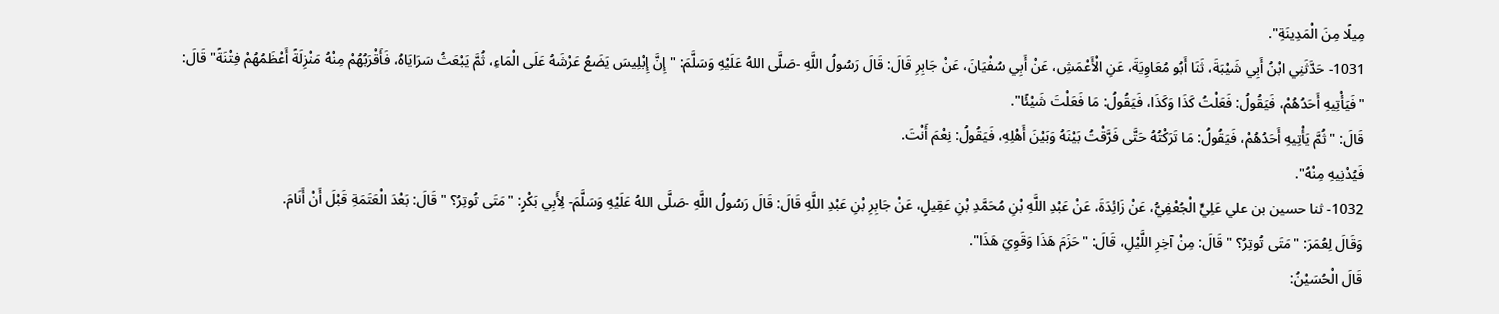مِيلًا مِنَ الْمَدِينَةِ".
1031- حَدَّثَنِي ابْنُ أَبِي شَيْبَةَ، ثَنَا أَبُو مُعَاوِيَةَ، عَنِ الْأَعْمَشِ، عَنْ أَبِي سُفْيَانَ، عَنْ جَابِرِ قَالَ: قَالَ رَسُولُ اللَّهِ -صَلَّى اللهُ عَلَيْهِ وَسَلَّمَ: "إِنَّ إِبْلِيسَ يَضَعُ عَرْشَهُ عَلَى الْمَاءِ، ثُمَّ يَبْعَثُ سَرَايَاهُ، فَأَقْرَبُهُمْ مِنْهُ مَنْزِلَةً أَعْظَمُهُمْ فِتْنَةً" قَالَ: "فَيَأْتِيهِ أَحَدُهُمْ، فَيَقُولُ: فَعَلْتُ كَذَا وَكَذَا، فَيَقُولُ: مَا فَعَلْتَ شَيْئًا".
قَالَ: "ثُمَّ يَأْتِيهِ أَحَدُهُمْ، فَيَقُولُ: مَا تَرَكْتُهُ حَتَّى فَرَّقْتُ بَيْنَهُ وَبَيْنَ أَهْلِهِ، فَيَقُولُ: نِعْمَ أَنْتَ.
فَيُدْنِيهِ مِنْهُ".
1032- ثنا حسين بن علي عَلِيٍّ الْجُعْفِيُّ، عَنْ زَائِدَةَ، عَنْ عَبْدِ اللَّهِ بْنِ مُحَمَّدِ بْنِ عَقِيلٍ، عَنْ جَابِرِ بْنِ عَبْدِ اللَّهِ قَالَ: قَالَ رَسُولُ اللَّهِ -صَلَّى اللهُ عَلَيْهِ وَسَلَّمَ- لِأَبِي بَكْرٍ: "مَتَى تُوتِرُ؟ " قَالَ: بَعْدَ الْعَتَمَةِ قَبْلَ أَنْ أَنَامَ.
وَقَالَ لِعُمَرَ: "مَتَى تُوتِرُ؟ " قَالَ: مِنْ آخِرِ اللَّيْلِ، قَالَ: "حَزَمَ هَذَا وَقَوِيَ هَذَا".
قَالَ الْحُسَيْنُ: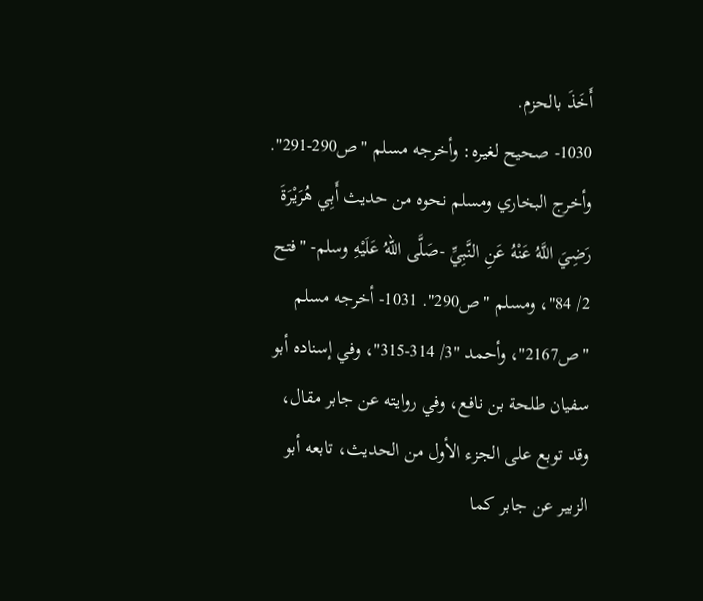أَخَذَ بالحزم.
1030- صحيح لغيره: وأخرجه مسلم "ص290-291". وأخرج البخاري ومسلم نحوه من حديث أَبِي هُرَيْرَةَ رَضِيَ اللَّهُ عَنْهُ عَنِ النَّبِيِّ -صَلَّى اللهُ عَلَيْهِ وسلم- "فتح 2/ 84"، ومسلم "ص290". 1031- أخرجه مسلم "ص2167"، وأحمد "3/ 314-315"، وفي إسناده أبو سفيان طلحة بن نافع، وفي روايته عن جابر مقال، وقد توبع على الجزء الأول من الحديث، تابعه أبو الزبير عن جابر كما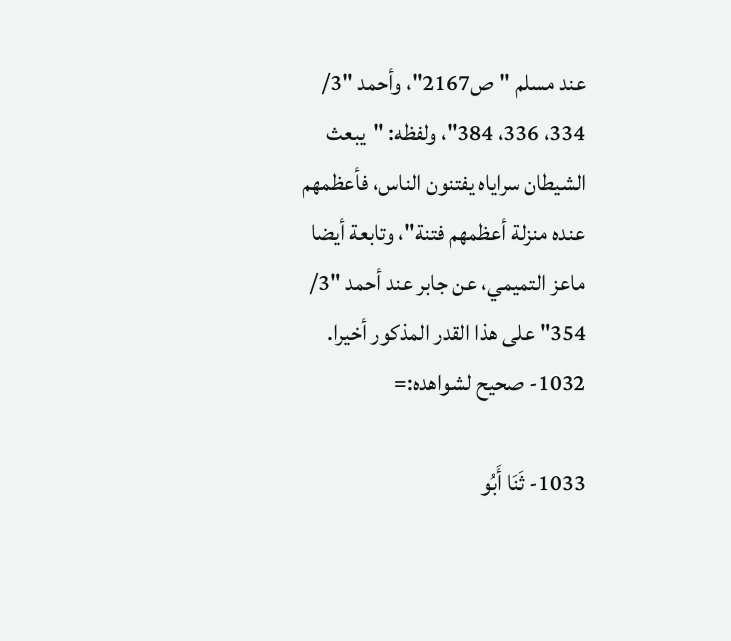عند مسلم "ص2167"، وأحمد "3/ 334، 336، 384"، ولفظه: "يبعث الشيطان سراياه يفتنون الناس، فأعظمهم عنده منزلة أعظمهم فتنة"، وتابعة أيضا ماعز التميمي، عن جابر عند أحمد "3/ 354" على هذا القدر المذكور أخيرا.
1032- صحيح لشواهده:=

1033- ثَنَا أَبُو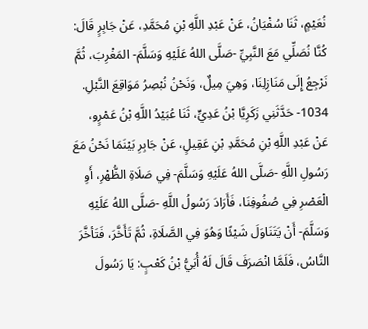نُعَيْمٍ، ثَنَا سُفْيَانُ، عَنْ عَبْدِ اللَّهِ بْنِ مُحَمَّدِ، عَنْ جَابِرٍ قَالَ: كُنَّا نُصَلِّي مَعَ النَّبِيِّ -صَلَّى اللهُ عَلَيْهِ وَسَلَّمَ- المَغْرِبَ، ثُمَّ نَرْجِعُ إِلَى مَنَازِلِنَا، وَهِيَ مِيلٌ، وَنَحْنُ نُبْصِرُ مَوَاقِعَ النَّبْلِ.
1034- حَدَّثَنِي زَكَرِيَّا بْنُ عَدِيٍّ، ثَنَا عُبَيْدُ اللَّهِ بْنُ عَمْرٍو، عَنْ عَبْدِ اللَّهِ بْنِ مُحَمَّدِ بْنِ عَقِيلٍ، عَنْ جَابِرِ بَيْنَمَا نَحْنُ مَعَ رَسُولِ اللَّهِ -صَلَّى اللهُ عَلَيْهِ وَسَلَّمَ- فِي صَلَاةِ الظُّهْرِ، أَوِ الْعَصْرِ فِي صُفُوفِنَا، فَأَرَادَ رَسُولُ اللَّهِ -صَلَّى اللهُ عَلَيْهِ وَسَلَّمَ- أَنْ يَتَنَاوَلَ شَيْئًا وَهُوَ فِي الصَّلَاةِ، ثُمَّ تَأَخَّرَ، فَتَأخَّرَ النَّاسُ، فَلَمَّا انْصَرَفَ قَالَ لَهُ أُبَيُّ بْنُ كَعْبٍ: يَا رَسُولَ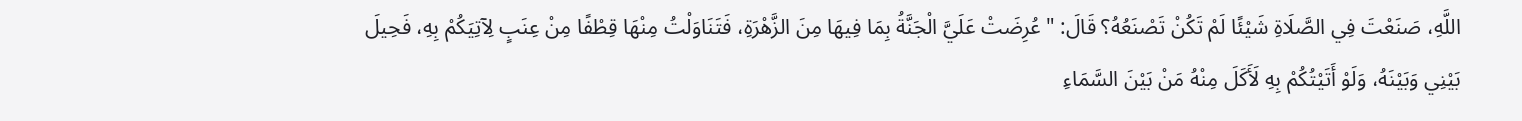اللَّهِ، صَنَعْتَ فِي الصَّلَاةِ شَيْئًا لَمْ تَكُنْ تَصْنَعُهُ؟ قَالَ: "عُرِضَتْ عَلَيَّ الْجَنَّةُ بِمَا فِيهَا مِنَ الزَّهْرَةِ، فَتَنَاوَلْتُ مِنْهَا قِطْفًا مِنْ عِنَبٍ لِآتِيَكُمْ بِهِ، فَحِيلَ بَيْنِي وَبَيْنَهُ، وَلَوْ أَتَيْتُكُمْ بِهِ لَأَكَلَ مِنْهُ مَنْ بَيْنَ السَّمَاءِ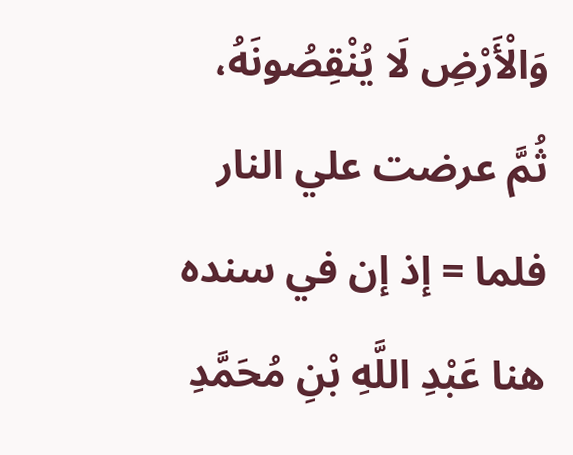وَالْأَرْضِ لَا يُنْقِصُونَهُ، ثُمَّ عرضت علي النار فلما = إذ إن في سنده هنا عَبْدِ اللَّهِ بْنِ مُحَمَّدِ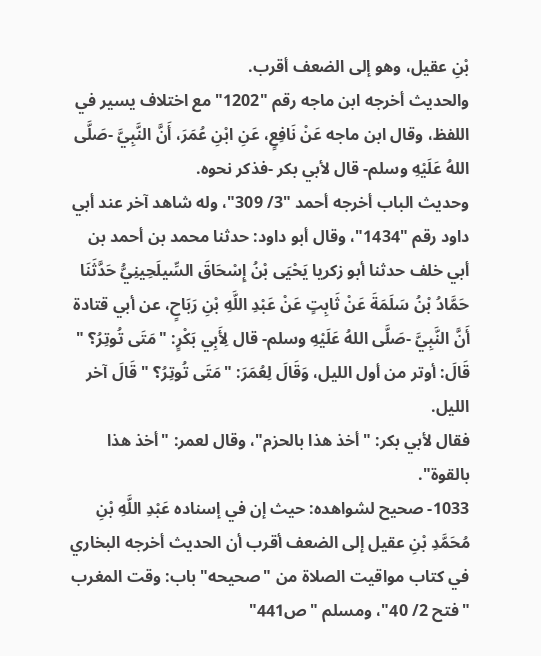بْنِ عقيل، وهو إلى الضعف أقرب.
والحديث أخرجه ابن ماجه رقم "1202" مع اختلاف يسير في اللفظ، وقال ابن ماجه عَنْ نَافِعٍ، عَنِ ابْنِ عُمَرَ، أَنَّ النَّبِيَّ -صَلَّى اللهُ عَلَيْهِ وسلم- قال لأبي بكر -فذكر نحوه.
وحديث الباب أخرجه أحمد "3/ 309"، وله شاهد آخر عند أبي داود رقم "1434"، وقال أبو داود: حدثنا محمد بن أحمد بن أبي خلف حدثنا أبو زكريا يَحْيَى بْنُ إِسْحَاقَ السِّيلَحِينِيُّ حَدَّثَنَا حَمَّادُ بْنُ سَلَمَةَ عَنْ ثَابِتٍ عَنْ عَبْدِ اللَّهِ بْنِ رَبَاحٍ، عن أبي قتادة أَنَّ النَّبِيَّ -صَلَّى اللهُ عَلَيْهِ وسلم- قال لِأَبِي بَكْرٍ: "مَتَى تُوتِرُ؟ " قَالَ: أوتر من أول الليل، وَقَالَ لِعُمَرَ: "مَتَى تُوتِرُ؟ " قَالَ آخر الليل.
فقال لأبي بكر: "أخذ هذا بالحزم"، وقال لعمر: "أخذ هذا بالقوة".
1033- صحيح لشواهده: حيث إن في إسناده عَبْدِ اللَّهِ بْنِ مُحَمَّدِ بْنِ عقيل إلى الضعف أقرب أن الحديث أخرجه البخاري في كتاب مواقيت الصلاة من "صحيحه" باب: وقت المغرب "فتح 2/ 40"، ومسلم "ص441"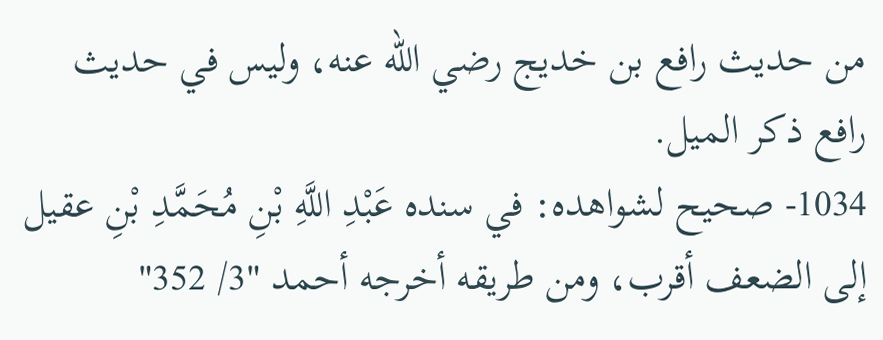من حديث رافع بن خديج رضي الله عنه، وليس في حديث رافع ذكر الميل.
1034- صحيح لشواهده: في سنده عَبْدِ اللَّهِ بْنِ مُحَمَّدِ بْنِ عقيل إلى الضعف أقرب، ومن طريقه أخرجه أحمد "3/ 352"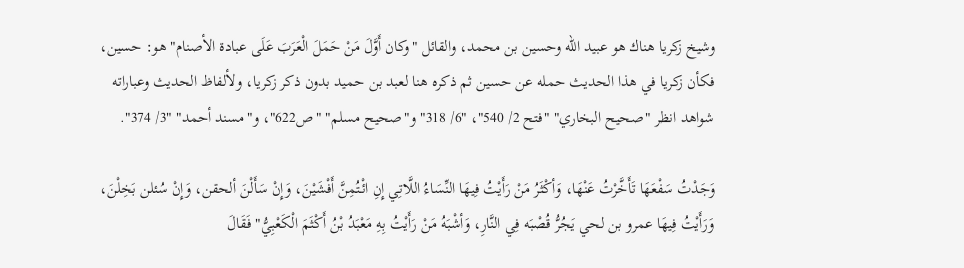وشيخ زكريا هناك هو عبيد الله وحسين بن محمد، والقائل "وكان أَوَّلَ مَنْ حَمَلَ الْعَرَبَ عَلَى عبادة الأصنام" هو: حسين، فكأن زكريا في هذا الحديث حمله عن حسين ثم ذكره هنا لعبد بن حميد بدون ذكر زكريا، ولألفاظ الحديث وعباراته شواهد انظر "صحيح البخاري" "فتح 2/ 540"، "6/ 318" و"صحيح مسلم" "ص622"، و"مسند أحمد" "3/ 374".

وَجَدْتُ سَفْعَهَا تَأَخَّرْتُ عَنْهَا، وَأكْثَرُ مَنْ رَأَيْتُ فِيهَا النِّسَاءُ اللَّاتِي إِنِ ائْتُمِنَّ أَفْشَيْنَ، وَإِنْ سَأَلْنَ ألحقن، وَإِنْ سُئلن بَخِلْنَ، وَرَأَيْتُ فِيهَا عمرو بن لحي يَجُرُّ قُصْبَه فِي النَّارِ، وَأشْبَهُ مَنْ رَأَيْتُ بِهِ مَعْبَدُ بْنُ أَكْثَمَ الْكَعْبِيُّ" فَقَالَ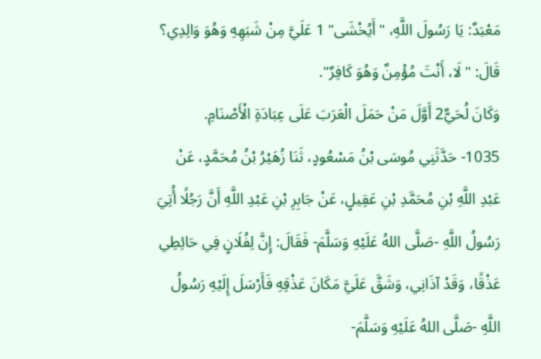مَعْبَدٌ: يَا رَسُولَ اللَّهِ، "أَيُخْشَى" 1 عَلَيَّ مِنْ شَبَهِهِ وَهُوَ وَالِدِي؟ قَالَ: "لَا، أَنْتَ مُؤْمِنٌ وَهُوَ كَافِرٌ".
وَكَانَ لُحَيٌّ2 أَوَّلَ مَنْ حَمَلَ الْعَرَبَ عَلَى عِبَادَةِ الْأَصْنَامِ.
1035- حَدَّثَنِي مُوسَى بْنُ مَسْعُودٍ، ثَنَا زُهَيْرُ بْنُ مُحَمَّدٍ، عَنْ عَبْدِ اللَّهِ بْنِ مُحَمَّدِ بْنِ عَقِيلٍ، عَنْ جَابِرِ بْنِ عَبْدِ اللَّهِ أَنَّ رَجُلًا أُتِيَ رَسُولُ اللَّهِ -صَلَّى اللهُ عَلَيْهِ وَسَلَّمَ- فَقَالَ: إِنَّ لِفُلَانٍ فِي حَائِطِي عَذْقًا، وَقَدْ آذَانِي، وَشَقَّ عَلَيَّ مَكَانَ عَذْقِهِ فَأَرْسَلَ إِلَيْهِ رَسُولُ اللَّهِ -صَلَّى اللهُ عَلَيْهِ وَسَلَّمَ-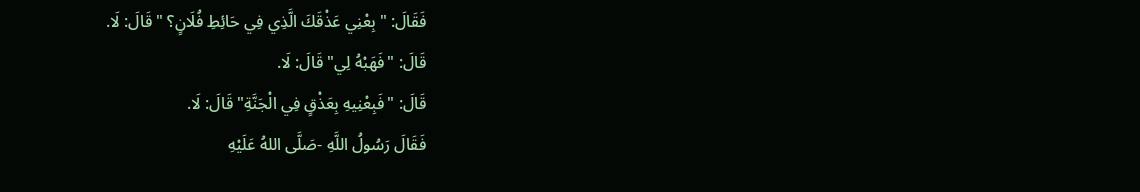فَقَالَ: "بِعْنِي عَذْقَكَ الَّذِي فِي حَائِطِ فُلَانٍ؟ " قَالَ: لَا.
قَالَ: "فَهَبْهُ لِي" قَالَ: لَا.
قَالَ: "فَبِعْنِيهِ بِعَذْقٍ فِي الْجَنَّةِ" قَالَ: لَا.
فَقَالَ رَسُولُ اللَّهِ -صَلَّى اللهُ عَلَيْهِ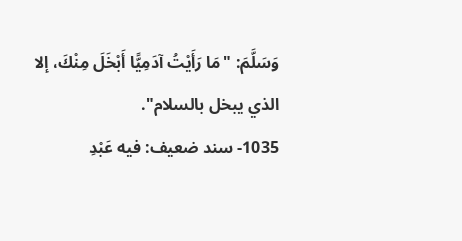وَسَلَّمَ: "مَا رَأَيْتُ آدَمِيًّا أَبْخَلَ مِنْكَ، إلا الذي يبخل بالسلام".
1035- سند ضعيف: فيه عَبْدِ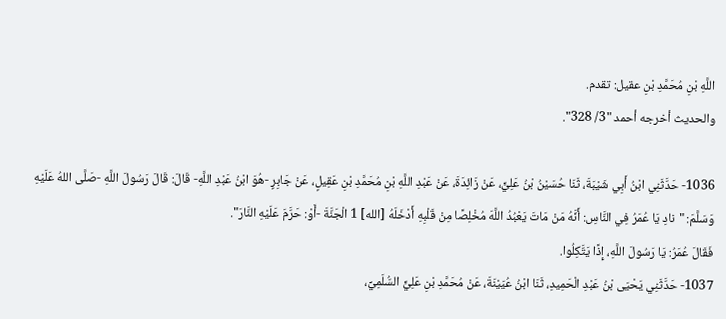اللَّهِ بْنِ مُحَمَّدِ بْنِ عقيل: تقدم.
والحديث أخرجه أحمد "3/ 328".

1036- حَدَّثَنِي ابْنُ أَبِي شَيْبَةَ، ثَنَا حُسَيْنُ بْنُ عَلِيٍّ، عَنْ زَائِدَةَ، عَنْ عَبْدِ اللَّهِ بْنِ مُحَمَّدِ بْنِ عَقِيلٍ، عَنْ جَابِرٍ -هُوَ ابْنُ عَبْدِ اللَّهِ- قَالَ: قَالَ رَسُولَ اللَّهِ -صَلَّى اللهُ عَلَيْهِ وَسَلَّمَ: "نادِ يَا عُمَرُ فِي النَّاسِ: أَنَّهُ مَنْ مَاتَ يَعْبُدُ اللَّهَ مُخْلِصًا مِنْ قَلْبِهِ أَدْخَلَهُ [الله] 1 الْجَنَّةَ -أَوْ: حَرَّمَ عَلَيْهِ النَّارَ".
فَقَالَ عُمَرُ: يَا رَسُولَ اللَّهِ، إِذًا يَتَّكِلُوا.
1037- حَدَّثَنِي يَحْيَى بْنُ عَبْدِ الْحَمِيدِ، ثَنَا ابْنُ عُيَيْنَةَ، عَنْ مُحَمَّدِ بْنِ عَلِيٍّ السُّلَمِيِّ،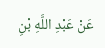عَنْ عَبْدِ اللَّهِ بْنِ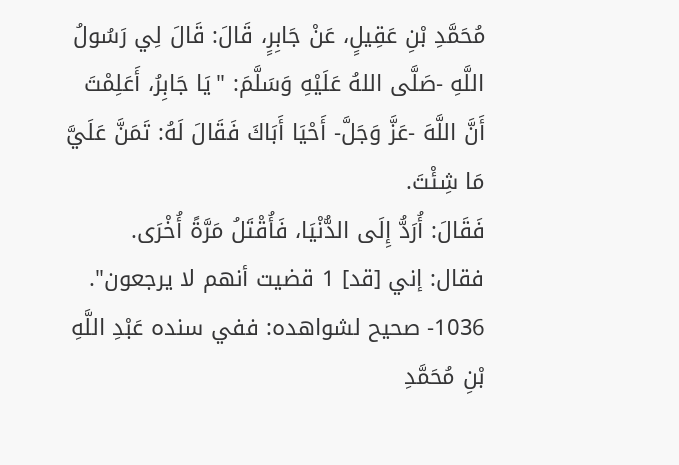مُحَمَّدِ بْنِ عَقِيلٍ، عَنْ جَابِرٍ، قَالَ: قَالَ لِي رَسُولُ اللَّهِ -صَلَّى اللهُ عَلَيْهِ وَسَلَّمَ: "يَا جَابِرُ، أَعَلِمْتَ أَنَّ اللَّهَ -عَزَّ وَجَلَّ- أَحْيَا أَبَاكَ فَقَالَ لَهُ: تَمَنَّ عَلَيَّ مَا شِئْتَ.
فَقَالَ: أُرَدُّ إِلَى الدُّنْيَا، فَأُقْتَلُ مَرَّةً أُخْرَى.
فقال: إني [قد] 1 قضيت أنهم لا يرجعون".
1036- صحيح لشواهده: ففي سنده عَبْدِ اللَّهِ بْنِ مُحَمَّدِ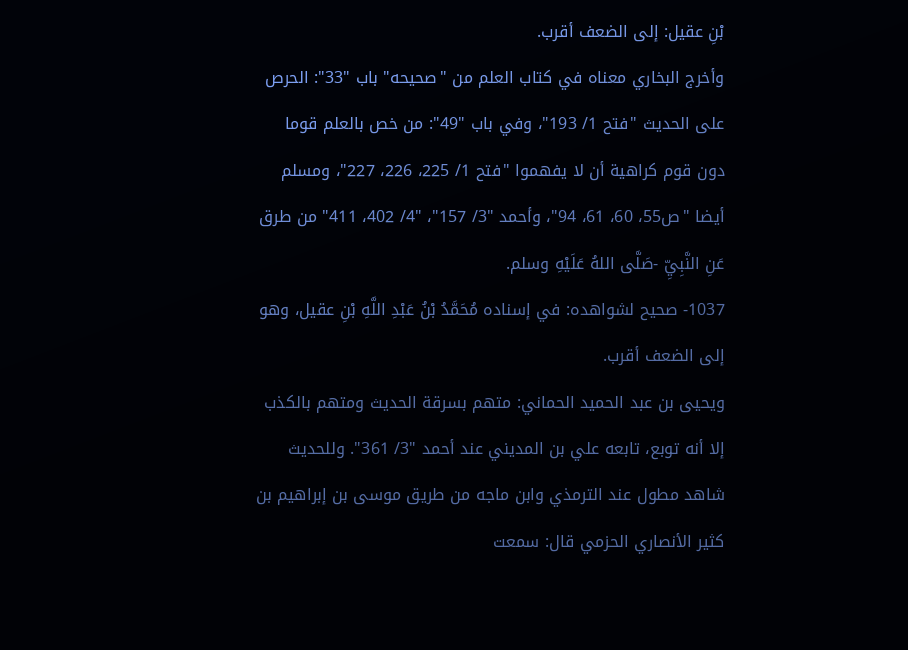بْنِ عقيل: إلى الضعف أقرب.
وأخرج البخاري معناه في كتاب العلم من "صحيحه" باب "33": الحرص على الحديث "فتح 1/ 193"، وفي باب "49": من خص بالعلم قوما دون قوم كراهية أن لا يفهموا "فتح 1/ 225، 226، 227"، ومسلم أيضا "ص55، 60، 61، 94"، وأحمد "3/ 157"، "4/ 402، 411" من طرق عَنِ النَّبِيِّ -صَلَّى اللهُ عَلَيْهِ وسلم.
1037- صحيح لشواهده: في إسناده مُحَمَّدُ بْنُ عَبْدِ اللَّهِ بْنِ عقيل، وهو إلى الضعف أقرب.
ويحيى بن عبد الحميد الحماني: متهم بسرقة الحديث ومتهم بالكذب إلا أنه توبع، تابعه علي بن المديني عند أحمد "3/ 361". وللحديث شاهد مطول عند الترمذي وابن ماجه من طريق موسى بن إبراهيم بن كثير الأنصاري الحزمي قال: سمعت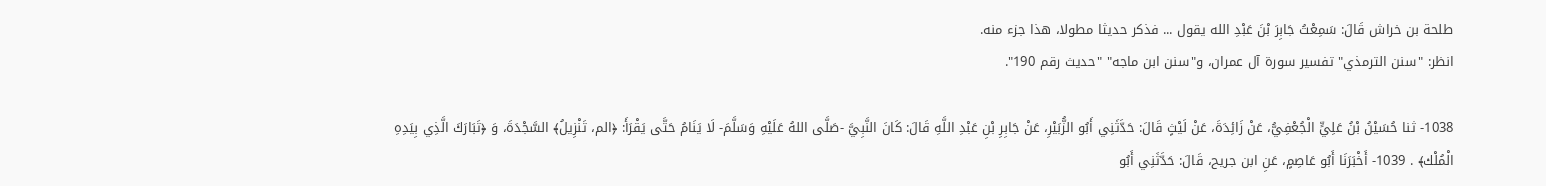طلحة بن خراش قَالَ: سَمِعْتُ جَابِرَ بْنَ عَبْدِ الله يقول ... فذكر حديثا مطولا، هذا جزء منه.
انظر: "سنن الترمذي" تفسير سورة آل عمران، و"سنن ابن ماجه" "حديث رقم 190".

1038- ثنا حُسَيْنُ بْنُ عَلِيٍّ الْجُعْفِيُّ، عَنْ زَائِدَةَ، عَنْ لَيْثٍ قَالَ: حَدَّثَنِي أَبُو الزُّبَيْرِ، عَنْ جَابِرِ بْنِ عَبْدِ اللَّهِ قَالَ: كَانَ النَّبِيَّ -صَلَّى اللهُ عَلَيْهِ وَسَلَّمَ- لَا يَنَامُ حَتَّى يَقْرَأَ: ﴿الم، تَنْزِيلُ﴾ السَّجْدَةَ، وَ ﴿تَبَارَكَ الَّذِي بِيَدِهِ الْمُلْك﴾ . 1039- أَخْبَرَنَا أَبُو عَاصِمٍ، عَنِ ابن جريح، قَالَ: حَدَّثَنِي أَبُو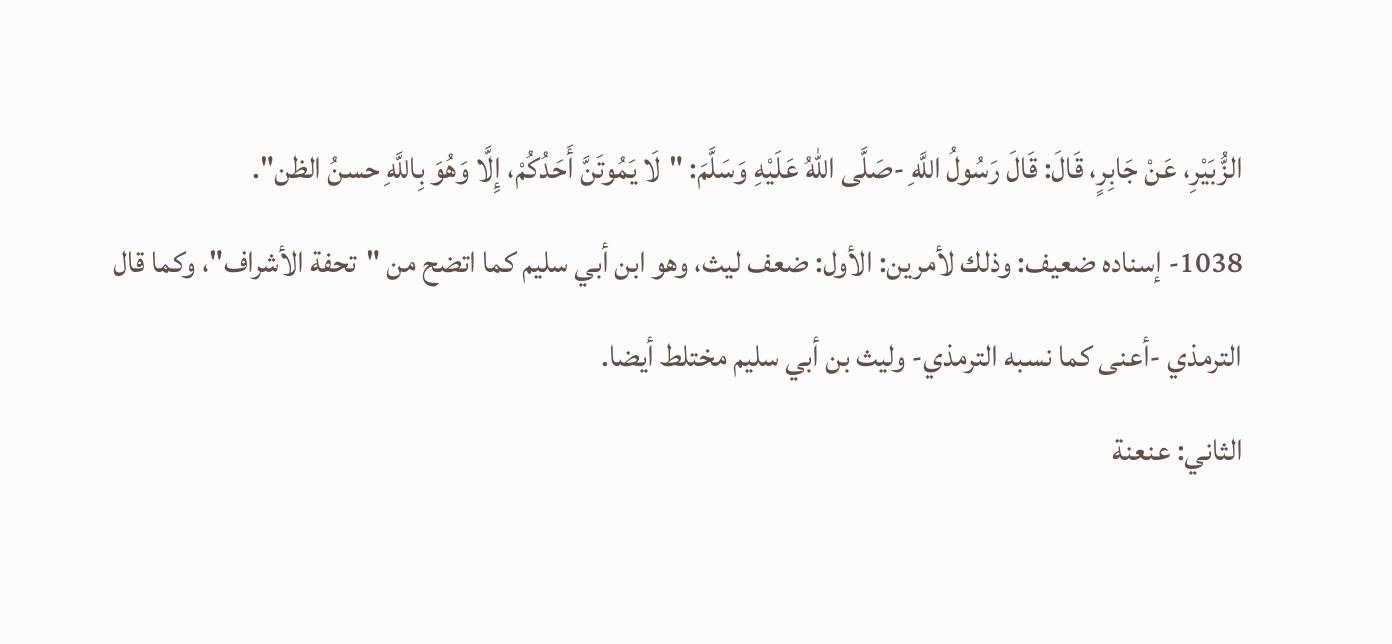الزُّبَيْرِ، عَنْ جَابِرٍ، قَالَ: قَالَ رَسُولُ اللَّهِ -صَلَّى اللهُ عَلَيْهِ وَسَلَّمَ: "لَا يَمُوتَنَّ أَحَدُكُمْ، إِلَّا وَهُوَ بِاللَّهِ حسنُ الظن".
1038- إسناده ضعيف: وذلك لأمرين: الأول: ضعف ليث، وهو ابن أبي سليم كما اتضح من "تحفة الأشراف"، وكما قال الترمذي -أعنى كما نسبه الترمذي- وليث بن أبي سليم مختلط أيضا.
الثاني: عنعنة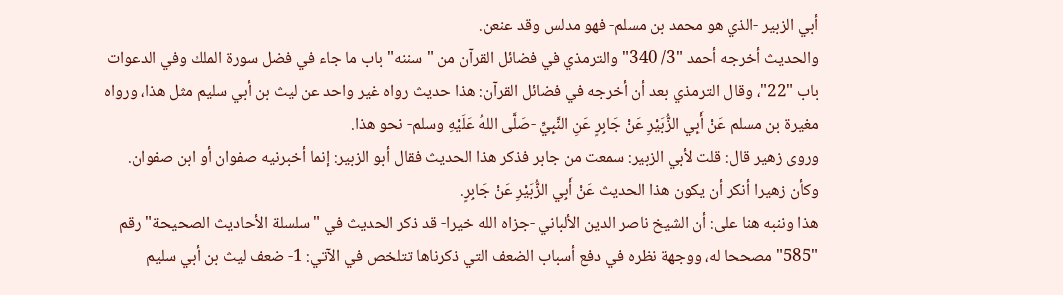أبي الزبير -الذي هو محمد بن مسلم- فهو مدلس وقد عنعن.
والحديث أخرجه أحمد "3/ 340" والترمذي في فضائل القرآن من "سننه" باب ما جاء في فضل سورة الملك وفي الدعوات باب "22"، وقال الترمذي بعد أن أخرجه في فضائل القرآن: هذا حديث رواه غير واحد عن ليث بن أبي سليم مثل هذا، ورواه مغيرة بن مسلم عَنْ أَبِي الزُّبَيْرِ عَنْ جَابِرٍ عَنِ النَّبِيِّ -صَلَّى اللهُ عَلَيْهِ وسلم- نحو هذا.
وروى زهير قال: قلت لأبي الزبير: سمعت من جابر فذكر هذا الحديث فقال أبو الزبير: إنما أخبرنيه صفوان أو ابن صفوان.
وكأن زهيرا أنكر أن يكون هذا الحديث عَنْ أَبِي الزُّبَيْرِ عَنْ جَابِرٍ.
هذا وننبه هنا على: أن الشيخ ناصر الدين الألباني -جزاه الله خيرا- قد ذكر الحديث في "سلسلة الأحاديث الصحيحة" رقم "585" مصححا له، ووجهة نظره في دفع أسباب الضعف التي ذكرناها تتلخص في الآتي: 1- ضعف ليث بن أبي سليم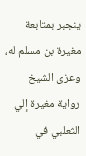ينجبر بمتابعة مغيرة بن مسلم له، وعزى الشيخ رواية مغيرة إلي الثعلبي في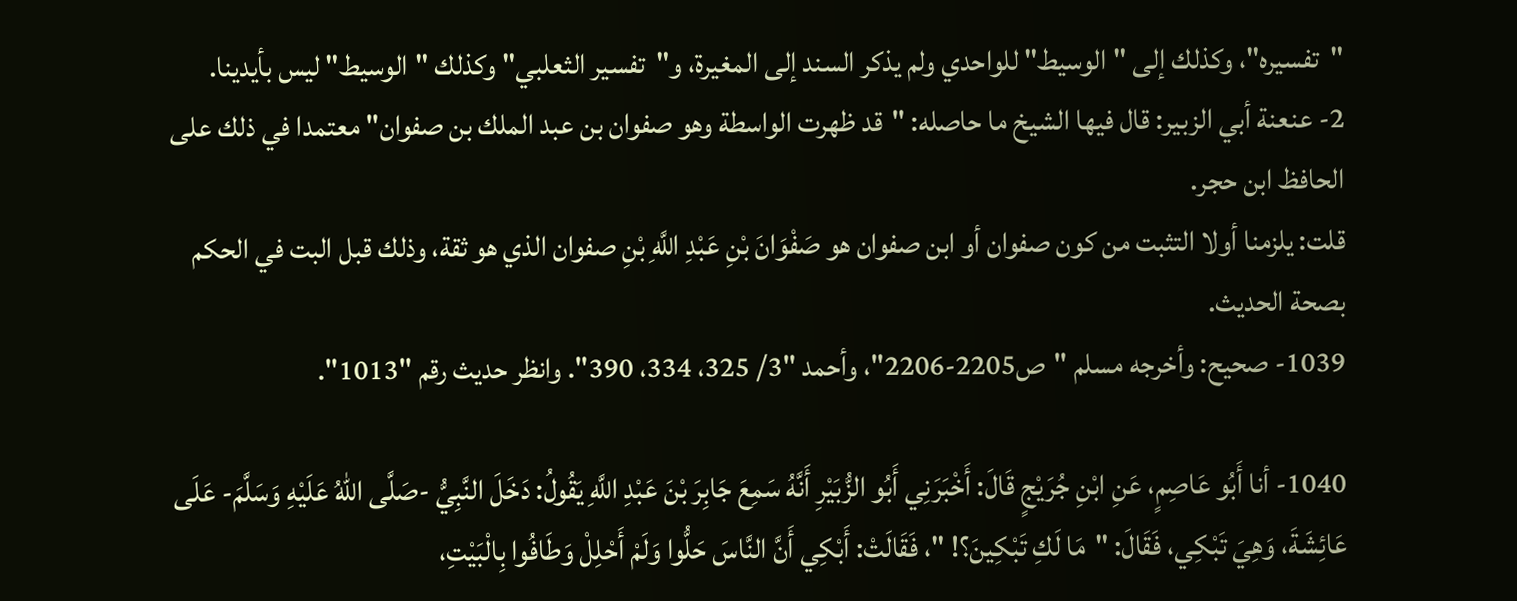"تفسيره"، وكذلك إلى "الوسيط" للواحدي ولم يذكر السند إلى المغيرة، و"تفسير الثعلبي" وكذلك "الوسيط" ليس بأيدينا.
2- عنعنة أبي الزبير: قال فيها الشيخ ما حاصله: "قد ظهرت الواسطة وهو صفوان بن عبد الملك بن صفوان" معتمدا في ذلك على الحافظ ابن حجر.
قلت: يلزمنا أولا التثبت من كون صفوان أو ابن صفوان هو صَفْوَانَ بْنِ عَبْدِ اللَّهِ بْنِ صفوان الذي هو ثقة، وذلك قبل البت في الحكم بصحة الحديث.
1039- صحيح: وأخرجه مسلم "ص2205-2206"، وأحمد "3/ 325، 334، 390". وانظر حديث رقم "1013".

1040- أنا أَبُو عَاصِمٍ، عَنِ ابْنِ جُرَيْجٍ قَالَ: أَخْبَرَنِي أَبُو الزُّبَيْرِ أَنَّهُ سَمِعَ جَابِرَ بْنَ عَبْدِ اللَّهِ يَقُولُ: دَخَلَ النَّبِيُّ -صَلَّى اللهُ عَلَيْهِ وَسَلَّمَ- عَلَى عَائِشَةَ، وَهِيَ تَبْكِي، فَقَالَ: "مَا لَكِ تَبْكِينَ؟! "، فَقَالَتْ: أَبْكِي أَنَّ النَّاسَ حَلُّوا وَلَمْ أَحْلِلْ وَطَافُوا بِالْبَيْتِ،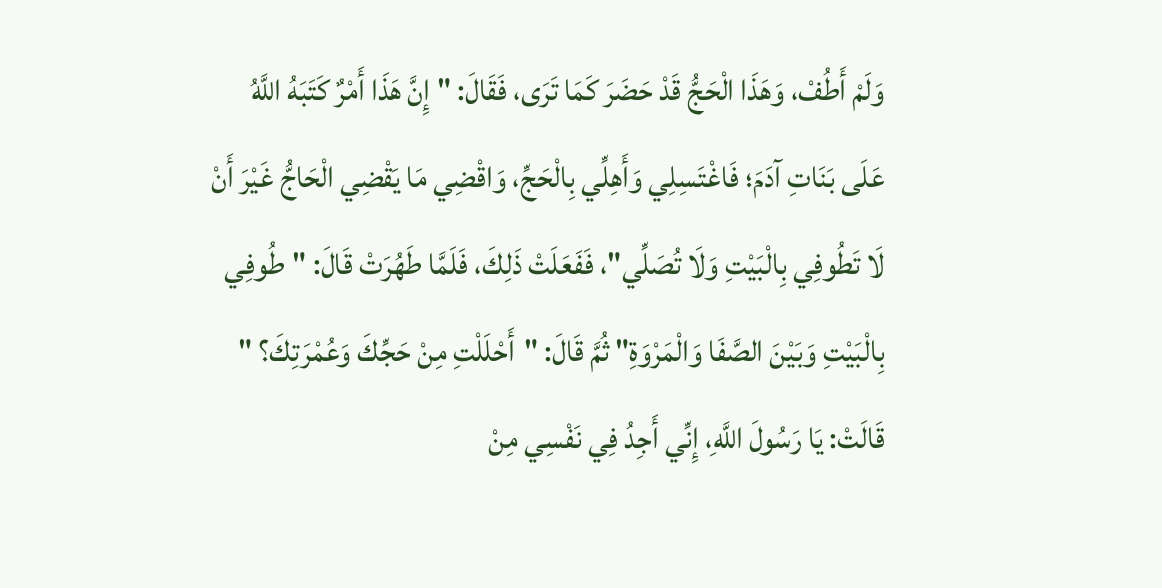وَلَمْ أَطُفْ، وَهَذَا الْحَجُّ قَدْ حَضَرَ كَمَا تَرَى، فَقَالَ: "إِنَّ هَذَا أَمْرٌ كَتَبَهُ اللَّهُ عَلَى بَنَاتِ آدَمَ؛ فَاغْتَسِلِي وَأَهِلِّي بِالْحَجِّ، وَاقْضِي مَا يَقْضِي الْحَاجُّ غَيْرَ أَنْ لَا تَطُوفِي بِالْبَيْتِ وَلَا تُصَلِّي"، فَفَعَلَتْ ذَلِكَ، فَلَمَّا طَهُرَتْ قَالَ: "طُوفِي بِالْبَيْتِ وَبَيْنَ الصَّفَا وَالْمَرْوَةِ" ثُمَّ قَالَ: "أَحْلَلْتِ مِنْ حَجِّكَ وَعُمْرَتِكَ؟ " قَالَتْ: يَا رَسُولَ اللَّهِ، إِنِّي أَجِدُ فِي نَفْسِي مِنْ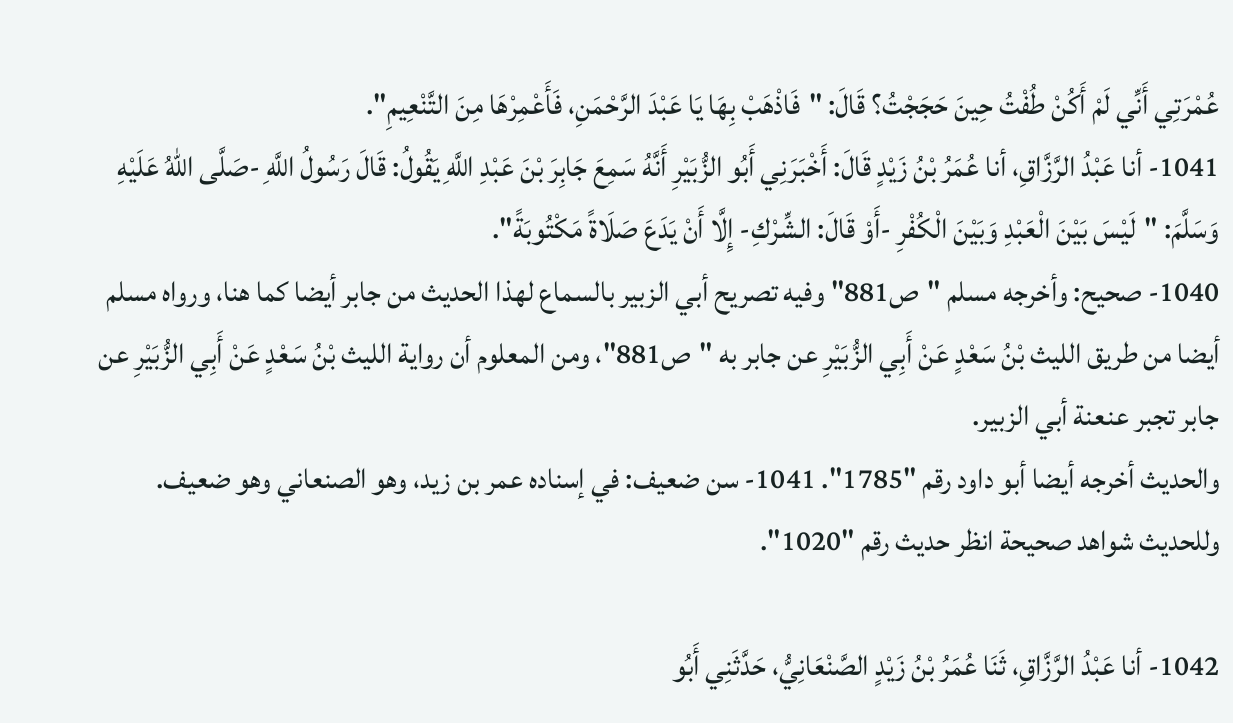عُمْرَتِي أَنِّي لَمْ أَكُنْ طُفْتُ حِينَ حَجَجْتُ؟ قَالَ: "فَاذْهَبْ بِهَا يَا عَبْدَ الرَّحْمَنِ، فَأَعْمِرْهَا مِنَ التَّنْعِيمِ".
1041- أنا عَبْدُ الرَّزَّاقِ، أنا عُمَرُ بْنُ زَيْدٍ قَالَ: أَخْبَرَنِي أَبُو الزُّبَيْرِ أَنَّهُ سَمِعَ جَابِرَ بْنَ عَبْدِ اللَّهِ يَقُولُ: قَالَ رَسُولُ اللَّهِ -صَلَّى اللهُ عَلَيْهِ وَسَلَّمَ: "لَيْسَ بَيْنَ الْعَبْدِ وَبَيْنَ الْكُفْرِ -أَوْ قَالَ: الشِّرْكِ- إِلَّا أَنْ يَدَعَ صَلَاةً مَكْتُوبَةً".
1040- صحيح: وأخرجه مسلم "ص881" وفيه تصريح أبي الزبير بالسماع لهذا الحديث من جابر أيضا كما هنا، ورواه مسلم أيضا من طريق الليث بْنُ سَعْدٍ عَنْ أَبِي الزُّبَيْرِ عن جابر به "ص881"، ومن المعلوم أن رواية الليث بْنُ سَعْدٍ عَنْ أَبِي الزُّبَيْرِ عن جابر تجبر عنعنة أبي الزبير.
والحديث أخرجه أيضا أبو داود رقم "1785". 1041- سن ضعيف: في إسناده عمر بن زيد، وهو الصنعاني وهو ضعيف.
وللحديث شواهد صحيحة انظر حديث رقم "1020".

1042- أنا عَبْدُ الرَّزَّاقِ، ثَنَا عُمَرُ بْنُ زَيْدٍ الصَّنْعَانِيُّ، حَدَّثَنِي أَبُو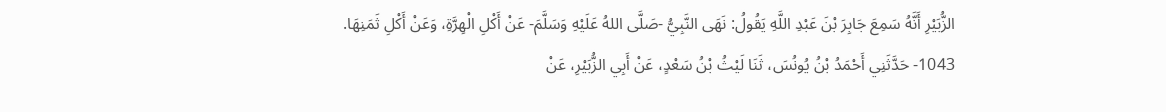الزُّبَيْرِ أَنَّهُ سَمِعَ جَابِرَ بْنَ عَبْدِ اللَّهِ يَقُولُ: نَهَى النَّبِيُّ -صَلَّى اللهُ عَلَيْهِ وَسَلَّمَ- عَنْ أَكْلِ الْهِرَّةِ، وَعَنْ أَكْلِ ثَمَنِهَا.
1043- حَدَّثَنِي أَحْمَدُ بْنُ يُونُسَ، ثَنَا لَيْثُ بْنُ سَعْدٍ، عَنْ أَبِي الزُّبَيْرِ، عَنْ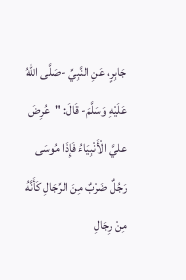جَابِرٍ، عَنِ النَّبِيِّ -صَلَّى اللهُ عَلَيْهِ وَسَلَّمَ- قَالَ: "عُرِضَ عليَّ الْأَنْبِيَاءُ فَإِذَا مُوسَى رَجُلٌ ضَرْبٌ مِنَ الرِّجَالِ كَأَنَّهُ مِنْ رِجَالِ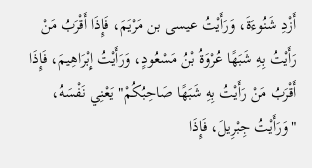أَزْدِ شَنُوءَةَ، وَرَأَيْتُ عيسى بن مَرْيَمَ، فَإِذَا أَقْرَبُ مَنْ رَأَيْتُ بِهِ شَبَهًا عُرْوَةُ بْنُ مَسْعُودٍ، وَرَأَيْتُ إِبْرَاهِيمَ، فَإِذَا أَقْرَبُ مَنْ رَأَيْتُ بِهِ شَبَهًا صَاحِبُكُمْ" يَعْنِي نَفْسَهُ، "وَرَأَيْتُ جِبْرِيلَ، فَإِذَا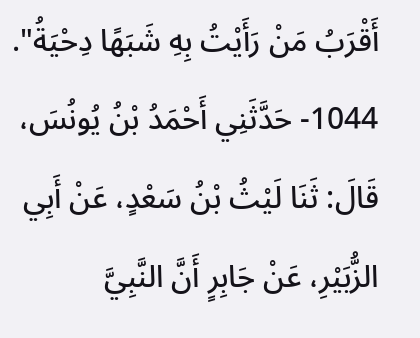أَقْرَبُ مَنْ رَأَيْتُ بِهِ شَبَهًا دِحْيَةُ".
1044- حَدَّثَنِي أَحْمَدُ بْنُ يُونُسَ، قَالَ: ثَنَا لَيْثُ بْنُ سَعْدٍ، عَنْ أَبِي الزُّبَيْرِ، عَنْ جَابِرٍ أَنَّ النَّبِيَّ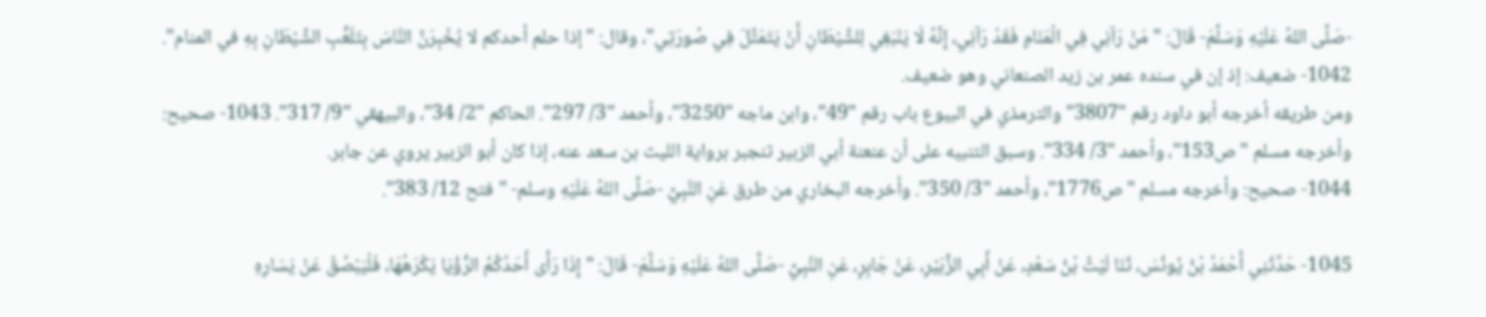-صَلَّى اللهُ عَلَيْهِ وَسَلَّمَ- قَالَ: "مَنْ رَآنِي فِي الْمَنَامِ فَقَدْ رَآنِي، إِنَّهُ لَا يَنْبَغِي لِلشَّيْطَانِ أَنْ يَتَمَثَّلَ فِي صُورَتِي"، وقال: "إذا حلم أحدكم لا يُخْبِرَنَّ النَّاسَ بِتَلَعُّبِ الشَّيْطَانِ بِهِ في المنام".
1042- ضعيف: إذ إن في سنده عمر بن زيد الصنعاني وهو ضعيف.
ومن طريقه أخرجه أبو داود رقم "3807" والترمذي في البيوع باب رقم "49"، وابن ماجه "3250"، وأحمد "3/ 297". الحاكم "2/ 34"، والبيهقي "9/ 317". 1043- صحيح: وأخرجه مسلم "ص153"، وأحمد "3/ 334". وسبق التنبيه على أن عنعنة أبي الزبير تنجبر برواية الليث بن سعد عنه، إذا كان أبو الزبير يروي عن جابر.
1044- صحيح: وأخرجه مسلم "ص1776"، وأحمد "3/ 350". وأخرجه البخاري من طرق عَنِ النَّبِيِّ -صَلَّى اللهُ عَلَيْهِ وسلم- "فتح 12/ 383".

1045- حَدَّثَنِي أَحْمَدُ بْنُ يُونُسَ، ثَنَا لَيْثُ بْنُ سَعْدٍ، عَنْ أَبِي الزُّبَيْرِ، عَنْ جَابِرٍ، عَنِ النَّبِيِّ -صَلَّى اللهُ عَلَيْهِ وَسَلَّمَ- قَالَ: "إِذَا رَأَى أَحَدُكُمُ الرُّؤْيَا يَكْرَهُهَا، فَلْيَبْصُقْ عَنْ يَسَارِهِ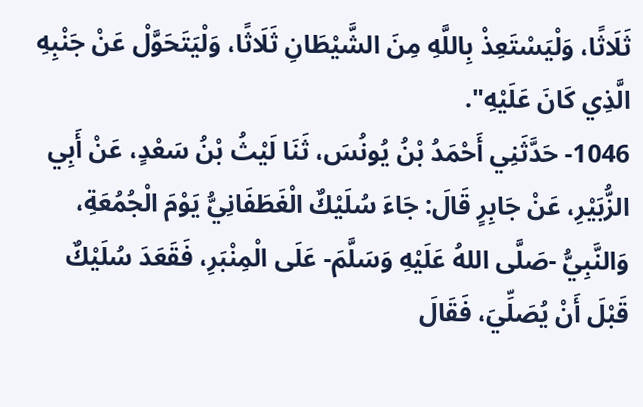ثَلَاثًا، وَلْيَسْتَعِذْ بِاللَّهِ مِنَ الشَّيْطَانِ ثَلَاثًا، وَلْيَتَحَوَّلْ عَنْ جَنْبِهِ الَّذِي كَانَ عَلَيْهِ".
1046- حَدَّثَنِي أَحْمَدُ بْنُ يُونُسَ، ثَنَا لَيْثُ بْنُ سَعْدٍ، عَنْ أَبِي الزُّبَيْرِ، عَنْ جَابِرٍ قَالَ: جَاءَ سُلَيْكٌ الْغَطَفَانِيُّ يَوْمَ الْجُمُعَةِ، وَالنَّبِيُّ -صَلَّى اللهُ عَلَيْهِ وَسَلَّمَ- عَلَى الْمِنْبَرِ، فَقَعَدَ سُلَيْكٌ قَبْلَ أَنْ يُصَلِّيَ، فَقَالَ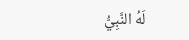لَهُ النَّبِيُّ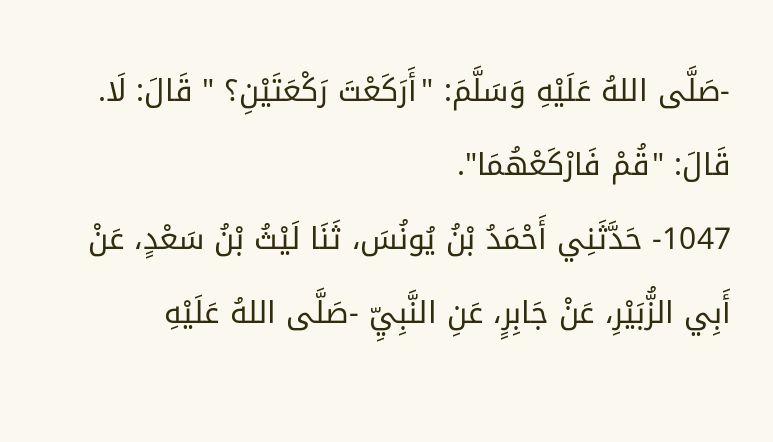-صَلَّى اللهُ عَلَيْهِ وَسَلَّمَ: "أَرَكَعْتَ رَكْعَتَيْنِ؟ " قَالَ: لَا.
قَالَ: "قُمْ فَارْكَعْهُمَا".
1047- حَدَّثَنِي أَحْمَدُ بْنُ يُونُسَ، ثَنَا لَيْثُ بْنُ سَعْدٍ، عَنْ أَبِي الزُّبَيْرِ، عَنْ جَابِرٍ، عَنِ النَّبِيِّ -صَلَّى اللهُ عَلَيْهِ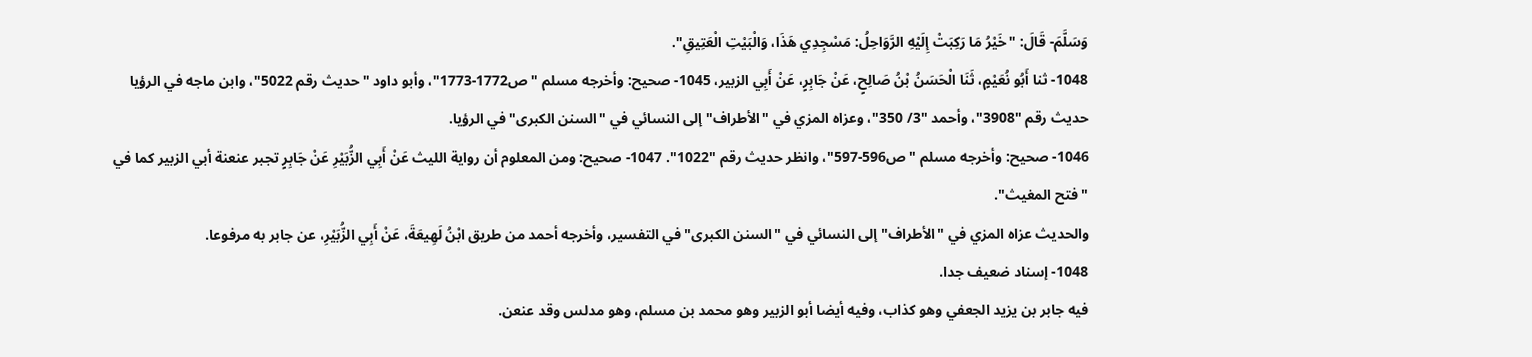وَسَلَّمَ- قَالَ: "خَيْرُ مَا رَكِبَتْ إِلَيْهِ الرَّوَاحِلُ: مَسْجِدِي هَذَا، وَالْبَيْتِ الْعَتِيقِ".
1048- ثنا أَبُو نُعَيْمٍ، ثَنَا الْحَسَنُ بْنُ صَالِحٍ، عَنْ جَابِرٍ، عَنْ أَبِي الزبير، 1045- صحيح: وأخرجه مسلم "ص1772-1773"، وأبو داود "حديث رقم 5022"، وابن ماجه في الرؤيا حديث رقم "3908"، وأحمد "3/ 350"، وعزاه المزي في "الأطراف" إلى النسائي في "السنن الكبرى" في الرؤيا.
1046- صحيح: وأخرجه مسلم "ص596-597"، وانظر حديث رقم "1022". 1047- صحيح: ومن المعلوم أن رواية الليث عَنْ أَبِي الزُّبَيْرِ عَنْ جَابِرٍ تجبر عنعنة أبي الزبير كما في "فتح المغيث".
والحديث عزاه المزي في "الأطراف" إلى النسائي في "السنن الكبرى" في التفسير، وأخرجه أحمد من طريق ابْنُ لَهِيعَةَ، عَنْ أَبِي الزُّبَيْرِ، عن جابر به مرفوعا.
1048- إسناد ضعيف جدا.
فيه جابر بن يزيد الجعفي وهو كذاب، وفيه أيضا أبو الزبير وهو محمد بن مسلم، وهو مدلس وقد عنعن.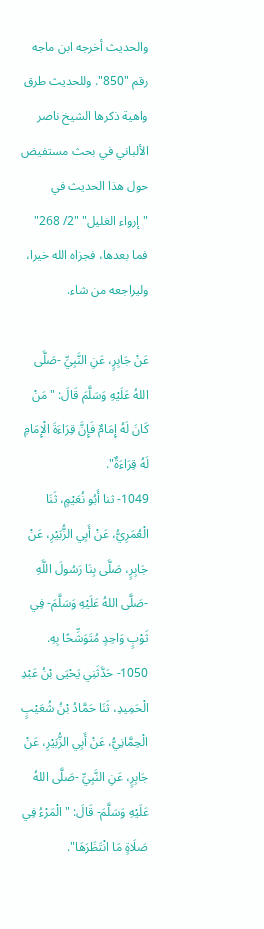والحديث أخرجه ابن ماجه رقم "850". وللحديث طرق واهية ذكرها الشيخ ناصر الألباني في بحث مستفيض حول هذا الحديث في "إرواء الغليل" "2/ 268" فما بعدها، فجزاه الله خيرا، وليراجعه من شاء.

عَنْ جَابِرٍ، عَنِ النَّبِيِّ -صَلَّى اللهُ عَلَيْهِ وَسَلَّمَ قَالَ: "مَنْ كَانَ لَهُ إِمَامٌ فَإِنَّ قِرَاءَةَ الْإِمَامِ لَهُ قِرَاءَةٌ".
1049- ثنا أَبُو نُعَيْمٍ، ثَنَا الْعُمَرِيُّ، عَنْ أَبِي الزُّبَيْرِ، عَنْ جَابِرٍ، صَلَّى بِنَا رَسُولَ اللَّهِ -صَلَّى اللهُ عَلَيْهِ وَسَلَّمَ- فِي ثَوْبٍ وَاحِدٍ مُتَوَشِّحًا بِهِ.
1050- حَدَّثَنِي يَحْيَى بْنُ عَبْدِ الْحَمِيدِ، ثَنَا حَمَّادُ بْنُ شُعَيْبٍ الْحِمَّانِيُّ، عَنْ أَبِي الزُّبَيْرِ، عَنْ جَابِرٍ، عَنِ النَّبِيِّ -صَلَّى اللهُ عَلَيْهِ وَسَلَّمَ- قَالَ: "الْمَرْءُ فِي صَلَاةٍ مَا انْتَظَرَهَا".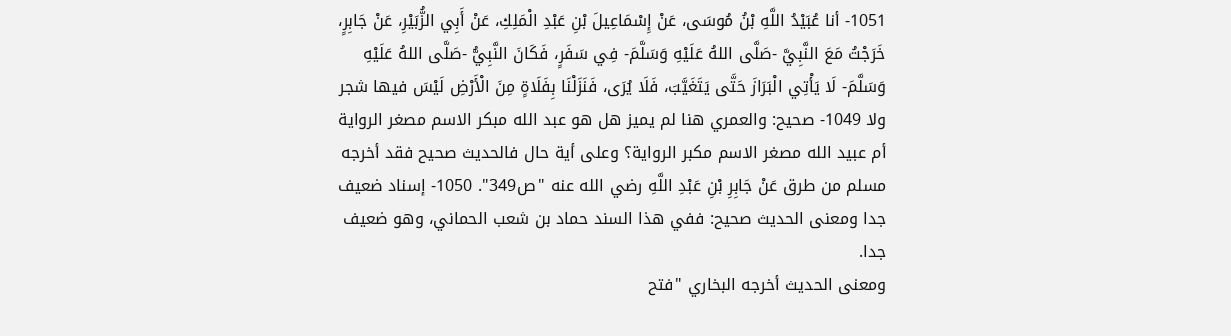1051- أنا عُبَيْدُ اللَّهِ بْنُ مُوسَى، عَنْ إِسْمَاعِيلَ بْنِ عَبْدِ الْمَلِكِ، عَنْ أَبِي الزُّبَيْرِ، عَنْ جَابِرٍ، خَرَجْتُ مَعَ النَّبِيَّ -صَلَّى اللهُ عَلَيْهِ وَسَلَّمَ- فِي سَفَرٍ، فَكَانَ النَّبِيُّ -صَلَّى اللهُ عَلَيْهِ وَسَلَّمَ- لَا يَأْتِي الْبَرَازَ حَتَّى يَتَغَيَّبَ، فَلَا يُرَى، فَنَزَلْنَا بِفَلَاةٍ مِنَ الْأَرْضِ لَيْسَ فيها شجر ولا 1049- صحيح: والعمري هنا لم يميز هل هو عبد الله مبكر الاسم مصغر الرواية أم عبيد الله مصغر الاسم مكبر الرواية؟ وعلى أية حال فالحديث صحيح فقد أخرجه مسلم من طرق عَنْ جَابِرِ بْنِ عَبْدِ اللَّهِ رضي الله عنه "ص349". 1050- إسناد ضعيف جدا ومعنى الحديث صحيح: ففي هذا السند حماد بن شعب الحماني، وهو ضعيف جدا.
ومعنى الحديث أخرجه البخاري "فتح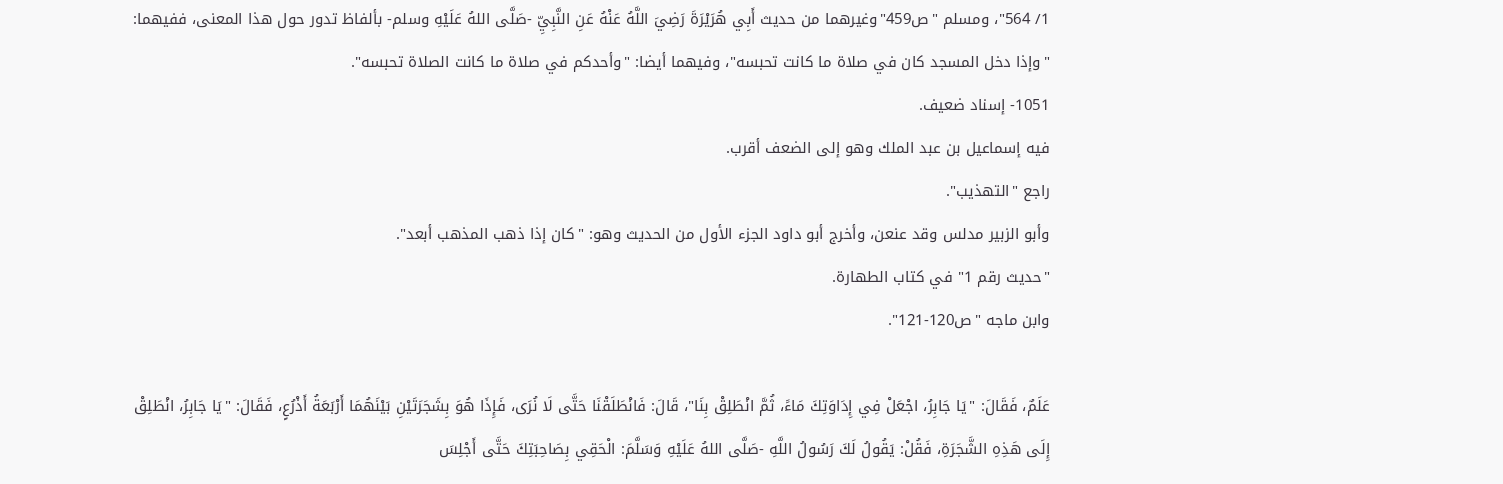1/ 564"، ومسلم "ص459"وغيرهما من حديث أَبِي هُرَيْرَةَ رَضِيَ اللَّهُ عَنْهُ عَنِ النَّبِيِّ -صَلَّى اللهُ عَلَيْهِ وسلم- بألفاظ تدور حول هذا المعنى، ففيهما: "وإذا دخل المسجد كان في صلاة ما كانت تحبسه"، وفيهما أيضا: "وأحدكم في صلاة ما كانت الصلاة تحبسه".
1051- إسناد ضعيف.
فيه إسماعيل بن عبد الملك وهو إلى الضعف أقرب.
راجع "التهذيب".
وأبو الزبير مدلس وقد عنعن، وأخرج أبو داود الجزء الأول من الحديث وهو: "كان إذا ذهب المذهب أبعد".
"حديث رقم 1" في كتاب الطهارة.
وابن ماجه "ص120-121".

عَلَمٌ، فَقَالَ: "يَا جَابِرُ، اجْعَلْ فِي إِدَاوَتِكَ مَاءً، ثُمَّ انْطَلِقْ بِنَا"، قَالَ: فَانْطَلَقْنَا حَتَّى لَا نُرَى، فَإِذَا هُوَ بِشَجَرَتَيْنِ بَيْنَهُمَا أَرْبَعَةُ أَذْرُعٍ، فَقَالَ: "يَا جَابِرُ، انْطَلِقْ إِلَى هَذِهِ الشَّجَرَةِ، فَقُلْ: يَقُولُ لَكَ رَسُولُ اللَّهِ -صَلَّى اللهُ عَلَيْهِ وَسَلَّمَ: الْحَقِي بِصَاحِبَتِكَ حَتَّى أَجْلِسَ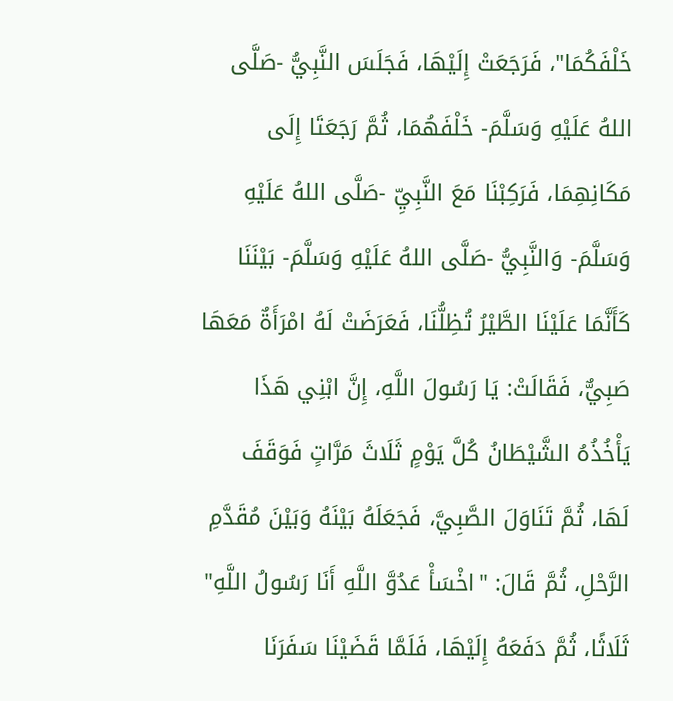خَلْفَكُمَا"، فَرَجَعَتْ إِلَيْهَا، فَجَلَسَ النَّبِيُّ -صَلَّى اللهُ عَلَيْهِ وَسَلَّمَ- خَلْفَهُمَا، ثُمَّ رَجَعَتَا إِلَى مَكَانِهِمَا، فَرَكِبْنَا مَعَ النَّبِيِّ -صَلَّى اللهُ عَلَيْهِ وَسَلَّمَ- وَالنَّبِيُّ -صَلَّى اللهُ عَلَيْهِ وَسَلَّمَ- بَيْنَنَا كَأَنَّمَا عَلَيْنَا الطَّيْرُ تُظِلُّنَا، فَعَرَضَتْ لَهُ امْرَأَةٌ مَعَهَا صَبِيٌّ، فَقَالَتْ: يَا رَسُولَ اللَّهِ، إِنَّ ابْنِي هَذَا يَأْخُذُهُ الشَّيْطَانُ كُلَّ يَوْمٍ ثَلَاثَ مَرَّاتٍ فَوَقَفَ لَهَا، ثُمَّ تَنَاوَلَ الصَّبِيَّ، فَجَعَلَهُ بَيْنَهُ وَبَيْنَ مُقَدَّمِ الرَّحْلِ، ثُمَّ قَالَ: "اخْسَأْ عَدُوَّ اللَّهِ أَنَا رَسُولُ اللَّهِ" ثَلَاثًا، ثُمَّ دَفَعَهُ إِلَيْهَا، فَلَمَّا قَضَيْنَا سَفَرَنَا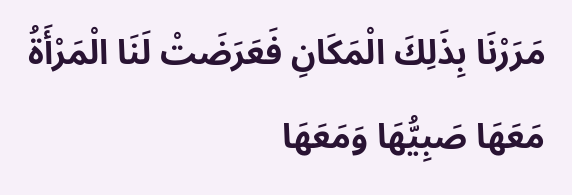مَرَرْنَا بِذَلِكَ الْمَكَانِ فَعَرَضَتْ لَنَا الْمَرْأَةُ مَعَهَا صَبِيُّهَا وَمَعَهَا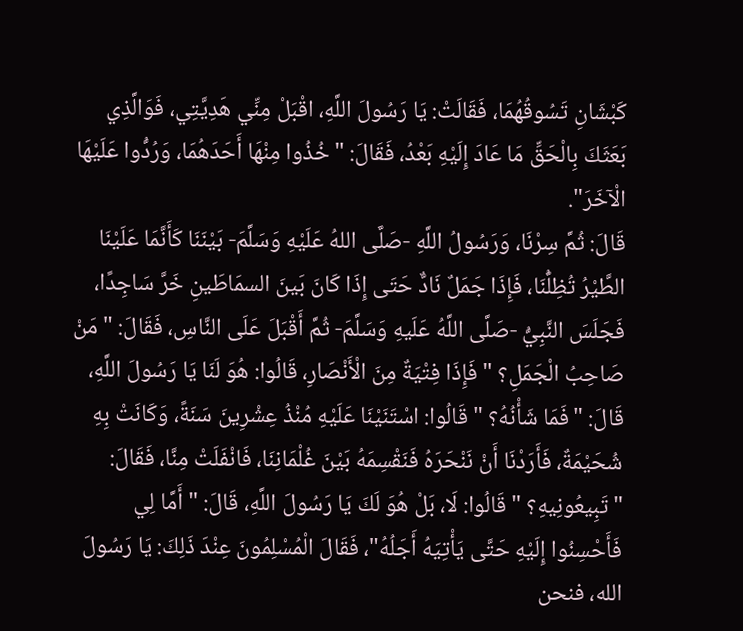كَبْشَانِ تَسُوقُهُمَا، فَقَالَتْ: يَا رَسُولَ اللَّهِ، اقْبَلْ مِنِّي هَدِيَّتِي، فَوَالَّذِي بَعَثَكَ بِالْحَقِّ مَا عَادَ إِلَيْهِ بَعْدُ، فَقَالَ: "خُذُوا مِنْهَا أَحَدَهُمَا، وَرُدُّوا عَلَيْهَا الْآخَرَ".
قَالَ: ثُمَّ سِرْنَا، وَرَسُولُ اللَّهِ -صَلَّى اللهُ عَلَيْهِ وَسَلَّمَ- بَيْنَنَا كَأَنَّمَا عَلَيْنَا الطَّيْرُ تُظِلُّنَا، فَإِذَا جَمَلٌ نَادٌّ حَتَى إِذَا كَانَ بَينَ السمَاطَينِ خَرَّ سَاجِدًا، فَجَلَسَ النَّبِيُّ -صَلَّى اللَّهُ عَلَيهِ وَسَلَّمَ- ثُمَّ أَقْبَلَ عَلَى النَّاسِ، فَقَالَ: "مَنْ صَاحِبُ الْجَمَلِ؟ " فَإِذَا فِتْيَةٌ مِنَ الْأَنْصَارِ، قَالُوا: هُوَ لَنَا يَا رَسُولَ اللَّهِ، قَالَ: "فَمَا شَأْنُهُ؟ " قَالُوا: اسْتَنَيْنَا عَلَيْهِ مُنْذُ عِشْرِينَ سَنَةً، وَكَانَتْ بِهِ شُحَيْمَةٌ، فَأَرَدْنَا أَنْ نَنْحَرَهُ فَنَقْسِمَهُ بَيْنَ غُلْمَانِنَا، فَانْفَلَتْ مِنَّا، فَقَالَ: "تَبِيعُونِيهِ؟ " قَالُوا: لَا، بَلْ هُوَ لَكَ يَا رَسُولَ اللَّهِ، قَالَ: "أَمَّا لِي فَأَحْسِنُوا إِلَيْهِ حَتَّى يَأْتِيَهُ أَجَلُهُ"، فَقَالَ الْمُسْلِمُونَ عِنْدَ ذَلِكَ: يَا رَسُولَ الله، فنحن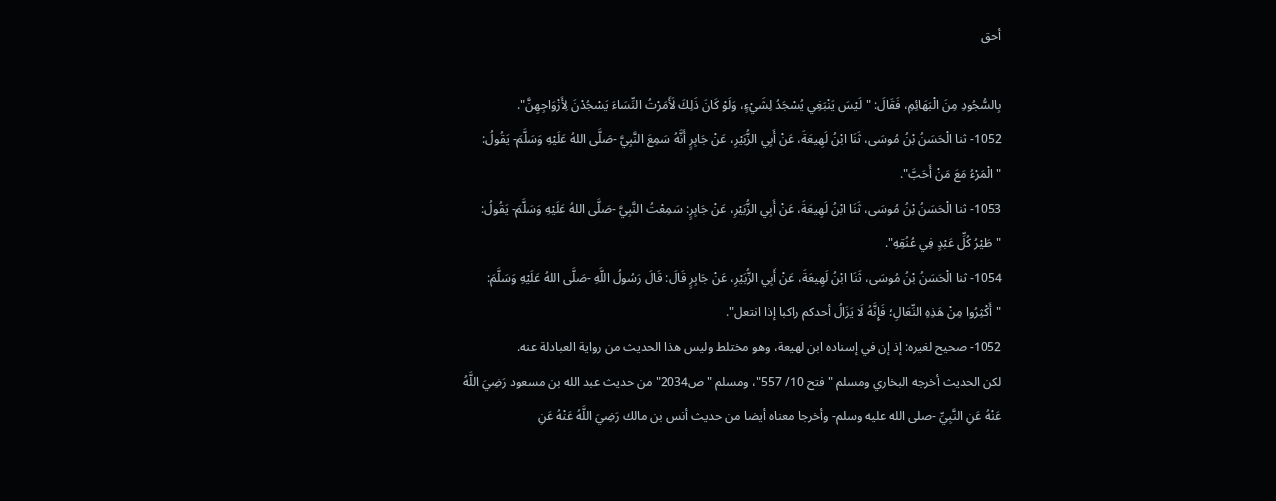أحق

بِالسُّجُودِ مِنَ الْبَهَائِمِ، فَقَالَ: "لَيْسَ يَنْبَغِي يُسْجَدُ لِشَيْءٍ، وَلَوْ كَانَ ذَلِكَ لَأَمَرْتُ النِّسَاءَ يَسْجُدْنَ لِأَزْوَاجِهِنَّ".
1052- ثنا الْحَسَنُ بْنُ مُوسَى، ثَنَا ابْنُ لَهِيعَةَ، عَنْ أَبِي الزُّبَيْرِ، عَنْ جَابِرٍ أَنَّهُ سَمِعَ النَّبِيَّ -صَلَّى اللهُ عَلَيْهِ وَسَلَّمَ- يَقُولُ: "الْمَرْءُ مَعَ مَنْ أَحَبَّ".
1053- ثنا الْحَسَنُ بْنُ مُوسَى، ثَنَا ابْنُ لَهِيعَةَ، عَنْ أَبِي الزُّبَيْرِ، عَنْ جَابِرٍ: سَمِعْتُ النَّبِيَّ -صَلَّى اللهُ عَلَيْهِ وَسَلَّمَ- يَقُولُ: "طَيْرُ كُلِّ عَبْدٍ فِي عُنُقِهِ".
1054- ثنا الْحَسَنُ بْنُ مُوسَى، ثَنَا ابْنُ لَهِيعَةَ، عَنْ أَبِي الزُّبَيْرِ، عَنْ جَابِرٍ قَالَ: قَالَ رَسُولُ اللَّهِ -صَلَّى اللهُ عَلَيْهِ وَسَلَّمَ: "أَكْثِرُوا مِنْ هَذِهِ النِّعَالِ؛ فَإِنَّهُ لَا يَزَالُ أحدكم راكبا إذا انتعل".
1052- صحيح لغيره: إذ إن في إسناده ابن لهيعة، وهو مختلط وليس هذا الحديث من رواية العبادلة عنه.
لكن الحديث أخرجه البخاري ومسلم "فتح 10/ 557"، ومسلم "ص2034" من حديث عبد الله بن مسعود رَضِيَ اللَّهُ عَنْهُ عَنِ النَّبِيِّ -صلى الله عليه وسلم- وأخرجا معناه أيضا من حديث أنس بن مالك رَضِيَ اللَّهُ عَنْهُ عَنِ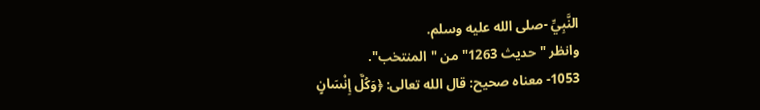النَّبِيِّ -صلى الله عليه وسلم.
وانظر "حديث 1263" من "المنتخب".
1053- معناه صحيح: قال الله تعالى: ﴿وَكُلَّ إِنْسَانٍ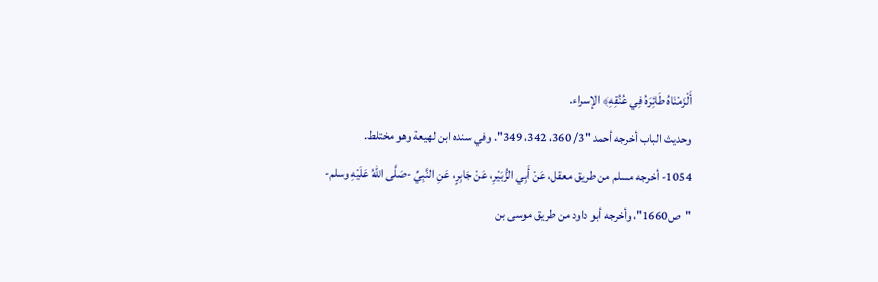أَلْزَمْنَاهُ طَائِرَهُ فِي عُنُقِهِ﴾ الإسراء.
وحديث الباب أخرجه أحمد "3/ 360، 342، 349". وفي سنده ابن لهيعة وهو مختلط.
1054- أخرجه مسلم من طريق معقل، عَنْ أَبِي الزُّبَيْرِ، عَنْ جَابِرٍ، عَنِ النَّبِيِّ -صَلَّى اللهُ عَلَيْهِ وسلم- "ص1660"، وأخرجه أبو داود من طريق موسى بن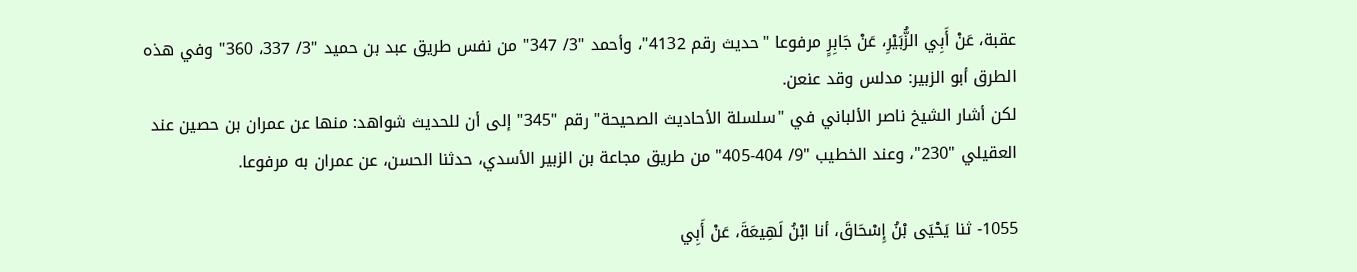عقبة، عَنْ أَبِي الزُّبَيْرِ، عَنْ جَابِرٍ مرفوعا "حديث رقم 4132"، وأحمد "3/ 347" من نفس طريق عبد بن حميد "3/ 337، 360" وفي هذه الطرق أبو الزبير: مدلس وقد عنعن.
لكن أشار الشيخ ناصر الألباني في "سلسلة الأحاديث الصحيحة" رقم "345" إلى أن للحديث شواهد: منها عن عمران بن حصين عند العقيلي "230"، وعند الخطيب "9/ 404-405" من طريق مجاعة بن الزبير الأسدي، حدثنا الحسن، عن عمران به مرفوعا.

1055- ثنا يَحْيَى بْنُ إِسْحَاقَ، أنا ابْنُ لَهِيعَةَ، عَنْ أَبِي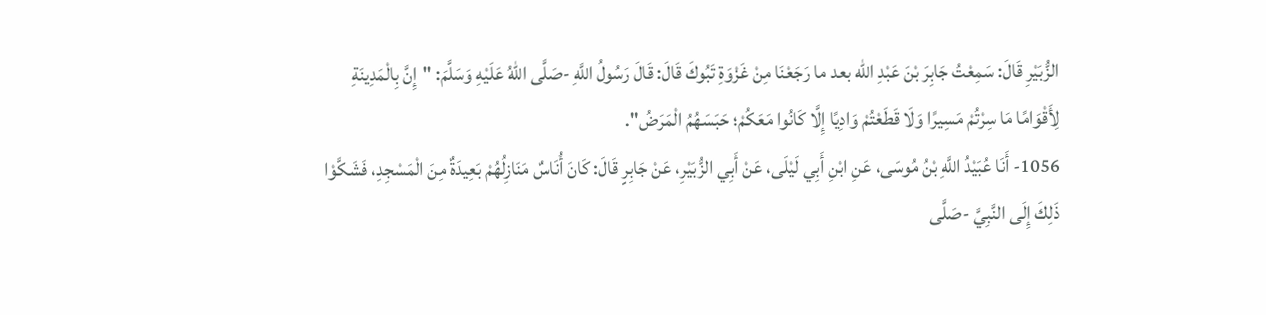الزُّبَيْرِ قَالَ: سَمِعْتُ جَابِرَ بْنَ عَبْدِ الله بعد ما رَجَعْنَا مِنْ غَزْوَةِ تَبُوكَ قَالَ: قَالَ رَسُولُ اللَّهِ -صَلَّى اللهُ عَلَيْهِ وَسَلَّمَ: "إِنَّ بِالْمَدِينَةِ لِأَقْوَامًا مَا سِرْتُمْ مَسِيرًا وَلَا قَطَعْتُمْ وَادِيًا إِلَّا كَانُوا مَعَكُمْ؛ حَبَسَهُمُ الْمَرَضُ".
1056- أَنَا عُبَيْدُ اللَّهِ بْنُ مُوسَى، عَنِ ابْنِ أَبِي لَيْلَى، عَنْ أَبِي الزُّبَيْرِ، عَنْ جَابِرٍ قَالَ: كَانَ أُنَاسٌ مَنَازِلُهُمْ بَعِيدَةٌ مِنَ الْمَسْجِدِ، فَشَكَّوْا ذَلِكَ إِلَى النَّبِيَّ -صَلَّى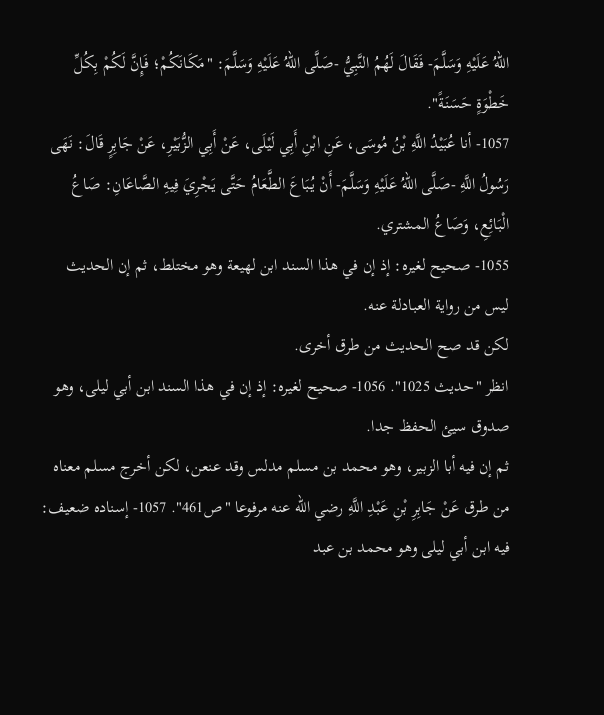اللهُ عَلَيْهِ وَسَلَّمَ- فَقَالَ لَهُمُ النَّبِيُّ -صَلَّى اللهُ عَلَيْهِ وَسَلَّمَ: "مَكَانَكُمْ؛ فَإِنَّ لَكُمْ بِكُلِّ خَطْوَةٍ حَسَنَةً".
1057- أنا عُبَيْدُ اللَّهِ بْنُ مُوسَى، عَنِ ابْنِ أَبِي لَيْلَى، عَنْ أَبِي الزُّبَيْرِ، عَنْ جَابِرٍ قَالَ: نَهَى رَسُولُ اللَّهِ -صَلَّى اللهُ عَلَيْهِ وَسَلَّمَ- أَنْ يُبَاعَ الطَّعَامُ حَتَّى يَجْرِيَ فِيهِ الصَّاعَانِ: صَاعُ الْبَائِعِ، وَصَاعُ المشتري.
1055- صحيح لغيره: إذ إن في هذا السند ابن لهيعة وهو مختلط، ثم إن الحديث ليس من رواية العبادلة عنه.
لكن قد صح الحديث من طرق أخرى.
انظر "حديث 1025". 1056- صحيح لغيره: إذ إن في هذا السند ابن أبي ليلى، وهو صدوق سيئ الحفظ جدا.
ثم إن فيه أبا الزبير، وهو محمد بن مسلم مدلس وقد عنعن، لكن أخرج مسلم معناه من طرق عَنْ جَابِرِ بْنِ عَبْدِ اللَّهِ رضي الله عنه مرفوعا "ص461". 1057- إسناده ضعيف: فيه ابن أبي ليلى وهو محمد بن عبد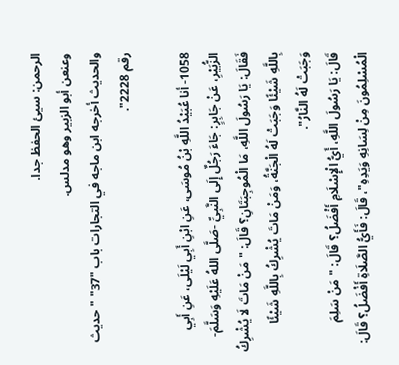الرحمن: سيئ الحفظ جدا.
وعنعن أبو الزبير وهو مدلس.
والحديث أخرجه ابن ماجه في التجارات باب "37" "حديث رقم 2228".

1058- أنا عُبَيْدُ اللَّهِ بْنُ مُوسَى، عَنِ ابْنِ أَبِي لَيْلَى، عَنِ أَبِي الزُّبَيْرِ، عَنْ جَابِرٍ: جَاءَ رَجُلٌ إِلَى النَّبِيِّ -صَلَّى اللهُ عَلَيْهِ وَسَلَّمَ- فَقَالَ: يَا رَسُولَ اللَّهِ، مَا الْمُوجِبَتَانِ؟ قَالَ: "مَنْ مَاتَ لَا يُشْرِكُ بِاللَّهِ شَيْئًا وَجَبَتْ لَهُ الْجَنَّةُ، وَمَنْ مَاتَ يُشْرِكُ بِاللَّهِ شَيْئًا وَجَبَتْ لَهُ النَّارُ".
قَالَ: يَا رَسُولَ اللَّهِ، أَيُّ الْإِسْلَامِ أَفْضَلُ؟ قَالَ: "مَنْ سَلِمَ الْمُسْلِمُونَ مِنْ لِسَانِهِ وَيَدِهِ"، قَالَ: فَأَيُّ الصَّلَاةِ أَفْضَلُ؟ قَالَ: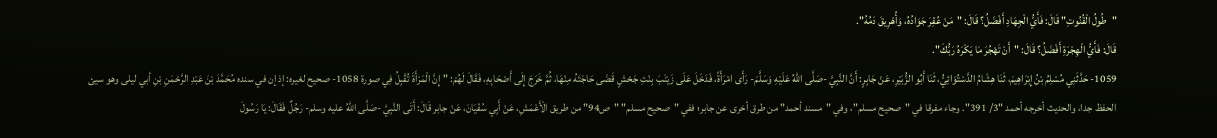"طُولُ الْقُنُوتِ" قَالَ: فَأَيُّ الْجِهَادِ أَفْضَلُ؟ قَالَ: "مَنْ عُقِرَ جَوَادُهُ، وَأُهْرِيقَ دَمُهُ".
قَالَ: فَأَيُّ الْهِجْرَةِ أَفْضَلُ؟ قَالَ: "أَنْ تَهْجُرَ مَا يَكْرَهُ رَبُّكَ".
1059- حَدَّثَنِي مُسْلِمُ بْنُ إِبْرَاهِيمَ، ثَنَا هِشَامُ الدَّسْتُوَائِيُّ، ثَنَا أَبُو الزُّبَيْرِ، عَنْ جَابِرٍ: أَنَّ النَّبِيَّ -صَلَّى اللهُ عَلَيْهِ وَسَلَّمَ- رَأَى امْرَأَةً، فَدَخَلَ عَلَى زَيْنَبَ بِنْتِ جَحْشٍ قَضَى حَاجَتَهُ مِنْهَا، ثُمَّ خَرَجَ إِلَى أَصْحَابِهِ، فَقَالَ لَهُمْ: "إِنَّ الْمَرْأَةَ تُقْبِلُ فِي صورة 1058- صحيح لغيره: إذ إن في سنده مُحَمَّدَ بْنَ عَبْدِ الرَّحْمَنِ بْنِ أبي ليلى وهو سيئ الحفظ جدا، والحديث أخرجه أحمد "3/ 391". وجاء مفرقا في "صحيح مسلم"، وفي "مسند أحمد" من طرق أخرى عن جابر؛ ففي "صحيح مسلم" "ص94" من طريق الْأَعْمَشِ، عَنْ أَبِي سُفْيَانَ، عَنْ جابر قَالَ: أَتَى النَّبِيَّ -صَلَّى اللهُ عليه وسلم- رَجُلٌ فَقَالَ: يَا رَسُولَ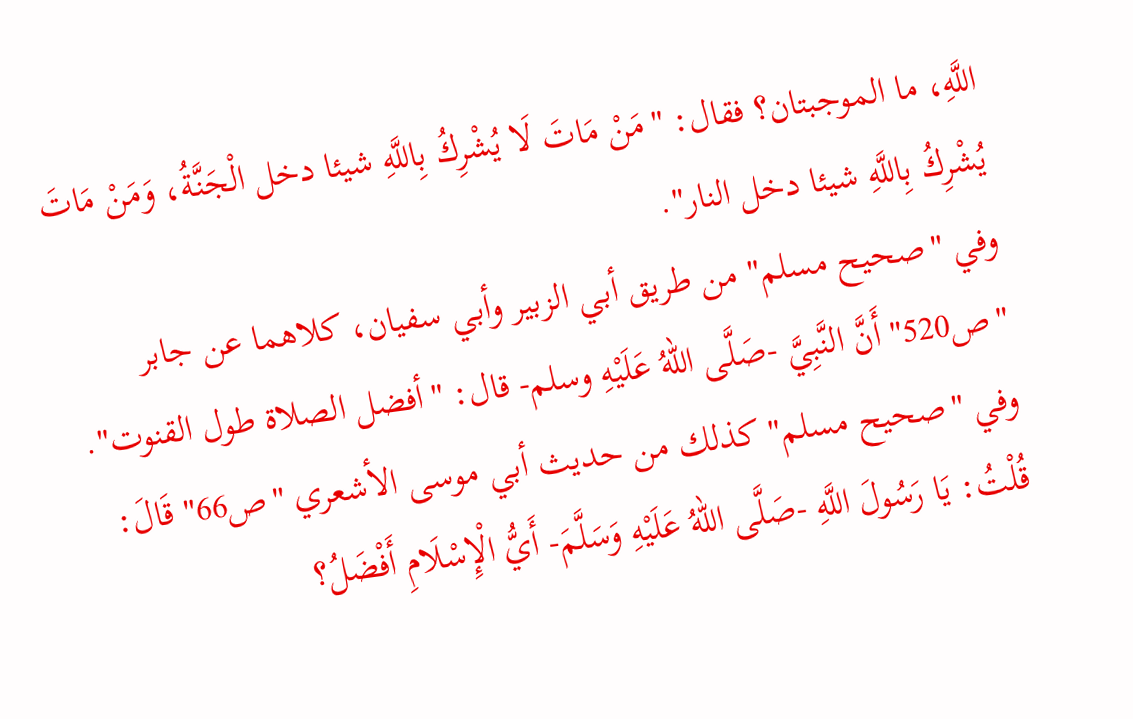اللَّهِ، ما الموجبتان؟ فقال: "مَنْ مَاتَ لَا يُشْرِكُ بِاللَّهِ شيئا دخل الْجَنَّةُ، وَمَنْ مَاتَ يُشْرِكُ بِاللَّهِ شيئا دخل النار".
وفي "صحيح مسلم" من طريق أبي الزبير وأبي سفيان، كلاهما عن جابر "ص520" أَنَّ النَّبِيَّ -صَلَّى اللهُ عَلَيْهِ وسلم- قال: "أفضل الصلاة طول القنوت".
وفي "صحيح مسلم" كذلك من حديث أبي موسى الأشعري "ص66" قَالَ: قُلْتُ: يَا رَسُولَ اللَّهِ -صَلَّى اللهُ عَلَيْهِ وَسَلَّمَ- أَيُّ الْإِسْلَامِ أَفْضَلُ؟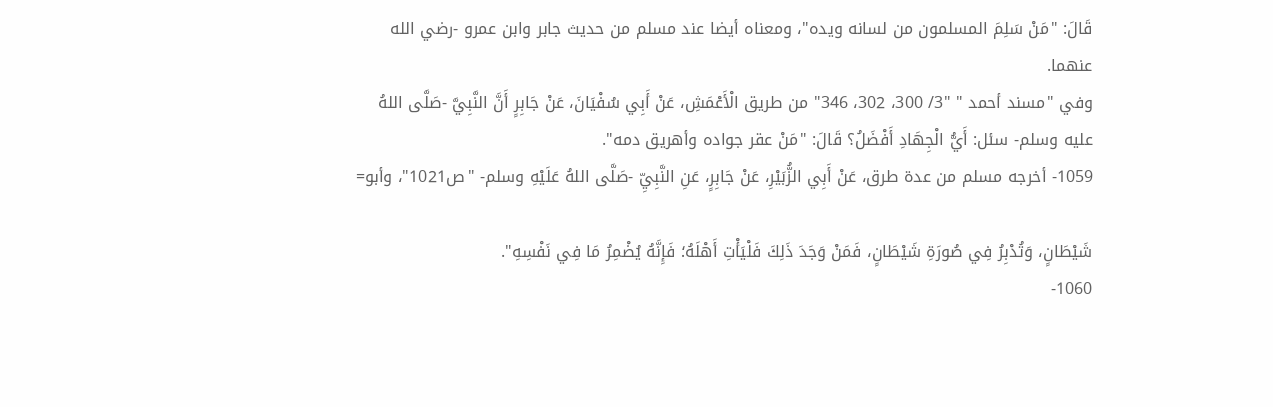قَالَ: "مَنْ سَلِمَ المسلمون من لسانه ويده"، ومعناه أيضا عند مسلم من حديث جابر وابن عمرو -رضي الله عنهما.
وفي "مسند أحمد " "3/ 300، 302، 346" من طريق الْأَعْمَشِ، عَنْ أَبِي سُفْيَانَ، عَنْ جَابِرٍ أَنَّ النَّبِيَّ -صَلَّى اللهُ عليه وسلم- سئل: أَيُّ الْجِهَادِ أَفْضَلُ؟ قَالَ: "مَنْ عقر جواده وأهريق دمه".
1059- أخرجه مسلم من عدة طرق، عَنْ أَبِي الزُّبَيْرِ، عَنْ جَابِرٍ، عَنِ النَّبِيِّ -صَلَّى اللهُ عَلَيْهِ وسلم- "ص1021"، وأبو=

شَيْطَانٍ، وَتُدْبِرُ فِي صُورَةِ شَيْطَانٍ، فَمَنْ وَجَدَ ذَلِكَ فَلْيَأْتِ أَهْلَهُ؛ فَإِنَّهُ يُضْمِرُ مَا فِي نَفْسِهِ".
1060-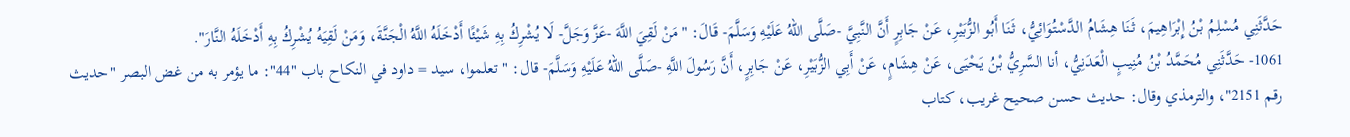حَدَّثَنِي مُسْلِمُ بْنُ إِبْرَاهِيمَ، ثَنَا هِشَامُ الدَّسْتُوَائِيُّ، ثَنَا أَبُو الزُّبَيْرِ، عَنْ جَابِرٍ أَنَّ النَّبِيَّ -صَلَّى اللهُ عَلَيْهِ وَسَلَّمَ- قَالَ: "مَنْ لَقِيَ اللَّهَ -عَزَّ وَجَلَّ- لَا يُشْرِكُ بِهِ شَيْئًا أَدْخَلَهُ اللَّهُ الْجَنَّةَ، وَمَنْ لَقِيَهُ يُشْرِكُ بِهِ أَدْخَلَهُ النَّارَ".
1061- حَدَّثَنِي مُحَمَّدُ بْنُ مُنِيبٍ الْعَدَنِيُّ، أنا السَّرِيُّ بْنُ يَحْيَى، عَنْ هِشَامٍ، عَنْ أَبِي الزُّبَيْرِ، عَنْ جَابِرٍ، أَنَّ رَسُولَ اللَّهِ -صَلَّى اللهُ عَلَيْهِ وَسَلَّمَ- قال: "تعلموا، سيد = داود في النكاح باب "44": ما يؤمر به من غض البصر "حديث رقم 2151"، والترمذي وقال: حديث حسن صحيح غريب، كتاب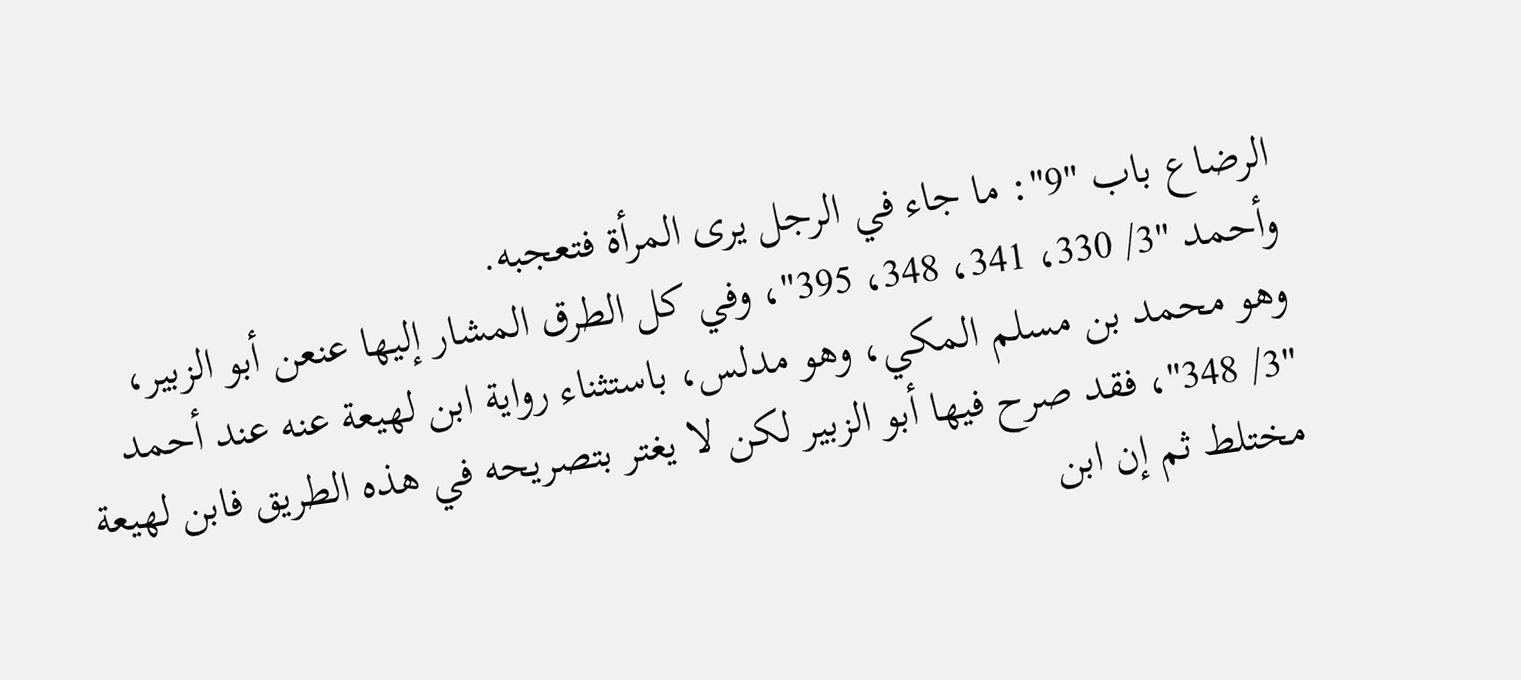الرضاع باب "9": ما جاء في الرجل يرى المرأة فتعجبه.
وأحمد "3/ 330، 341، 348، 395"، وفي كل الطرق المشار إليها عنعن أبو الزبير، وهو محمد بن مسلم المكي، وهو مدلس، باستثناء رواية ابن لهيعة عنه عند أحمد "3/ 348"، فقد صرح فيها أبو الزبير لكن لا يغتر بتصريحه في هذه الطريق فابن لهيعة مختلط ثم إن ابن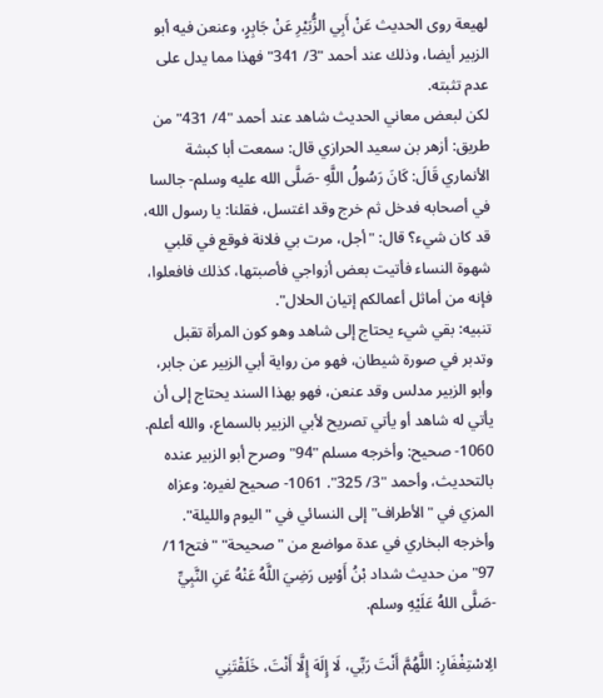لهيعة روى الحديث عَنْ أَبِي الزُّبَيْرِ عَنْ جَابِرٍ، وعنعن فيه أبو الزبير أيضا، وذلك عند أحمد "3/ 341" فهذا مما يدل على عدم تثبته.
لكن لبعض معاني الحديث شاهد عند أحمد "4/ 431" من طريق: أزهر بن سعيد الحرازي قال: سمعت أبا كبشة الأنماري قَالَ: كَانَ رَسُولُ اللَّهِ -صَلَّى الله عليه وسلم- جالسا في أصحابه فدخل ثم خرج وقد اغتسل، فقلنا: يا رسول الله، قد كان شيء؟ قال: "أجل، مرت بي فلانة فوقع في قلبي شهوة النساء فأتيت بعض أزواجي فأصبتها، كذلك فافعلوا، فإنه من أماثل أعمالكم إتيان الحلال".
تنبيه: بقي شيء يحتاج إلى شاهد وهو كون المرأة تقبل وتدبر في صورة شيطان، فهو من رواية أبي الزبير عن جابر، وأبو الزبير مدلس وقد عنعن، فهو بهذا السند يحتاج إلى أن يأتي له شاهد أو يأتي تصريح لأبي الزبير بالسماع، والله أعلم.
1060- صحيح: وأخرجه مسلم "94" وصرح أبو الزبير عنده بالتحديث، وأحمد "3/ 325". 1061- صحيح لغيره: وعزاه المزي في "الأطراف" إلى النسائي في "اليوم والليلة".
وأخرجه البخاري في عدة مواضع من "صحيحة" "فتح11/ 97" من حديث شداد بْنُ أَوْسٍ رَضِيَ اللَّهُ عَنْهُ عَنِ النَّبِيِّ -صَلَّى اللهُ عَلَيْهِ وسلم.

الِاسْتِغْفَارِ: اللَّهُمَّ أَنْتَ رَبِّي، لَا إِلَهَ إِلَّا أَنْتَ، خَلَقْتَنِي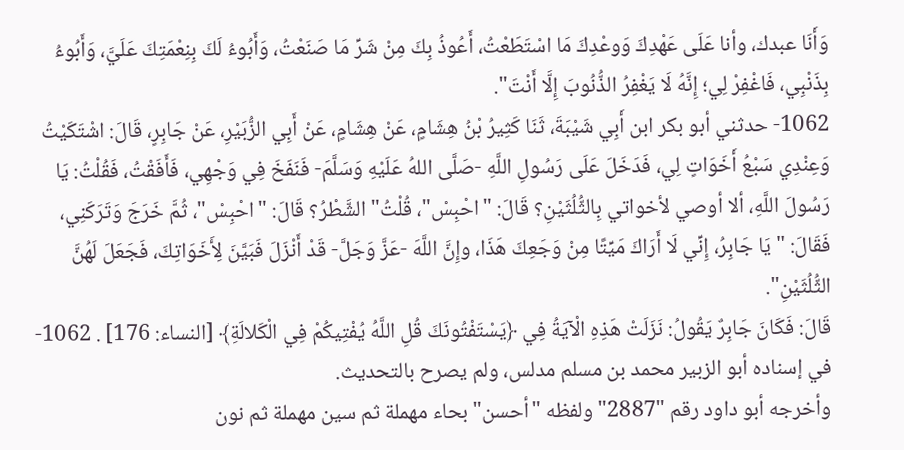وَأَنَا عبدك، وأنا عَلَى عَهْدِكَ وَوعْدِكَ مَا اسْتَطَعْتُ، أَعُوذُ بِكَ مِنْ شَرِّ مَا صَنَعْتُ، وَأَبُوءُ لَكَ بِنِعْمَتِكَ عَلَيَّ، وَأَبُوءُ بِذَنْبِي، فَاغْفِرْ لِي؛ إِنَّهُ لَا يَغْفِرُ الذُّنُوبَ إِلَّا أَنْتَ".
1062- حدثني أبو بكر ابن أَبِي شَيْبَةَ، ثَنَا كَثِيرُ بْنُ هِشَامٍ، عَنْ هِشَامٍ، عَنْ أَبِي الزُّبَيْرِ، عَنْ جَابِرٍ، قَالَ: اشْتَكَيْتُ وَعِنْدِي سَبْعُ أَخَوَاتٍ لِي، فَدَخَلَ عَلَى رَسُولِ اللَّهِ -صَلَّى اللهُ عَلَيْهِ وَسَلَّمَ- فَنَفَخَ فِي وَجْهِي، فَأَفَقْتُ، فَقُلْتُ: يَا رَسُولَ اللَّهِ، ألا أوصي لأخواتي بِالثُّلُثَيْنِ؟ قَالَ: "احْبِسْ"، قُلْتُ" الشَّطْرُ؟ قَالَ: "احْبِسْ"، ثُمَّ خَرَجَ وَتَرَكَنِي، فَقَالَ: "يَا جَابِرُ، إِنِّي لَا أَرَاكَ مَيِّتًا مِنْ وَجَعِكَ هَذَا، وإِنَّ اللَّهَ -عَزَّ وَجَلَّ- قَدْ أَنْزَلَ فَبَيَّنَ لِأَخَوَاتِكَ، فَجَعَلَ لَهُنَّ الثُّلُثَيْنِ".
قَالَ: فَكَانَ جَابِرٌ يَقُولُ: نَزَلَتْ هَذِهِ الْآيَةُ فِي ﴿يَسْتَفْتُونَكَ قُلِ اللَّهُ يُفْتِيكُمْ فِي الْكَلالَةِ﴾ [النساء: 176] . 1062- في إسناده أبو الزبير محمد بن مسلم مدلس، ولم يصرح بالتحديث.
وأخرجه أبو داود رقم "2887" ولفظه "أحسن" بحاء مهملة ثم سين مهملة ثم نون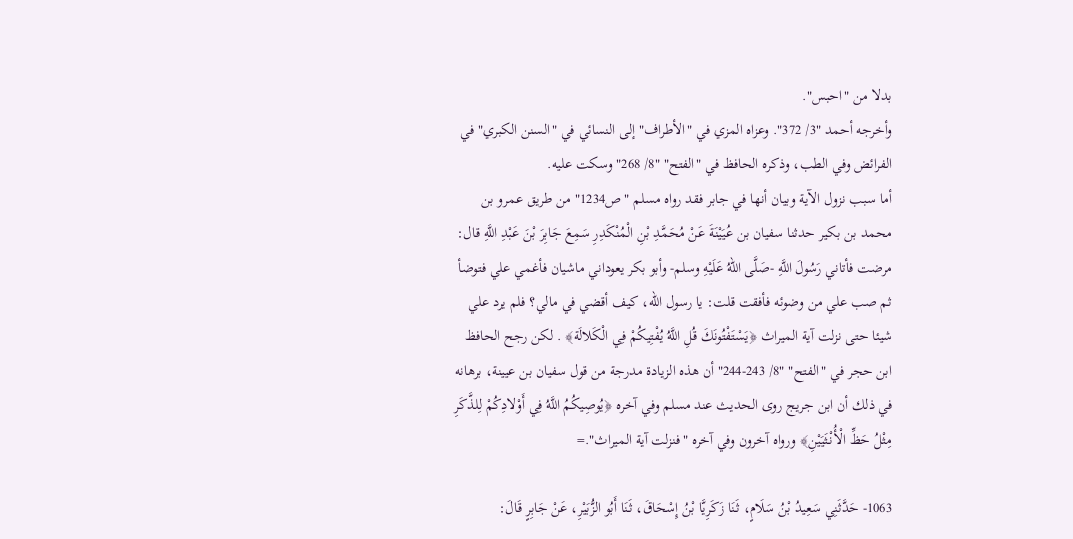بدلا من "احبس".
وأخرجه أحمد "3/ 372". وعزاه المزي في "الأطراف" إلى النسائي في "السنن الكبري" في الفرائض وفي الطب، وذكره الحافظ في "الفتح" "8/ 268" وسكت عليه.
أما سبب نزول الآية وبيان أنها في جابر فقد رواه مسلم "ص1234" من طريق عمرو بن محمد بن بكير حدثنا سفيان بن عُيَيْنَةَ عَنْ مُحَمَّدِ بْنِ الْمُنْكَدِرِ سَمِعَ جَابِرَ بْنَ عَبْدِ اللَّهِ قال: مرضت فأتاني رَسُولَ اللَّهِ -صَلَّى اللهُ عَلَيْهِ وسلم- وأبو بكر يعوداني ماشيان فأغمي علي فتوضأ ثم صب علي من وضوئه فأفقت قلت: يا رسول الله، كيف أقضي في مالي؟ فلم يرد علي شيئا حتى نزلت آية الميراث ﴿يَسْتَفْتُونَكَ قُلِ اللَّهُ يُفْتِيكُمْ فِي الْكَلالَة﴾ . لكن رجح الحافظ ابن حجر في "الفتح" "8/ 243-244" أن هذه الزيادة مدرجة من قول سفيان بن عيينة، برهانه في ذلك أن ابن جريج روى الحديث عند مسلم وفي آخره ﴿يُوصِيكُمُ اللَّهُ فِي أَوْلادِكُمْ لِلذَّكَرِ مِثْلُ حَظِّ الْأُنْثَيَيْنِ﴾ ورواه آخرون وفي آخره "فنزلت آية الميراث".=

1063- حَدَّثَنِي سَعِيدُ بْنُ سَلَامٍ، ثَنَا زَكَرِيَّا بْنُ إِسْحَاقَ، ثَنَا أَبُو الزُّبَيْرِ، عَنْ جَابِرٍ قَالَ: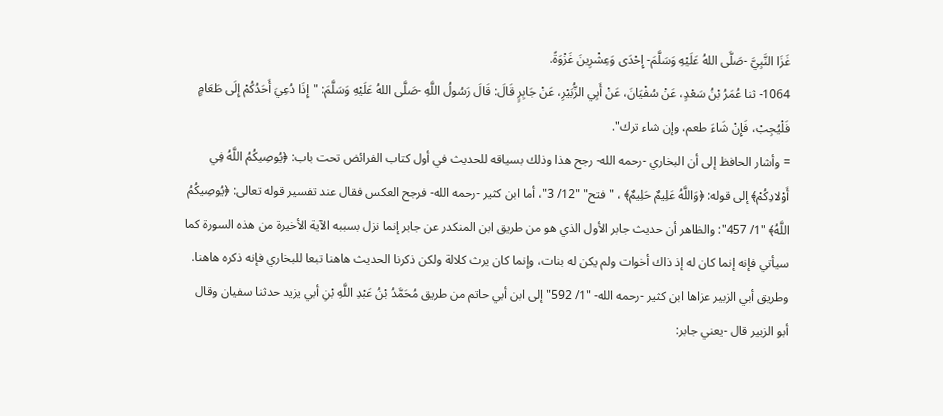غَزَا النَّبِيَّ -صَلَّى اللهُ عَلَيْهِ وَسَلَّمَ- إِحْدَى وَعِشْرِينَ غَزْوَةً.
1064- ثنا عُمَرُ بْنُ سَعْدٍ، عَنْ سُفْيَانَ، عَنْ أَبِي الزُّبَيْرِ، عَنْ جَابِرٍ قَالَ: قَالَ رَسُولُ اللَّهِ -صَلَّى اللهُ عَلَيْهِ وَسَلَّمَ: "إِذَا دُعِيَ أَحَدُكُمْ إِلَى طَعَامٍ فَلْيُجِبْ، فَإِنْ شَاءَ طعم، وإن شاء ترك".
= وأشار الحافظ إلى أن البخاري -رحمه الله- رجح هذا وذلك بسياقه للحديث في أول كتاب الفرائض تحت باب: ﴿يُوصِيكُمُ اللَّهُ فِي أَوْلادِكُمْ﴾ إلى قوله: ﴿وَاللَّهُ عَلِيمٌ حَلِيمٌ﴾ ، "فتح" "12/ 3"، أما ابن كثير -رحمه الله- فرجح العكس فقال عند تفسير قوله تعالى: ﴿يُوصِيكُمُ اللَّهُ﴾ "1/ 457": والظاهر أن حديث جابر الأول الذي هو من طريق ابن المنكدر عن جابر إنما نزل بسببه الآية الأخيرة من هذه السورة كما سيأتي فإنه إنما كان له إذ ذاك أخوات ولم يكن له بنات، وإنما كان يرث كلالة ولكن ذكرنا الحديث هاهنا تبعا للبخاري فإنه ذكره هاهنا.
وطريق أبي الزبير عزاها ابن كثير -رحمه الله- "1/ 592" إلى ابن أبي حاتم من طريق مُحَمَّدُ بْنُ عَبْدِ اللَّهِ بْنِ أبي يزيد حدثنا سفيان وقال أبو الزبير قال -يعني جابر: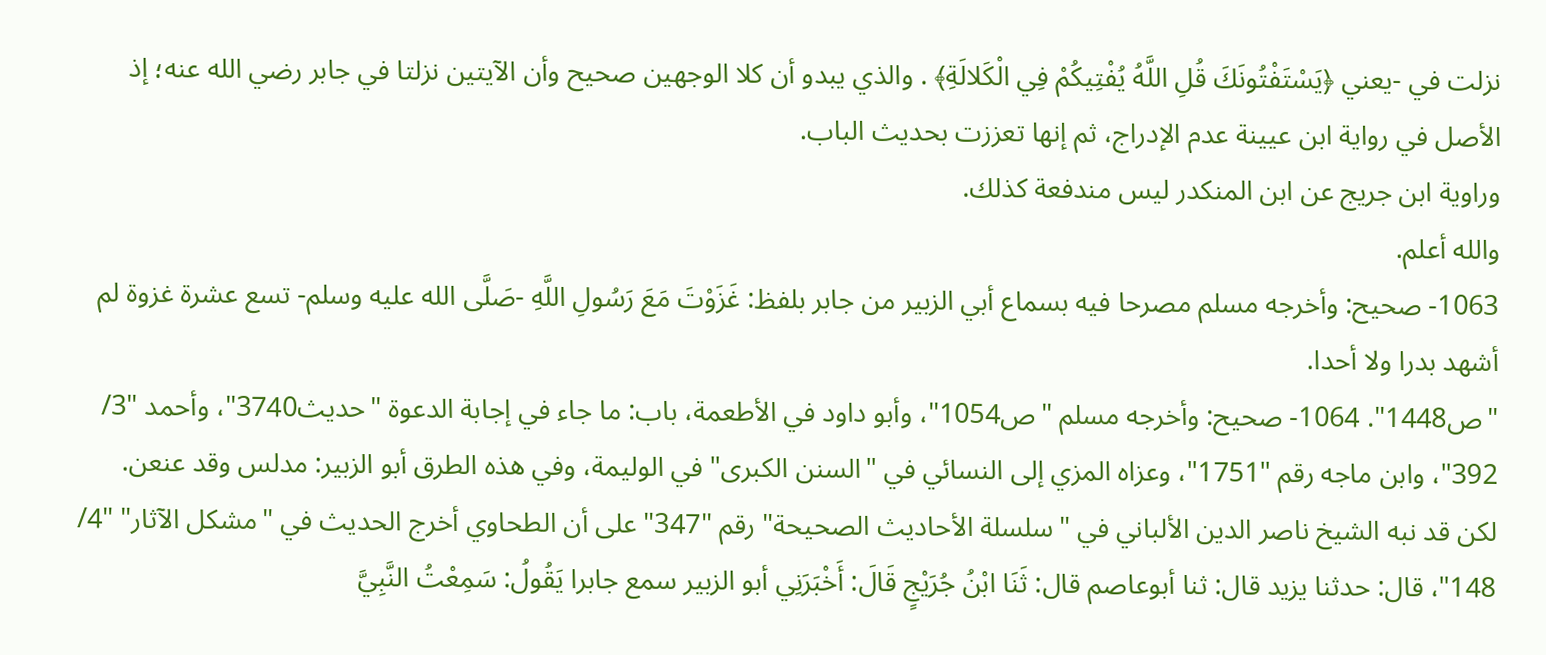نزلت في -يعني ﴿يَسْتَفْتُونَكَ قُلِ اللَّهُ يُفْتِيكُمْ فِي الْكَلالَةِ﴾ . والذي يبدو أن كلا الوجهين صحيح وأن الآيتين نزلتا في جابر رضي الله عنه؛ إذ الأصل في رواية ابن عيينة عدم الإدراج، ثم إنها تعززت بحديث الباب.
وراوية ابن جريج عن ابن المنكدر ليس مندفعة كذلك.
والله أعلم.
1063- صحيح: وأخرجه مسلم مصرحا فيه بسماع أبي الزبير من جابر بلفظ: غَزَوْتَ مَعَ رَسُولِ اللَّهِ -صَلَّى الله عليه وسلم- تسع عشرة غزوة لم أشهد بدرا ولا أحدا.
"ص1448". 1064- صحيح: وأخرجه مسلم "ص1054"، وأبو داود في الأطعمة، باب: ما جاء في إجابة الدعوة "حديث3740"، وأحمد "3/ 392"، وابن ماجه رقم "1751"، وعزاه المزي إلى النسائي في "السنن الكبرى" في الوليمة، وفي هذه الطرق أبو الزبير: مدلس وقد عنعن.
لكن قد نبه الشيخ ناصر الدين الألباني في "سلسلة الأحاديث الصحيحة" رقم "347" على أن الطحاوي أخرج الحديث في "مشكل الآثار" "4/ 148"، قال: حدثنا يزيد قال: ثنا أبوعاصم قال: ثَنَا ابْنُ جُرَيْجٍ قَالَ: أَخْبَرَنِي أبو الزبير سمع جابرا يَقُولُ: سَمِعْتُ النَّبِيَّ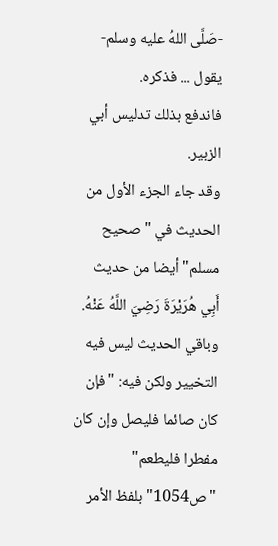-صَلَّى اللهُ عليه وسلم- يقول ... فذكره.
فاندفع بذلك تدليس أبي الزبير.
وقد جاء الجزء الأول من الحديث في "صحيح مسلم" أيضا من حديث أَبِي هُرَيْرَةَ رَضِيَ اللَّهُ عَنْهُ.
وباقي الحديث ليس فيه التخيير ولكن فيه: "فإن كان صائما فليصل وإن كان مفطرا فليطعم" "ص1054" بلفظ الأمر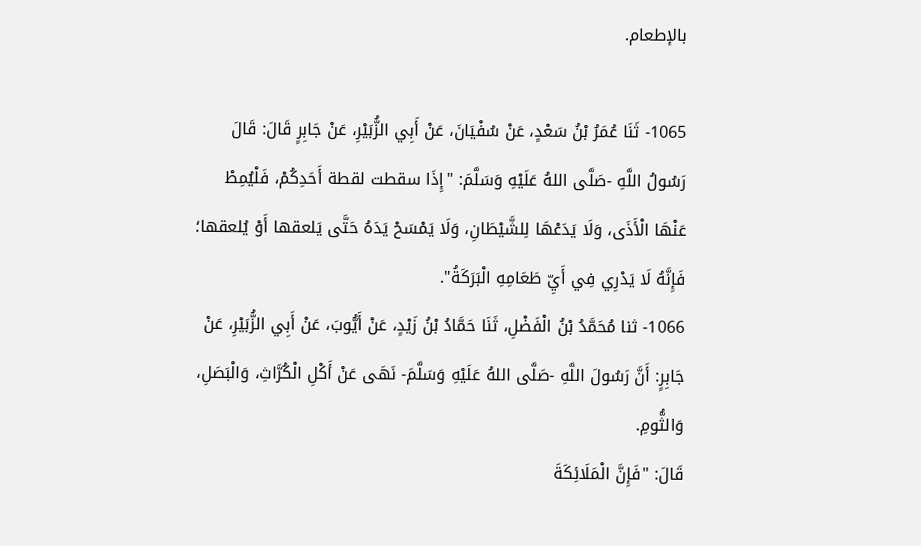بالإطعام.

1065- ثَنَا عُمَرُ بْنُ سَعْدٍ، عَنْ سُفْيَانَ، عَنْ أَبِي الزُّبَيْرِ، عَنْ جَابِرٍ قَالَ: قَالَ رَسُولُ اللَّهِ -صَلَّى اللهُ عَلَيْهِ وَسَلَّمَ: "إِذَا سقطت لقطة أَحَدِكُمْ، فَلْيُمِطْ عَنْهَا الْأَذَى، وَلَا يَدَعْهَا لِلشَّيْطَانِ، وَلَا يَمْسَحْ يَدَهُ حَتَّى يَلعقها أَوْ يُلعقها؛ فَإِنَّهُ لَا يَدْرِي فِي أَيِّ طَعَامِهِ الْبَرَكَةُ".
1066- ثنا مُحَمَّدُ بْنُ الْفَضْلِ، ثَنَا حَمَّادُ بْنُ زَيْدٍ، عَنْ أَيُّوبَ، عَنْ أَبِي الزُّبَيْرِ، عَنْ جَابِرٍ: أَنَّ رَسُولَ اللَّهِ -صَلَّى اللهُ عَلَيْهِ وَسَلَّمَ- نَهَى عَنْ أَكْلِ الْكُرَّاثِ، وَالْبَصَلِ، وَالثُّومِ.
قَالَ: "فَإِنَّ الْمَلَائِكَةَ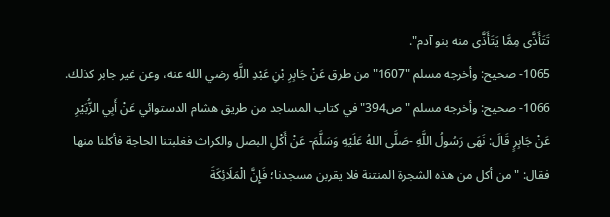تَتَأَذَّى مِمَّا يَتَأَذَّى منه بنو آدم".
1065- صحيح: وأخرجه مسلم "1607" من طرق عَنْ جَابِرِ بْنِ عَبْدِ اللَّهِ رضي الله عنه، وعن غير جابر كذلك.
1066- صحيح: وأخرجه مسلم "ص394" في كتاب المساجد من طريق هشام الدستوائي عَنْ أَبِي الزُّبَيْرِ عَنْ جَابِرٍ قَالَ: نَهَى رَسُولُ اللَّهِ -صَلَّى اللهُ عَلَيْهِ وَسَلَّمَ- عَنْ أَكْلِ البصل والكراث فغلبتنا الحاجة فأكلنا منها فقال: "من أكل من هذه الشجرة المنتنة فلا يقربن مسجدنا؛ فَإِنَّ الْمَلَائِكَةَ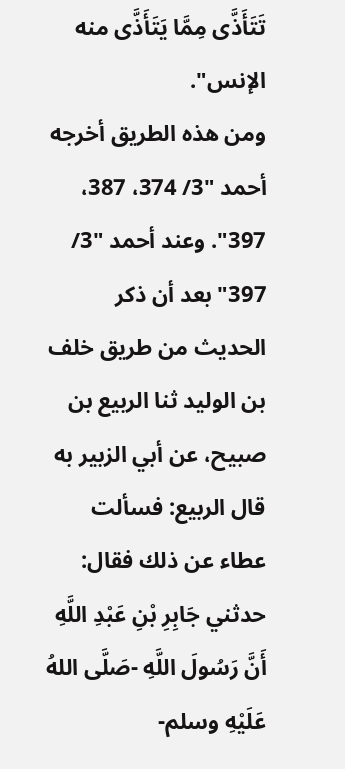تَتَأَذَّى مِمَّا يَتَأَذَّى منه الإنس".
ومن هذه الطريق أخرجه أحمد "3/ 374، 387، 397". وعند أحمد "3/ 397" بعد أن ذكر الحديث من طريق خلف بن الوليد ثنا الربيع بن صبيح، عن أبي الزبير به قال الربيع: فسألت عطاء عن ذلك فقال: حدثني جَابِرِ بْنِ عَبْدِ اللَّهِ أَنَّ رَسُولَ اللَّهِ -صَلَّى اللهُ عَلَيْهِ وسلم-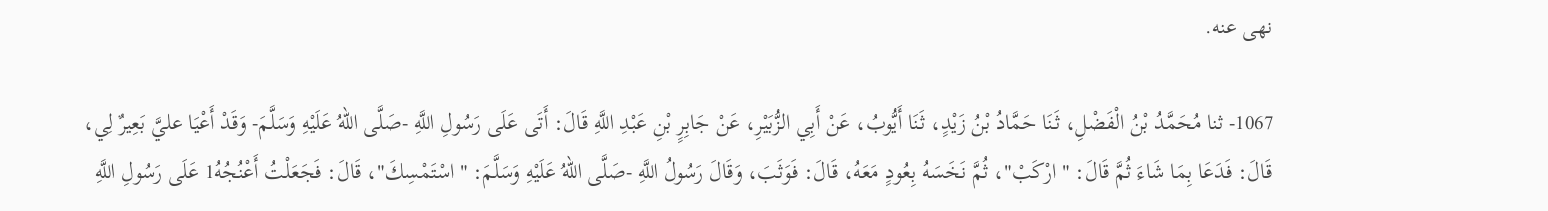نهى عنه.

1067- ثنا مُحَمَّدُ بْنُ الْفَضْلِ، ثَنَا حَمَّادُ بْنُ زَيْدٍ، ثَنَا أَيُّوبُ، عَنْ أَبِي الزُّبَيْرِ، عَنْ جَابِرٍ بْنِ عَبْدِ اللَّهِ قَالَ: أَتَى عَلَى رَسُولِ اللَّهِ -صَلَّى اللهُ عَلَيْهِ وَسَلَّمَ- وَقَدْ أَعْيَا عليَّ بَعِيرٌ لِي، قَالَ: فَدَعَا بِمَا شَاءَ ثُمَّ قَالَ: "ارْكَبْ"، ثُمَّ نَخَسَهُ بِعُودٍ مَعَهُ، قَالَ: فَوَثَبَ، وَقَالَ رَسُولُ اللَّهِ -صَلَّى اللهُ عَلَيْهِ وَسَلَّمَ: "اسْتَمْسِكَ"، قَالَ: فَجَعَلْتُ أَعْنُجُهُ1 عَلَى رَسُولِ اللَّهِ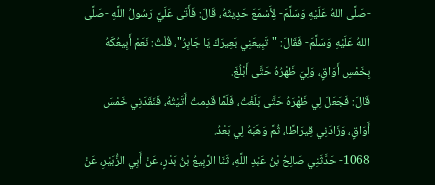-صَلَّى اللهُ عَلَيْهِ وَسَلَّمَ- لِأَسْمَعَ حَدِيثَهُ، قَالَ: فَأَتَى عَلَيَّ رَسُولُ اللَّهِ -صَلَّى اللهُ عَلَيْهِ وَسَلَّمَ- فَقَالَ: "تَبِيعَنِي بَعِيرَكَ يَا جَابِرُ"، قُلْتُ: نَعَمْ أَبِيعُكَهُ بِخَمْسِ أَوَاقٍ، وَلِيَ ظَهْرُهُ حَتَّى أَبْلُغَ.
قَالَ: فَجَعَلَ لِي ظَهْرَهُ حَتَّى بَلَغْتُ، فَلَمَّا قَدِمتُ أَتَيْتُهُ، فَنَقَدَنِي خَمْسَ أَوَاقٍ، وَزَادَنِي قِيرَاطًا، ثُمَّ وَهَبَهُ لِي بَعْدُ.
1068- حَدَّثَنِي صَالِحُ بْنُ عَبْدِ اللَّهِ، ثَنَا الرَّبِيعُ بْنُ بَدْرٍ، عَنْ أَبِي الزُّبَيْرِ، عَنْ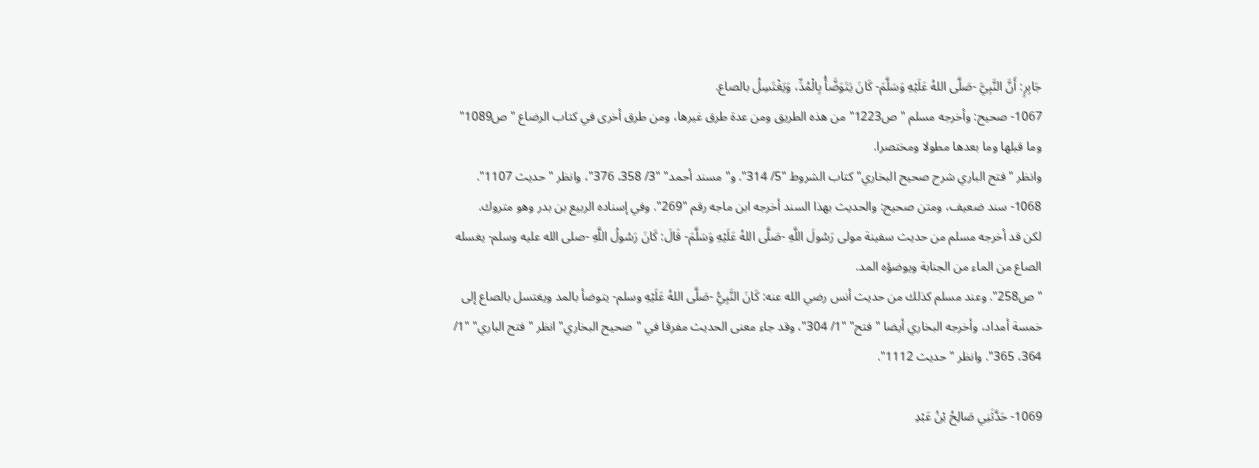جَابِرٍ: أَنَّ النَّبِيَّ -صَلَّى اللهُ عَلَيْهِ وَسَلَّمَ- كَانَ يَتَوَضَّأُ بِالْمُدِّ، وَيَغْتَسِلُ بالصاع.
1067- صحيح: وأخرجه مسلم "ص1223" من هذه الطريق ومن عدة طرق غيرها، ومن طرق أخرى في كتاب الرضاع "ص1089" وما قبلها وما بعدها مطولا ومختصرا.
وانظر "فتح الباري شرح صحيح البخاري" كتاب الشروط "5/ 314". و"مسند أحمد" "3/ 358، 376"، وانظر "حديث 1107". 1068- سند ضعيف، ومتن صحيح: والحديث بهذا السند أخرجه ابن ماجه رقم "269". وفي إسناده الربيع بن بدر وهو متروك.
لكن قد أخرجه مسلم من حديث سفينة مولى رَسُولَ اللَّهِ -صَلَّى اللهُ عَلَيْهِ وَسَلَّمَ- قَالَ: كَانَ رَسُولُ اللَّهِ -صلى الله عليه وسلم- يغسله الصاع من الماء من الجنابة ويوضؤه المد.
"ص258". وعند مسلم كذلك من حديث أنس رضي الله عنه: كَانَ النَّبِيُّ -صَلَّى اللهُ عَلَيْهِ وسلم- يتوضأ بالمد ويغتسل بالصاع إلى خمسة أمداد، وأخرجه البخاري أيضا "فتح" "1/ 304"، وقد جاء معنى الحديث مفرقا في "صحيح البخاري" انظر "فتح الباري" "1/ 364، 365". وانظر "حديث 1112".

1069- حَدَّثَنِي صَالِحُ بْنُ عَبْدِ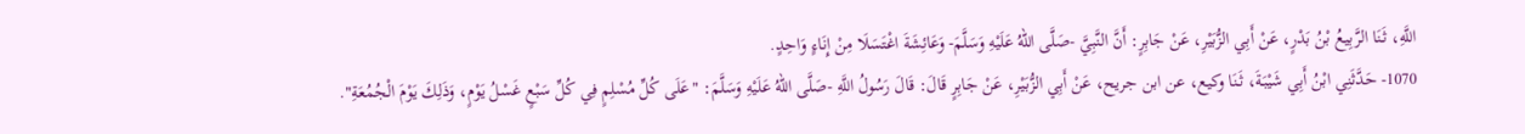اللَّهِ، ثَنَا الرَّبِيعُ بْنُ بَدْرٍ، عَنْ أَبِي الزُّبَيْرِ، عَنْ جَابِرٍ: أَنَّ النَّبِيَّ -صَلَّى اللهُ عَلَيْهِ وَسَلَّمَ- وَعَائِشَةَ اغْتَسَلَا مِنْ إِنَاءٍ وَاحِدٍ.
1070- حَدَّثَنِي ابْنُ أَبِي شَيْبَةَ، ثَنَا وكيع، عن ابن جريح، عَنْ أَبِي الزُّبَيْرِ، عَنْ جَابِرٍ قَالَ: قَالَ رَسُولُ اللَّهِ -صَلَّى اللهُ عَلَيْهِ وَسَلَّمَ: "عَلَى كُلِّ مُسْلِمٍ فِي كُلِّ سَبْعٍ غَسْلُ يَوْمٍ، وَذَلِكَ يَوْمَ الْجُمُعَةِ".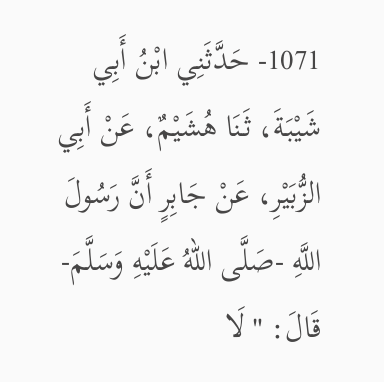1071- حَدَّثَنِي ابْنُ أَبِي شَيْبَةَ، ثَنَا هُشَيْمٌ، عَنْ أَبِي الزُّبَيْرِ، عَنْ جَابِرٍ أَنَّ رَسُولَ اللَّهِ -صَلَّى اللهُ عَلَيْهِ وَسَلَّمَ- قَالَ: "لَا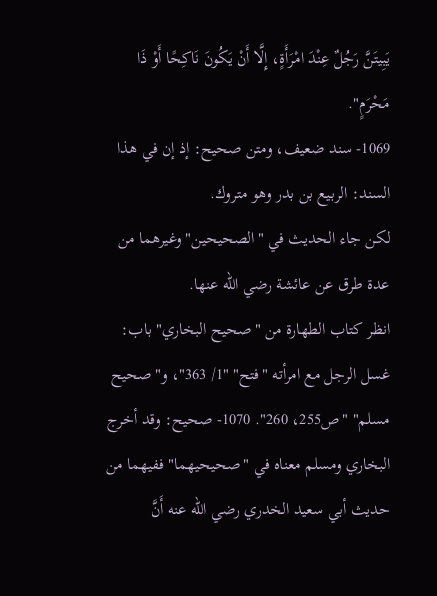يَبِيتَنَّ رَجُلٌ عِنْدَ امْرَأَةٍ، إِلَّا أَنْ يَكُونَ نَاكِحًا أَوْ ذَا مَحْرَمٍ".
1069- سند ضعيف، ومتن صحيح: إذ إن في هذا السند: الربيع بن بدر وهو متروك.
لكن جاء الحديث في "الصحيحين" وغيرهما من عدة طرق عن عائشة رضي الله عنها.
انظر كتاب الطهارة من "صحيح البخاري" باب: غسل الرجل مع امرأته "فتح" "1/ 363"، و"صحيح مسلم" "ص255، 260". 1070- صحيح: وقد أخرج البخاري ومسلم معناه في "صحيحيهما" ففيهما من حديث أبي سعيد الخدري رضي الله عنه أَنَّ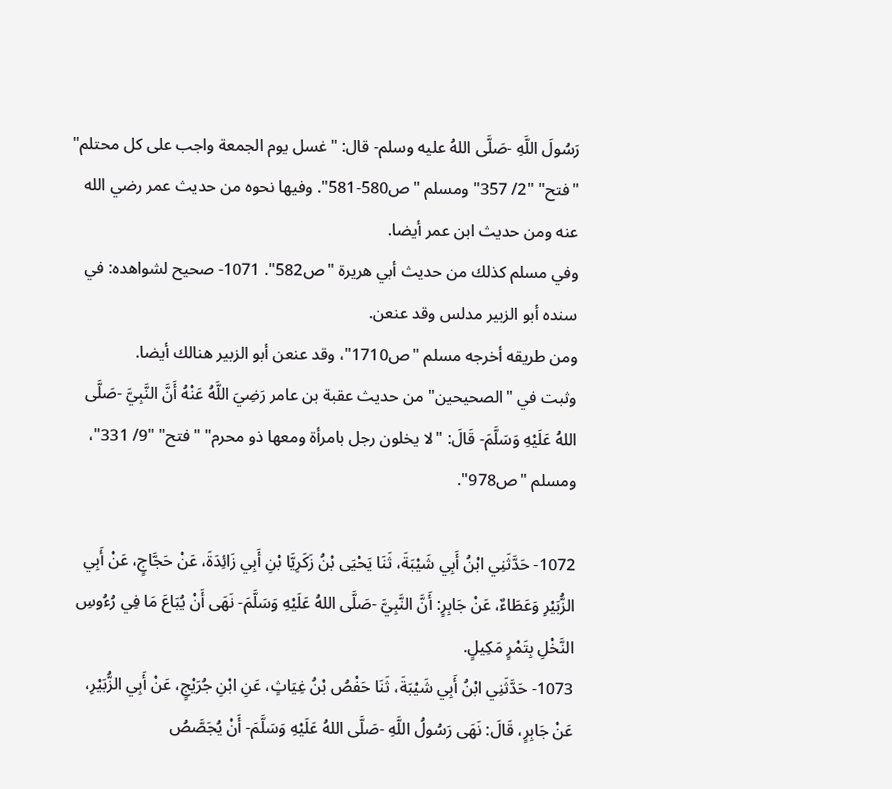رَسُولَ اللَّهِ -صَلَّى اللهُ عليه وسلم- قال: "غسل يوم الجمعة واجب على كل محتلم" "فتح" "2/ 357" ومسلم "ص580-581". وفيها نحوه من حديث عمر رضي الله عنه ومن حديث ابن عمر أيضا.
وفي مسلم كذلك من حديث أبي هريرة "ص582". 1071- صحيح لشواهده: في سنده أبو الزبير مدلس وقد عنعن.
ومن طريقه أخرجه مسلم "ص1710"، وقد عنعن أبو الزبير هنالك أيضا.
وثبت في "الصحيحين" من حديث عقبة بن عامر رَضِيَ اللَّهُ عَنْهُ أَنَّ النَّبِيَّ -صَلَّى اللهُ عَلَيْهِ وَسَلَّمَ- قَالَ: "لا يخلون رجل بامرأة ومعها ذو محرم" "فتح" "9/ 331"، ومسلم "ص978".

1072- حَدَّثَنِي ابْنُ أَبِي شَيْبَةَ، ثَنَا يَحْيَى بْنُ زَكَرِيَّا بْنِ أَبِي زَائِدَةَ، عَنْ حَجَّاجٍ، عَنْ أَبِي الزُّبَيْرِ وَعَطَاءٌ، عَنْ جَابِرٍ: أَنَّ النَّبِيَّ -صَلَّى اللهُ عَلَيْهِ وَسَلَّمَ- نَهَى أَنْ يُبَاعَ مَا فِي رُءُوسِ النَّخْلِ بِتَمْرٍ مَكِيلٍ.
1073- حَدَّثَنِي ابْنُ أَبِي شَيْبَةَ، ثَنَا حَفْصُ بْنُ غِيَاثٍ، عَنِ ابْنِ جُرَيْجٍ، عَنْ أَبِي الزُّبَيْرِ، عَنْ جَابِرٍ، قَالَ: نَهَى رَسُولُ اللَّهِ -صَلَّى اللهُ عَلَيْهِ وَسَلَّمَ- أَنْ يُجَصَّصُ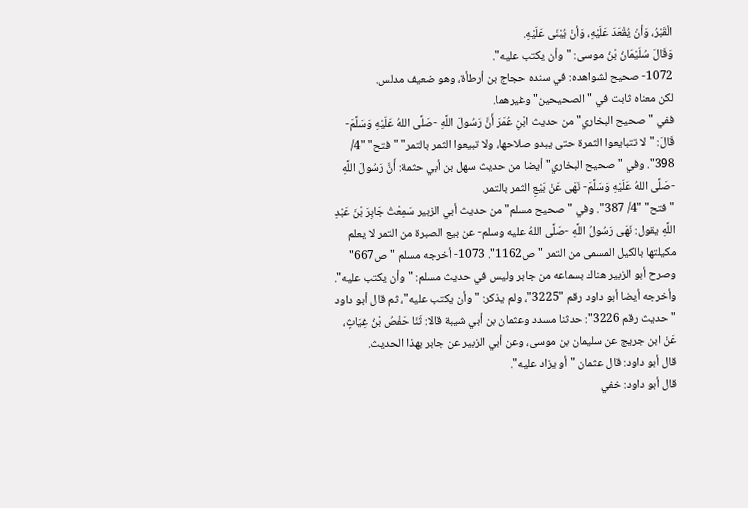الْقَبْرُ، وَأنْ يُقْعَدَ عَلَيْهِ، وَأنْ يُبْنَى عَلَيْهِ.
وَقَالَ سُلَيْمَانُ بْنُ موسى: "وأن يكتب عليه".
1072- صحيح لشواهده: في سنده حجاج بن أرطأة، وهو ضعيف مدلس.
لكن معناه ثابت في "الصحيحين" وغيرهما.
ففي "صحيح البخاري" من حديث ابْنِ عُمَرَ أَنَّ رَسُولَ اللَّهِ -صَلَّى اللهُ عَلَيْهِ وَسَلَّمَ- قَالَ: "لا تتبايعوا الثمرة حتى يبدو صلاحها، ولا تبيعوا الثمر بالتمر" "فتح" "4/ 398". وفي "صحيح البخاري" أيضا من حديث سهل بن أبي حثمة: أَنَّ رَسُولَ اللَّهِ -صَلَّى اللهُ عَلَيْهِ وَسَلَّمَ- نَهَى عَنْ بَيْعِ الثمر بالتمر.
"فتح" "4/ 387". وفي "صحيح مسلم" من حديث أبي الزبير سَمِعْتُ جَابِرَ بْنَ عَبْدِ اللَّهِ يقول: نَهَى رَسُولُ اللَّهِ -صَلَّى اللهُ عليه وسلم- عن بيع الصبرة من التمر لا يعلم مكيلتها بالكيل المسمى من التمر "ص1162". 1073- أخرجه مسلم "ص667" وصرح أبو الزبير هناك بسماعه من جابر وليس في حديث مسلم: "وأن يكتب عليه".
وأخرجه أيضا أبو داود رقم "3225"، ولم يذكر: "وأن يكتب عليه"، ثم قال أبو داود "حديث رقم 3226": حدثنا مسدد وعثمان بن أبي شيبة قالا: ثَنَا حَفْصُ بْنُ غِيَاثٍ، عَنْ ابن جريج عن سليمان بن موسى، وعن أبي الزبير عن جابر بهذا الحديث.
قال أبو داود: قال عثمان "أو يزاد عليه".
قال أبو داود: خفي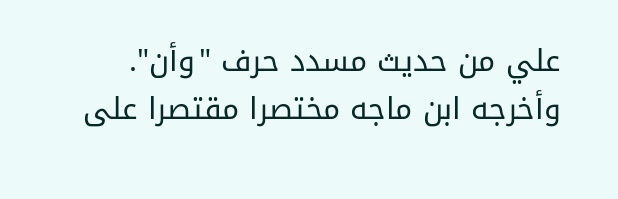علي من حديث مسدد حرف "وأن".
وأخرجه ابن ماجه مختصرا مقتصرا على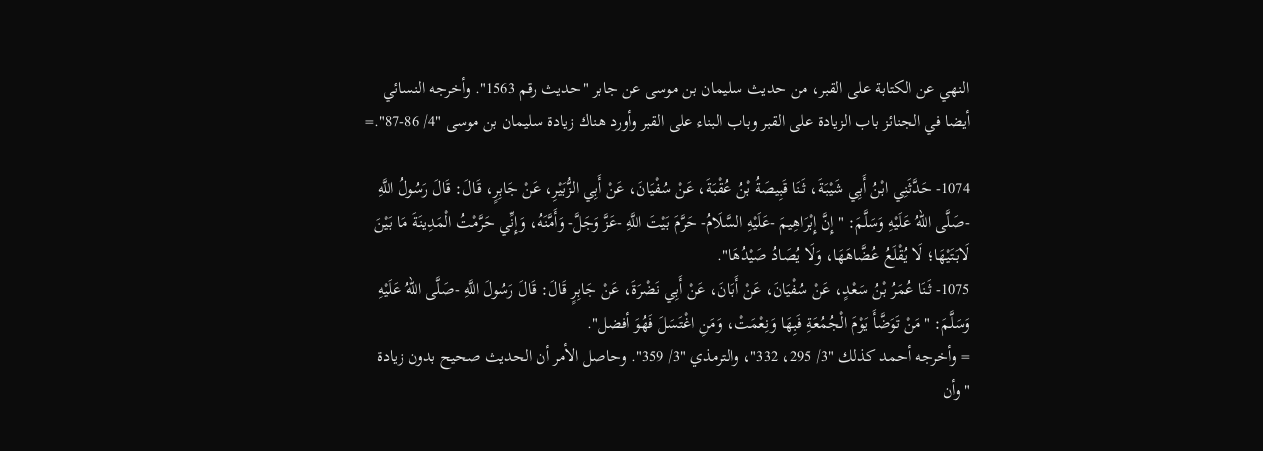النهي عن الكتابة على القبر، من حديث سليمان بن موسى عن جابر "حديث رقم 1563". وأخرجه النسائي أيضا في الجنائز باب الزيادة على القبر وباب البناء على القبر وأورد هناك زيادة سليمان بن موسى "4/ 86-87".=

1074- حَدَّثَنِي ابْنُ أَبِي شَيْبَةَ، ثَنَا قَبِيصَةُ بْنُ عُقْبَةَ، عَنْ سُفْيَانَ، عَنْ أَبِي الزُّبَيْرِ، عَنْ جَابِرٍ، قَالَ: قَالَ رَسُولُ اللَّهِ -صَلَّى اللهُ عَلَيْهِ وَسَلَّمَ: "إِنَّ إِبْرَاهِيمَ -عَلَيْهِ السَّلَامُ- حَرَّمَ بَيْتَ اللَّهِ -عَزَّ وَجَلَّ- وَأَمَّنَهُ، وَإِنِّي حَرَّمْتُ الْمَدِينَةَ مَا بَيْنَ لَابَتَيْهَا؛ لَا يُقْلَعُ عُضَّاهَهَا، وَلَا يُصَادُ صَيْدُهَا".
1075- ثَنَا عُمَرُ بْنُ سَعْدٍ، عَنْ سُفْيَانَ، عَنْ أَبَانَ، عَنْ أَبِي نَضْرَةَ، عَنْ جَابِرٍ قَالَ: قَالَ رَسُولَ اللَّهِ -صَلَّى اللهُ عَلَيْهِ وَسَلَّمَ: "مَنْ تَوَضَّأَ يَوْمَ الْجُمُعَةِ فَبِهَا وَنِعْمَتْ، وَمَنِ اغْتَسَلَ فَهُوَ أفضل".
= وأخرجه أحمد كذلك "3/ 295، 332"، والترمذي "3/ 359". وحاصل الأمر أن الحديث صحيح بدون زيادة "وأن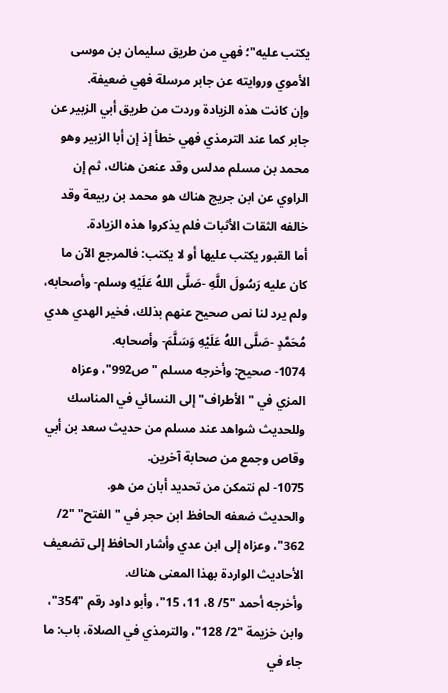يكتب عليه"؛ فهي من طريق سليمان بن موسى الأموي وروايته عن جابر مرسلة فهي ضعيفة.
وإن كانت هذه الزيادة وردت من طريق أبي الزبير عن جابر كما عند الترمذي فهي خطأ إذ إن أبا الزبير وهو محمد بن مسلم مدلس وقد عنعن هناك، ثم إن الراوي عن ابن جريج هناك هو محمد بن ربيعة وقد خالفه الثقات الأثبات فلم يذكروا هذه الزيادة.
أما القبور يكتب عليها أو لا يكتب: فالمرجع الآن ما كان عليه رَسُولَ اللَّهِ -صَلَّى اللهُ عَلَيْهِ وسلم- وأصحابه، ولم يرد لنا نص صحيح عنهم بذلك، فخير الهدي هدي مُحَمَّدٍ -صَلَّى اللهُ عَلَيْهِ وَسَلَّمَ- وأصحابه.
1074- صحيح: وأخرجه مسلم "ص992"، وعزاه المزي في "الأطراف" إلى النسائي في المناسك وللحديث شواهد عند مسلم من حديث سعد بن أبي وقاص وجمع من صحابة آخرين.
1075- لم نتمكن من تحديد أبان من هو.
والحديث ضعفه الحافظ ابن حجر في "الفتح" "2/ 362"، وعزاه إلى ابن عدي وأشار الحافظ إلى تضعيف الأحاديث الواردة بهذا المعنى هناك.
وأخرجه أحمد "5/ 8، 11، 15"، وأبو داود رقم "354"، وابن خزيمة "2/ 128"، والترمذي في الصلاة، باب: ما جاء في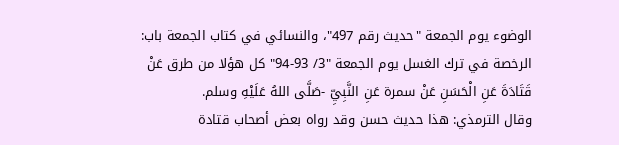الوضوء يوم الجمعة "حديث رقم 497"، والنسائي في كتاب الجمعة باب: الرخصة في ترك الغسل يوم الجمعة "3/ 93-94" كل هؤلا من طرق عَنْ قَتَادَةَ عَنِ الْحَسَنِ عَنْ سمرة عَنِ النَّبِيِّ -صَلَّى اللهُ عَلَيْهِ وسلم.
وقال الترمذي: هذا حديث حسن وقد رواه بعض أصحاب قتادة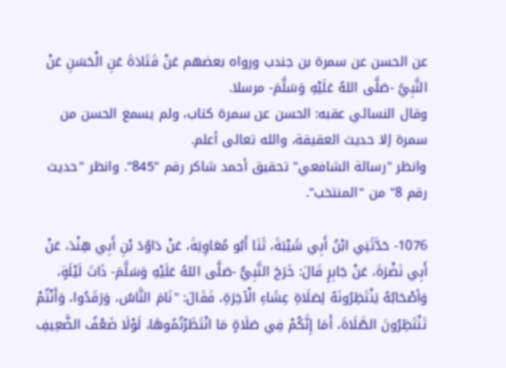عن الحسن عن سمرة بن جندب ورواه بعضهم عَنْ قَتَادَةَ عَنِ الْحَسَنِ عَنْ النَّبِيَّ -صَلَّى اللهُ عَلَيْهِ وَسَلَّمَ- مرسلا.
وقال النسائي عقبه: الحسن عن سمرة كتاب، ولم يسمع الحسن من سمرة إلا حديث العقيقة، والله تعالى أعلم.
وانظر "رسالة الشافعي" تحقيق أحمد شاكر رقم "845". وانظر "حديث رقم 8" من "المنتخب".

1076- حَدَّثَنِي ابْنُ أَبِي شَيْبَةَ، ثَنَا أَبُو مُعَاوِيَةَ، عَنْ دَاوُدَ بْنِ أَبِي هِنْدَ، عَنْ أَبِي نَضْرَةَ، عَنْ جَابِرٍ قَالَ: خَرَجَ النَّبِيُّ -صَلَّى اللهُ عَلَيْهِ وَسَلَّمَ- ذَاتَ لَيْلَةٍ، وَأصْحَابُهُ يَنْتَظِرُونَهُ لِصَلَاةِ عِشَاءِ الْآخِرَةِ، فَقَالَ: "نَامَ النَّاسُ، وَرَقَدُوا، وَأَنْتُمْ تَنْتَظِرُونَ الصَّلَاةَ، أَمَا إِنَّكُمْ فِي صَلَاةٍ مَا انْتَظَرْتُمُوهَا، لَوْلَا ضَعْفُ الضَّعِيفِ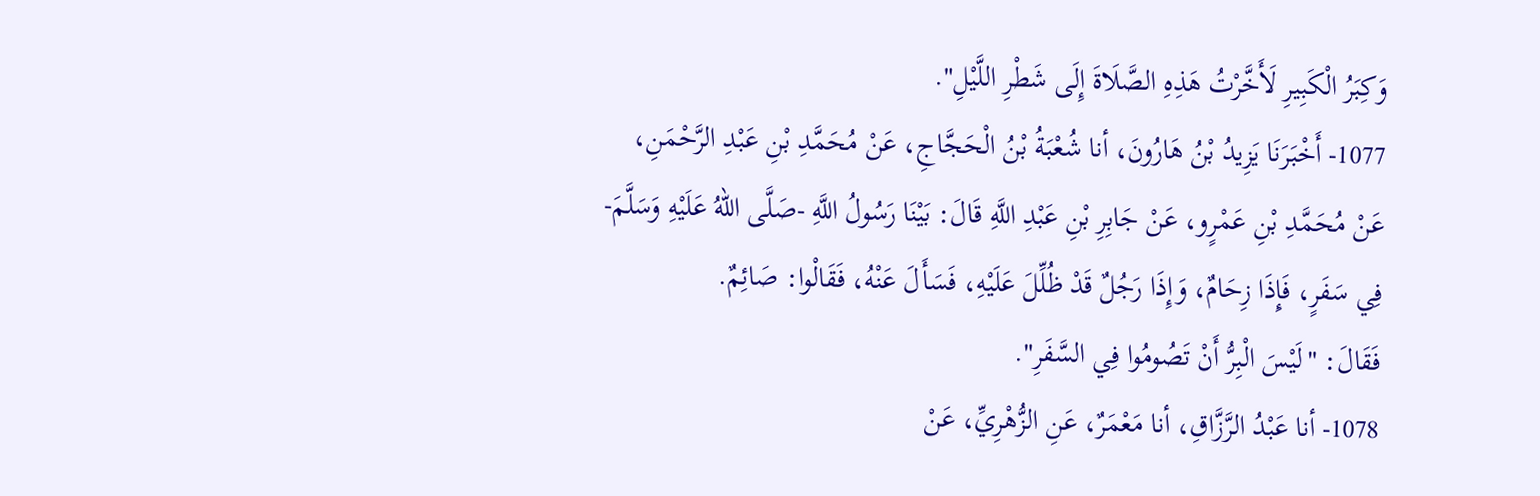وَكِبَرُ الْكَبِيرِ لَأَخَّرْتُ هَذِهِ الصَّلَاةَ إِلَى شَطْرِ اللَّيْلِ".
1077- أَخْبَرَنَا يَزِيدُ بْنُ هَارُونَ، أنا شُعْبَةُ بْنُ الْحَجَّاجِ، عَنْ مُحَمَّدِ بْنِ عَبْدِ الرَّحْمَنِ، عَنْ مُحَمَّدِ بْنِ عَمْرٍو، عَنْ جَابِرِ بْنِ عَبْدِ اللَّهِ قَالَ: بَيْنَا رَسُولُ اللَّهِ -صَلَّى اللهُ عَلَيْهِ وَسَلَّمَ- فِي سَفَرٍ، فَإِذَا زِحَامٌ، وَإِذَا رَجُلٌ قَدْ ظُلِّلَ عَلَيْهِ، فَسَأَلَ عَنْهُ، فَقَالْوا: صَائِمٌ.
فَقَالَ: "لَيْسَ الْبِرُّ أَنْ تَصُومُوا فِي السَّفَرِ".
1078- أنا عَبْدُ الرَّزَّاقِ، أنا مَعْمَرٌ، عَنِ الزُّهْرِيِّ، عَنْ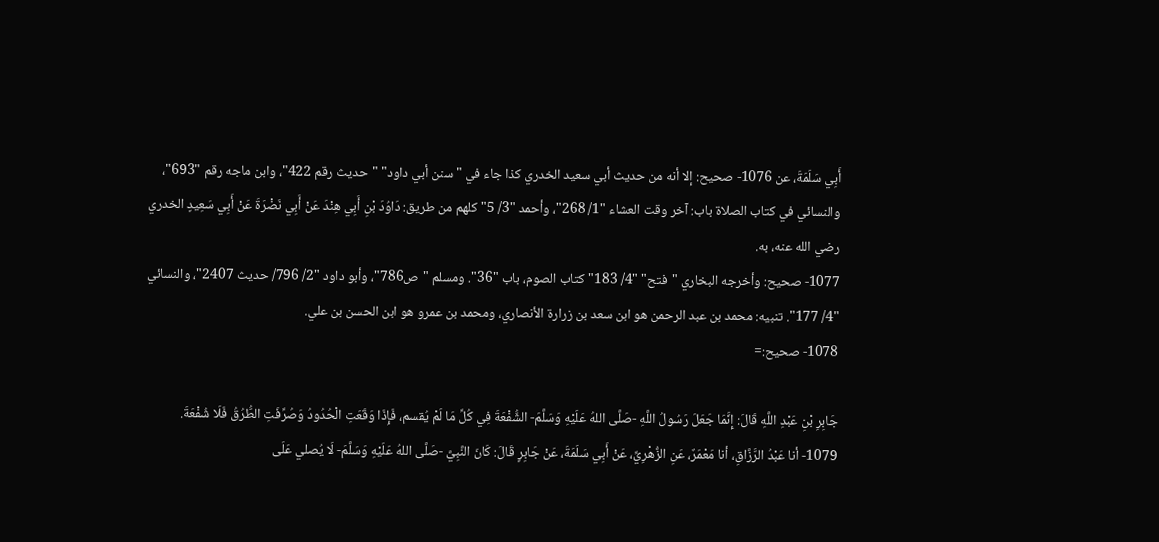أَبِي سَلَمَةَ، عن 1076- صحيح: إلا أنه من حديث أبي سعيد الخدري كذا جاء في "سنن أبي داود" "حديث رقم 422"، وابن ماجه رقم "693"، والنسائي في كتاب الصلاة باب: آخر وقت العشاء "1/ 268"، وأحمد "3/ 5" كلهم من طريق: دَاوُدَ بْنِ أَبِي هِنْدَ عَنْ أَبِي نَضْرَةَ عَنْ أَبِي سَعِيدٍ الخدري رضي الله عنه، به.
1077- صحيح: وأخرجه البخاري "فتح" "4/ 183" كتاب الصوم، باب "36". ومسلم "ص786"، وأبو داود "2/ 796/ حديث 2407"، والنسائي "4/ 177". تنبيه: محمد بن عبد الرحمن هو ابن سعد بن زرارة الأنصاري، ومحمد بن عمرو هو ابن الحسن بن علي.
1078- صحيح:=

جَابِرِ بْنِ عَبْدِ اللَّهِ قَالَ: إِنَّمَا جَعَلَ رَسُولُ اللَّهِ -صَلَّى اللهُ عَلَيْهِ وَسَلَّمَ- الشُّفْعَةَ فِي كُلِّ مَا لَمْ يُقسم، فَإِذَا وَقَعَتِ الْحُدُودُ وَصُرِّفَتِ الطُّرُقُ فَلَا شُفْعَةَ.
1079- أنا عَبْدُ الرَّزَّاقِ، أنا مَعْمَرٌ، عَنِ الزُّهْرِيِّ، عَنْ أَبِي سَلَمَةَ، عَنْ جَابِرٍ قَالَ: كَانَ النَّبِيَّ -صَلَّى اللهُ عَلَيْهِ وَسَلَّمَ- لَا يُصلي عَلَى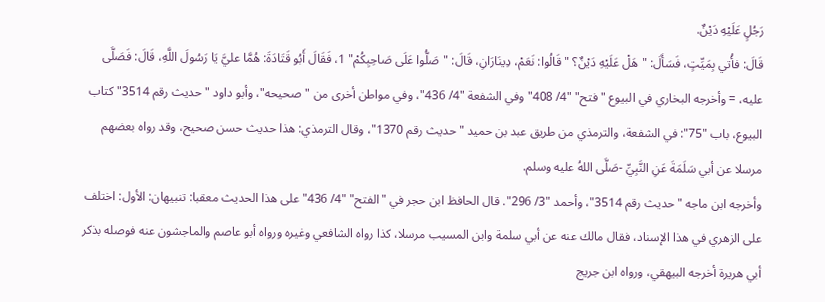رَجُلٍ عَلَيْهِ دَيْنٌ.
قَالَ: فأُتي بِمَيِّتٍ، فَسَأَلَ: "هَلْ عَلَيْهِ دَيْنٌ؟ " قَالُوا: نَعَمْ، دِينَارَانِ، قَالَ: "صَلُّوا عَلَى صَاحِبِكُمْ" 1، فَقَالَ أَبُو قَتَادَةَ: هُمَّا عليَّ يَا رَسُولَ اللَّهِ، قَالَ: فَصَلَّى عليه، = وأخرجه البخاري في البيوع "فتح" "4/ 408" وفي الشفعة "4/ 436"، وفي مواطن أخرى من "صحيحه"، وأبو داود "حديث رقم 3514" كتاب البيوع، باب "75": في الشفعة، والترمذي من طريق عبد بن حميد "حديث رقم 1370"، وقال الترمذي: هذا حديث حسن صحيح، وقد رواه بعضهم مرسلا عن أبي سَلَمَةَ عَنِ النَّبِيِّ -صَلَّى اللهُ عليه وسلم.
وأخرجه ابن ماجه "حديث رقم 3514"، وأحمد "3/ 296". قال الحافظ ابن حجر في "الفتح" "4/ 436" على هذا الحديث معقبا: تنبيهان: الأول: اختلف على الزهري في هذا الإسناد، فقال مالك عنه عن أبي سلمة وابن المسيب مرسلا، كذا رواه الشافعي وغيره ورواه أبو عاصم والماجشون عنه فوصله بذكر أبي هريرة أخرجه البيهقي، ورواه ابن جريج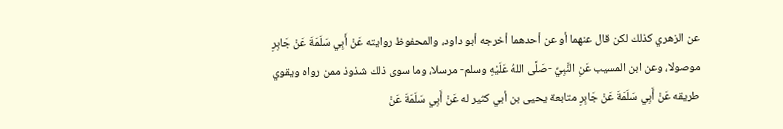عن الزهري كذلك لكن قال عنهما أو عن أحدهما أخرجه أبو داود، والمحفوظ روايته عَنْ أَبِي سَلَمَةَ عَنْ جَابِرِ موصولا، وعن ابن المسيب عَنِ النَّبِيِّ -صَلَّى اللهُ عَلَيْهِ وسلم- مرسلا، وما سوى ذلك شذوذ ممن رواه ويقوي طريقه عَنْ أَبِي سَلَمَةَ عَنْ جَابِرِ متابعة يحيى بن أبي كثير له عَنْ أَبِي سَلَمَةَ عَنْ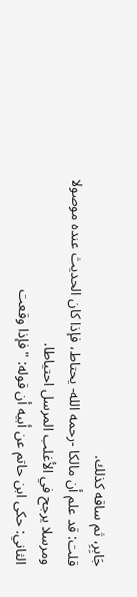جَابِرِ، ثم ساقه كذلك.
قلت: قد علم أن مالكا -رحمه الله- يحتاط، فإذا كان الحديث عنده موصولا ومرسلا يرجح في الأغلب المرسل احتياطا.
الثاني: حكى ابن حاتم عن أبيه أن قوله: "فإذا وقعت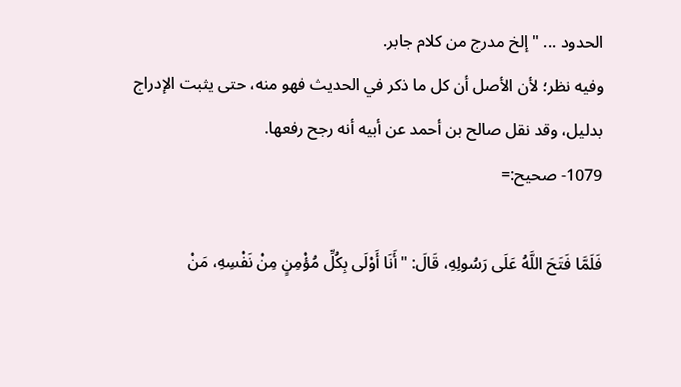الحدود ... " إلخ مدرج من كلام جابر.
وفيه نظر؛ لأن الأصل أن كل ما ذكر في الحديث فهو منه، حتى يثبت الإدراج بدليل، وقد نقل صالح بن أحمد عن أبيه أنه رجح رفعها.
1079- صحيح:=

فَلَمَّا فَتَحَ اللَّهُ عَلَى رَسُولِهِ، قَالَ: "أَنَا أَوْلَى بِكُلِّ مُؤْمِنٍ مِنْ نَفْسِهِ، مَنْ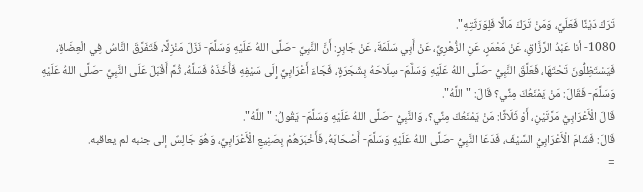تَرَكَ دَيْنًا فَعَلَيَّ، وَمَنْ تَرَكَ مَالًا فَلِوَرَثَتِهِ".
1080- أنا عَبْدُ الرَّزَّاقِ، عَنْ مَعْمَرٍ، عَنِ الزُّهْرِيِّ، عَنْ أَبِي سَلَمَةَ، عَنْ جَابِرٍ: أَنَّ النَّبِيَّ -صَلَّى اللهُ عَلَيْهِ وَسَلَّمَ- نَزَلَ مَنْزِلًا، فَتَفَرَّقَ النَّاسُ فِي الْعِضَاةِ، فَيَسْتَظِلُّونَ تَحْتَهَا، فَعَلَّقَ النَّبِيُّ -صَلَّى اللهُ عَلَيْهِ وَسَلَّمَ- سِلَاحَهُ بِشَجَرَةٍ، فَجَاءَ أَعْرَابِيٌّ إِلَى سَيْفِهِ فَأَخَذَهُ فَسَلَّهُ، ثُمَّ أَقْبَلَ عَلَى النَّبِيِّ -صَلَّى اللهُ عَلَيْهِ وَسَلَّمَ- فَقَالَ: مَنْ يَمْنَعُكَ مِنِّي؟ قَالَ: "اللَّهُ".
قَالَ الْأَعْرَابِيُّ مَرَّتَيْنِ، أَوْ ثَلَاثًا: مَنْ يَمْنَعُكَ مِنِّي؟، وَالنَّبِيُّ -صَلَّى اللهُ عَلَيْهِ وَسَلَّمَ- يَقُولُ: "اللَّهُ".
قَالَ: فَشَامَ الْأَعْرَابِيُّ السَّيْفَ، فَدَعَا النَّبِيُّ -صَلَّى اللهُ عَلَيْهِ وَسَلَّمَ- أَصْحَابَهُ، فَأَخْبَرَهُمْ بِصَنِيعِ الْأَعْرَابِيِّ، وَهُوَ جَالِسٌ إلى جنبه لم يعاقبه.
=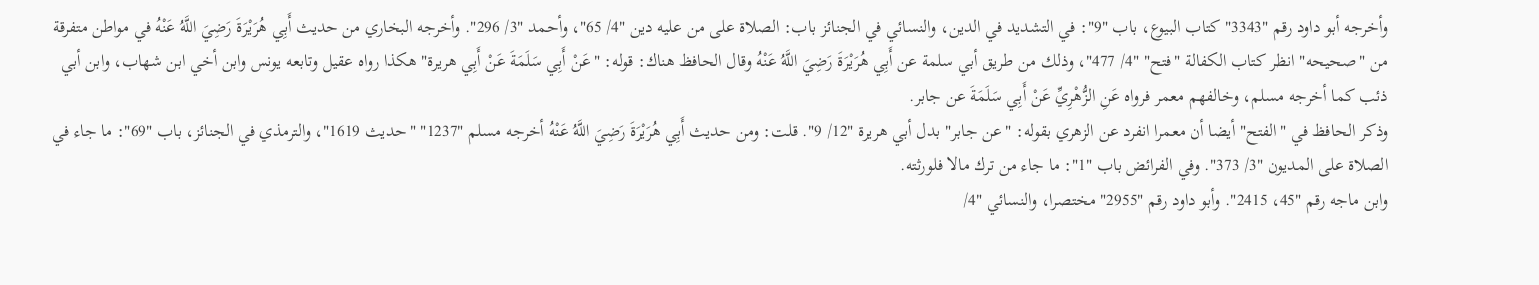وأخرجه أبو داود رقم "3343" كتاب البيوع، باب "9": في التشديد في الدين، والنسائي في الجنائز باب: الصلاة على من عليه دين "4/ 65"، وأحمد "3/ 296". وأخرجه البخاري من حديث أَبِي هُرَيْرَةَ رَضِيَ اللَّهُ عَنْهُ في مواطن متفرقة من "صحيحه" انظر كتاب الكفالة "فتح" "4/ 477"، وذلك من طريق أبي سلمة عن أَبِي هُرَيْرَةَ رَضِيَ اللَّهُ عَنْهُ وقال الحافظ هناك: قوله: "عَنْ أَبِي سَلَمَةَ عَنْ أَبِي هريرة" هكذا رواه عقيل وتابعه يونس وابن أخي ابن شهاب، وابن أبي ذئب كما أخرجه مسلم، وخالفهم معمر فرواه عَنِ الزُّهْرِيِّ عَنْ أَبِي سَلَمَةَ عن جابر.
وذكر الحافظ في "الفتح" أيضا أن معمرا انفرد عن الزهري بقوله: "عن جابر" بدل أبي هريرة "12/ 9". قلت: ومن حديث أَبِي هُرَيْرَةَ رَضِيَ اللَّهُ عَنْهُ أخرجه مسلم "1237" "حديث 1619"، والترمذي في الجنائز، باب "69": ما جاء في الصلاة على المديون "3/ 373". وفي الفرائض باب "1": ما جاء من ترك مالا فلورثته.
وابن ماجه رقم "45، 2415". وأبو داود رقم "2955" مختصرا، والنسائي "4/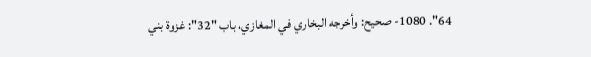64". 1080- صحيح: وأخرجه البخاري في المغازي، باب "32": غزوة بني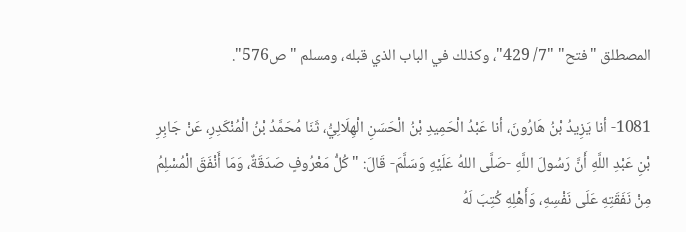المصطلق "فتح" "7/ 429"، وكذلك في الباب الذي قبله، ومسلم "ص576".

1081- أنا يَزِيدُ بْنُ هَارُونَ، أنا عَبْدُ الْحَمِيدِ بْنُ الْحَسَنِ الْهِلَالِيُّ، ثَنَا مُحَمَّدُ بْنُ الْمُنْكَدِرِ، عَنْ جَابِرِ بْنِ عَبْدِ اللَّهِ أَنَّ رَسُولَ اللَّهِ -صَلَّى اللهُ عَلَيْهِ وَسَلَّمَ- قَالَ: "كُلُّ مَعْرُوفٍ صَدَقَةٌ، وَمَا أَنْفَقَ الْمُسْلِمُ مِنْ نَفَقَتِهِ عَلَى نَفْسِهِ، وَأَهْلِهِ كُتِبَ لَهُ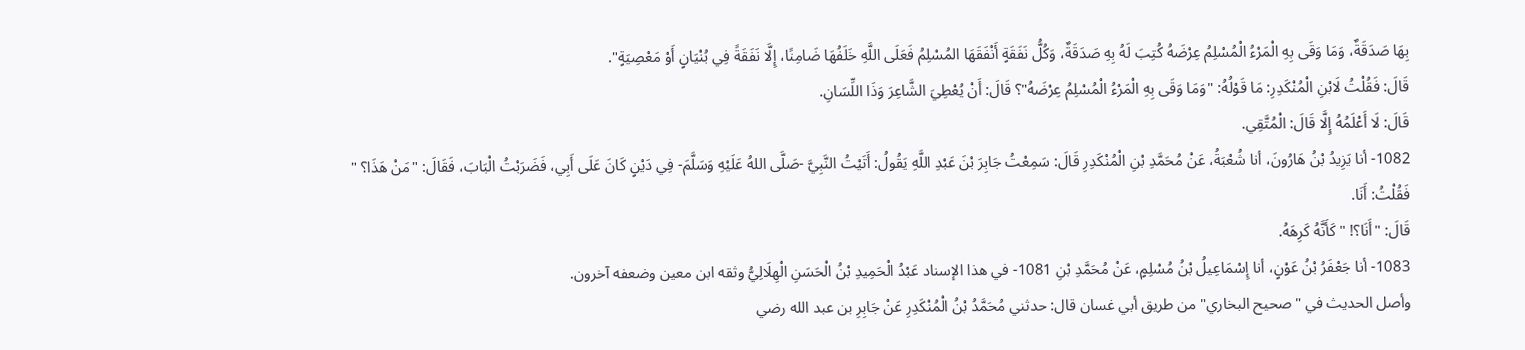بِهَا صَدَقَةٌ، وَمَا وَقَى بِهِ الْمَرْءُ الْمُسْلِمُ عِرْضَهُ كُتِبَ لَهُ بِهِ صَدَقَةٌ، وَكُلُّ نَفَقَةٍ أَنْفَقَهَا المُسْلِمُ فَعَلَى اللَّهِ خَلَفُهَا ضَامِنًا، إِلَّا نَفَقَةً فِي بُنْيَانٍ أَوْ مَعْصِيَةٍ".
قَالَ: فَقُلْتُ لَابْنِ الْمُنْكَدِرِ: مَا قَوْلُهُ: "وَمَا وَقَى بِهِ الْمَرْءُ الْمُسْلِمُ عِرْضَهُ"؟ قَالَ: أَنْ يُعْطِيَ الشَّاعِرَ وَذَا اللِّسَانِ.
قَالَ: لَا أَعْلَمُهُ إِلَّا قَالَ: الْمُتَّقِي.
1082- أنا يَزِيدُ بْنُ هَارُونَ، أنا شُعْبَةُ، عَنْ مُحَمَّدِ بْنِ الْمُنْكَدِرِ قَالَ: سَمِعْتُ جَابِرَ بْنَ عَبْدِ اللَّهِ يَقُولُ: أَتَيْتُ النَّبِيَّ -صَلَّى اللهُ عَلَيْهِ وَسَلَّمَ- فِي دَيْنٍ كَانَ عَلَى أَبِي، فَضَرَبْتُ الْبَابَ، فَقَالَ: "مَنْ هَذَا؟ " فَقُلْتُ: أَنَا.
قَالَ: "أَنَا؟! " كَأَنَّهُ كَرِهَهُ.
1083- أنا جَعْفَرُ بْنُ عَوْنٍ، أنا إِسْمَاعِيلُ بْنُ مُسْلِمٍ، عَنْ مُحَمَّدِ بْنِ 1081- في هذا الإسناد عَبْدُ الْحَمِيدِ بْنُ الْحَسَنِ الْهِلَالِيُّ وثقه ابن معين وضعفه آخرون.
وأصل الحديث في "صحيح البخاري" من طريق أبي غسان قال: حدثني مُحَمَّدُ بْنُ الْمُنْكَدِرِ عَنْ جَابِرِ بن عبد الله رضي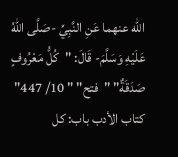الله عنهما عَنِ النَّبِيِّ -صَلَّى اللهُ عَلَيْهِ وَسَلَّمَ- قَالَ: "كُلُّ مَعْرُوفٍ صَدَقَةٌ" "فتح" " 10/ 447" كتاب الأدب باب: كل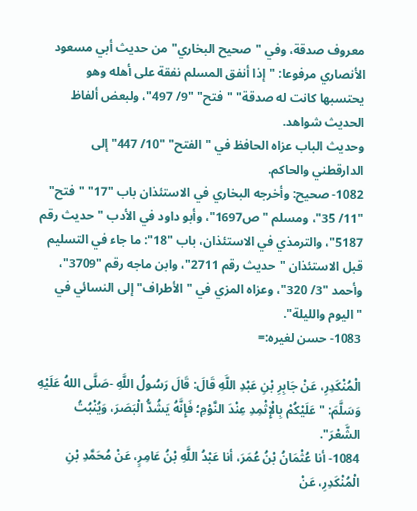معروف صدقة، وفي "صحيح البخاري" من حديث أبي مسعود الأنصاري مرفوعا: "إذا أنفق المسلم نفقة على أهله وهو يحتسبها كانت له صدقة" "فتح" "9/ 497"، ولبعض ألفاظ الحديث شواهد.
وحديث الباب عزاه الحافظ في "الفتح" "10/ 447" إلى الدارقطني والحاكم.
1082- صحيح: وأخرجه البخاري في الاستئذان باب "17" "فتح" "11/ 35"، ومسلم "ص1697"، وأبو داود في الأدب "حديث رقم 5187"، والترمذي في الاستئذان، باب "18": ما جاء في التسليم قبل الاستئذان "حديث رقم 2711"، وابن ماجه رقم "3709"، وأحمد "3/ 320"، وعزاه المزي في "الأطراف" إلى النسائي في "اليوم والليلة".
1083- حسن لغيره:=

الْمُنْكَدِرِ، عَنْ جَابِرِ بْنِ عَبْدِ اللَّهِ قَالَ: قَالَ رَسُولُ اللَّهِ -صَلَّى اللهُ عَلَيْهِ وَسَلَّمَ: "عَلَيْكُمْ بِالْإِثْمِدِ عِنْدَ النَّوْمِ؛ فَإِنَّهُ يَشُدُّ الْبَصَرَ، وَيُنْبُتُ الشَّعْرَ".
1084- أنا عُثْمَانُ بْنُ عُمَرَ، أنا عَبْدُ اللَّهِ بْنُ عَامِرٍ، عَنْ مُحَمَّدِ بْنِ الْمُنْكَدِرِ، عَنْ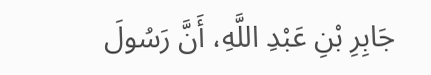جَابِرِ بْنِ عَبْدِ اللَّهِ، أَنَّ رَسُولَ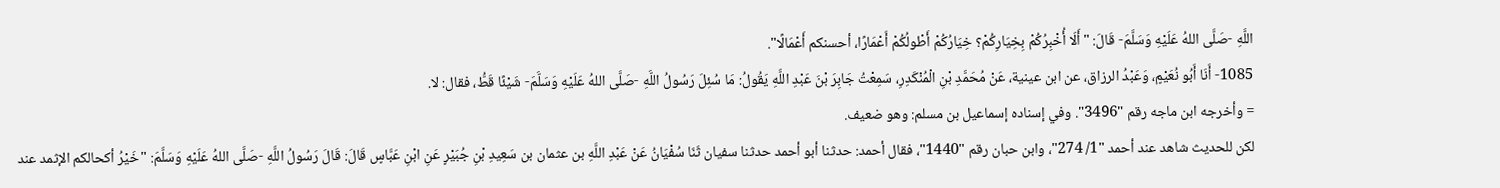اللَّهِ -صَلَّى اللهُ عَلَيْهِ وَسَلَّمَ- قَالَ: "أَلَا أُخْبِرُكُمْ بِخِيَارِكُمْ؟ خِيَارُكُمْ أَطْولُكُمْ أَعْمَارًا، أحسنكم أَعْمَالًا".
1085- أَنَا أَبُو نُعَيْمٍ، وَعَبْدُ الرزاق، عن ابن عينية، عَنْ مُحَمَّدِ بْنِ الْمُنْكَدِرِ، سَمِعْتُ جَابِرَ بْنَ عَبْدِ اللَّهِ يَقُولُ: مَا سُئِلَ رَسُولُ اللَّهِ -صَلَّى اللهُ عَلَيْهِ وَسَلَّمَ- شَيْئًا قَطُّ، فقال: لا.
= وأخرجه ابن ماجه رقم "3496". وفي إسناده إسماعيل بن مسلم: وهو ضعيف.
لكن للحديث شاهد عند أحمد "1/ 274"، وابن حبان رقم "1440"، فقال أحمد: حدثنا أبو أحمد حدثنا سفيان ثَنَا سُفْيَانُ عَنْ عَبْدِ اللَّهِ بن عثمان بن سَعِيدِ بْنِ جُبَيْرٍ عَنِ ابْنِ عَبَّاسٍ قَالَ: قَالَ رَسُولُ اللَّهِ -صَلَّى اللهُ عَلَيْهِ وَسَلَّمَ: "خَيْرُ أكحالكم الإثمد عند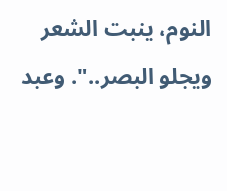النوم، ينبت الشعر ويجلو البصر..". وعبد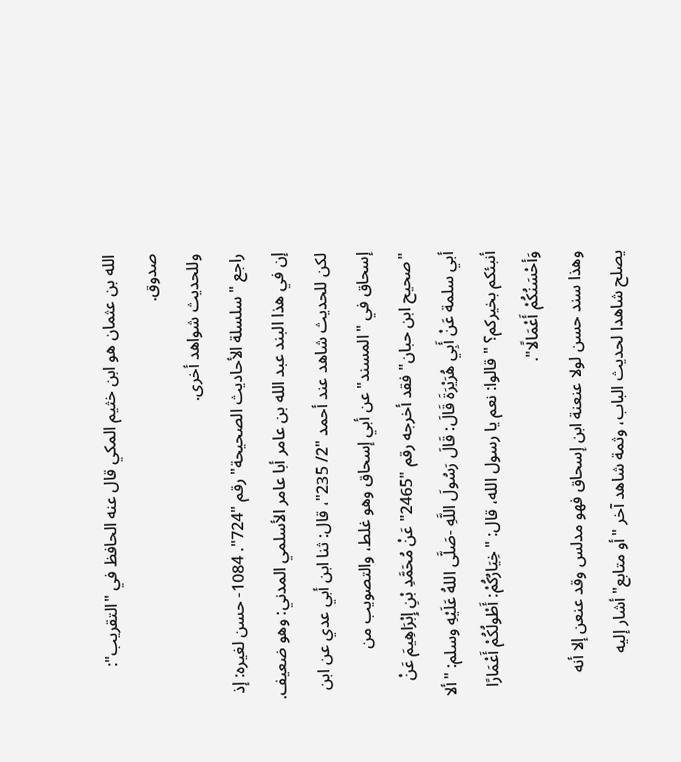الله بن عثمان هو ابن خثيم المكي قال عنه الحافظ في "التقريب": صدوق.
وللحديث شواهد أخرى.
راجع "سلسلة الأحاديث الصحيحة" رقم "724". 1084- حسن لغيره: إذ إن في هذا البند عبد الله بن عامر أبا عامر الأسلمي المدني: وهو ضعيف.
لكن للحديث شاهد عند أحمد "2/ 235"، قال: ثنا ابن أبي عدي عن ابن إسحاق في "المسند" عن أبي إسحاق وهو غلط، والتصويب من "صحيح ابن حبان" فقد أخرجه رقم "2465" عَنْ مُحَمَّدِ بْنِ إِبْرَاهِيمَ عَنْ أبي سلمة عَنْ أَبِي هُرَيْرَةَ قَالَ: قَالَ رَسُولَ اللَّهِ -صَلَّى اللهُ عَلَيْهِ وسلم: "ألا أنبئكم بخيركم؟ " قالوا: نعم يا رسول الله، قال: "خِيَارُكُمْ: أَطْولُكُمْ أَعْمَارًا وَأحْسَنُكُمْ أَعْمَالًا".
وهذا سند حسن لولا عنعنة ابن إسحاق فهو مدلس وقد عنعن إلا أنه يصلح شاهدا لحديث الباب، وثمة شاهد آخر "أو متابع" أشار إليه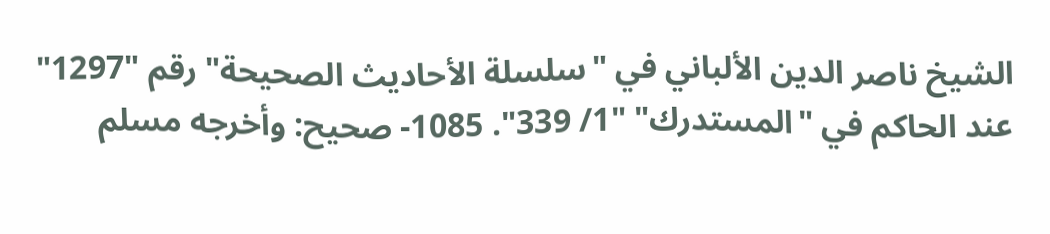الشيخ ناصر الدين الألباني في "سلسلة الأحاديث الصحيحة" رقم "1297" عند الحاكم في "المستدرك" "1/ 339". 1085- صحيح: وأخرجه مسلم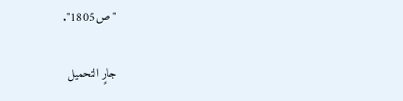"ص1805".

جارٍ التحميل